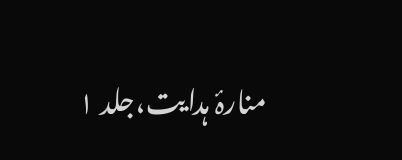منارۂ ہدایت،جلد ١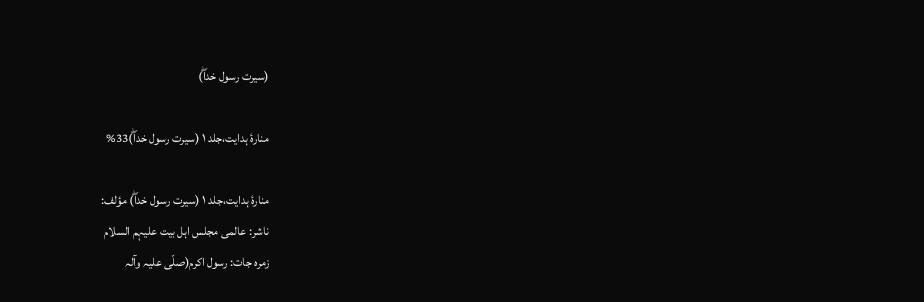(سیرت رسول خداۖ)

منارۂ ہدایت،جلد ١ (سیرت رسول خداۖ)33%

منارۂ ہدایت،جلد ١ (سیرت رسول خداۖ) مؤلف:
ناشر: عالمی مجلس اہل بیت علیہم السلام
زمرہ جات: رسول اکرم(صلّی علیہ وآلہ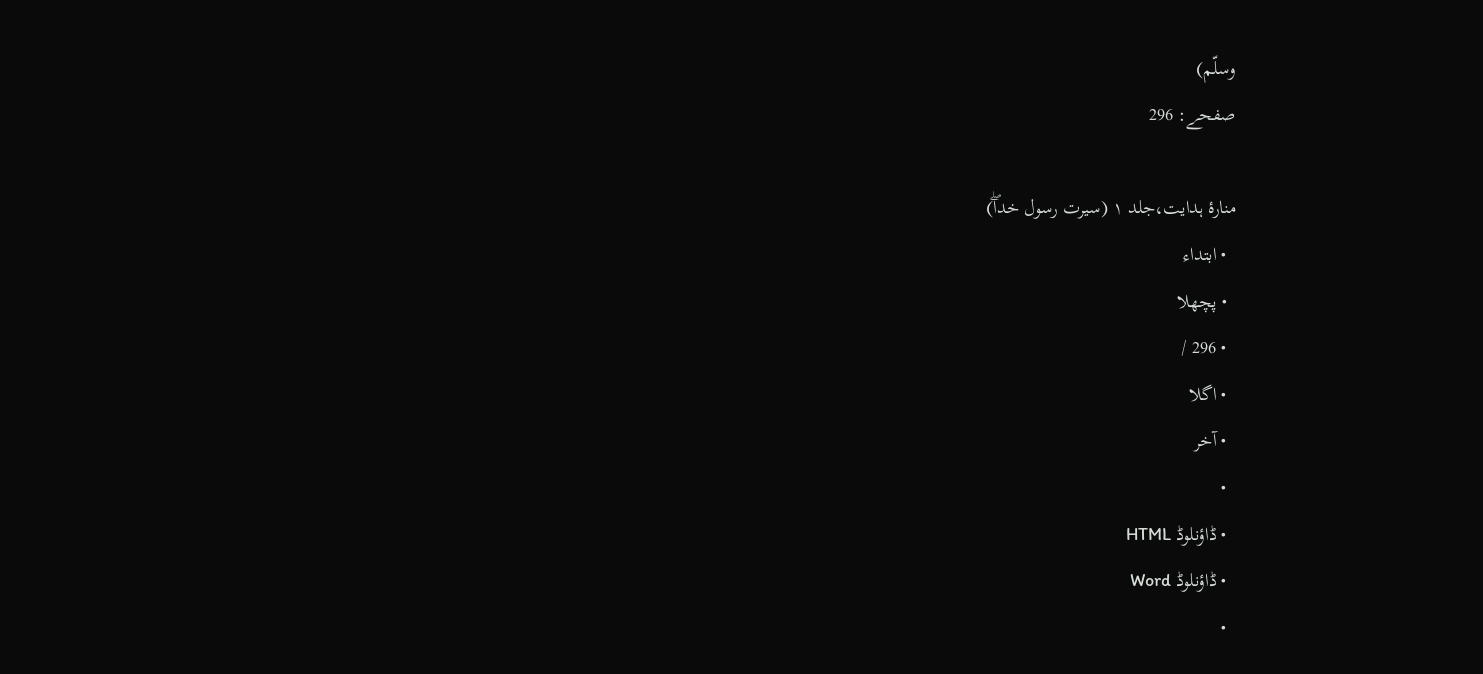وسلّم)
صفحے: 296

منارۂ ہدایت،جلد ١ (سیرت رسول خداۖ)
  • ابتداء
  • پچھلا
  • 296 /
  • اگلا
  • آخر
  •
  • ڈاؤنلوڈ HTML
  • ڈاؤنلوڈ Word
  •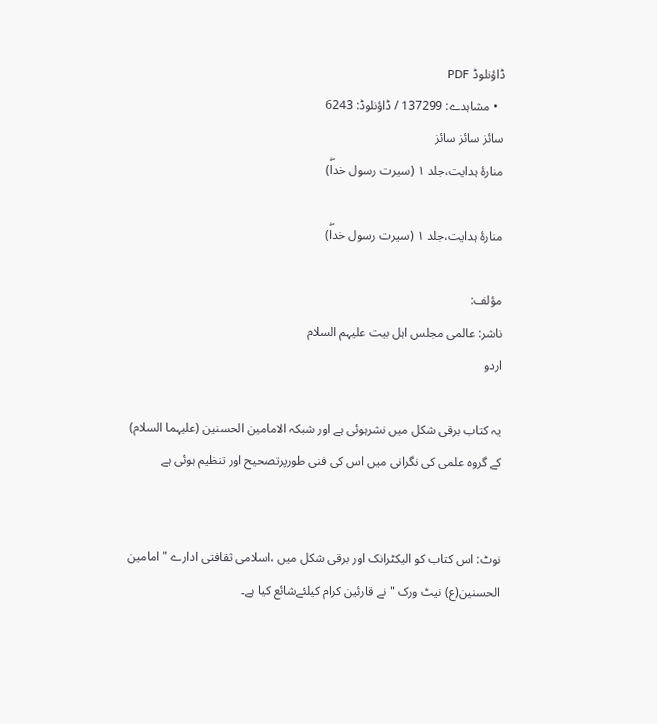ڈاؤنلوڈ PDF
  • مشاہدے: 137299 / ڈاؤنلوڈ: 6243
سائز سائز سائز
منارۂ ہدایت،جلد ١ (سیرت رسول خداۖ)

منارۂ ہدایت،جلد ١ (سیرت رسول خداۖ)

مؤلف:
ناشر: عالمی مجلس اہل بیت علیہم السلام
اردو

یہ کتاب برقی شکل میں نشرہوئی ہے اور شبکہ الامامین الحسنین (علیہما السلام) کے گروہ علمی کی نگرانی میں اس کی فنی طورپرتصحیح اور تنظیم ہوئی ہے


نوٹ: اس کتاب کو الیکٹرانک اور برقی شکل میں ،اسلامی ثقافتی ادارے " امامین الحسنین(ع) نیٹ ورک " نے قارئین کرام کیلئےشائع کیا ہے۔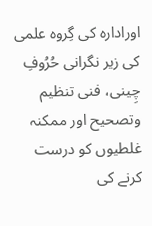اورادارہ کی گِروہ علمی کی زیر نگرانی حُرُوفِ چِینی، فنی تنظیم وتصحیح اور ممکنہ غلطیوں کو درست کرنے کی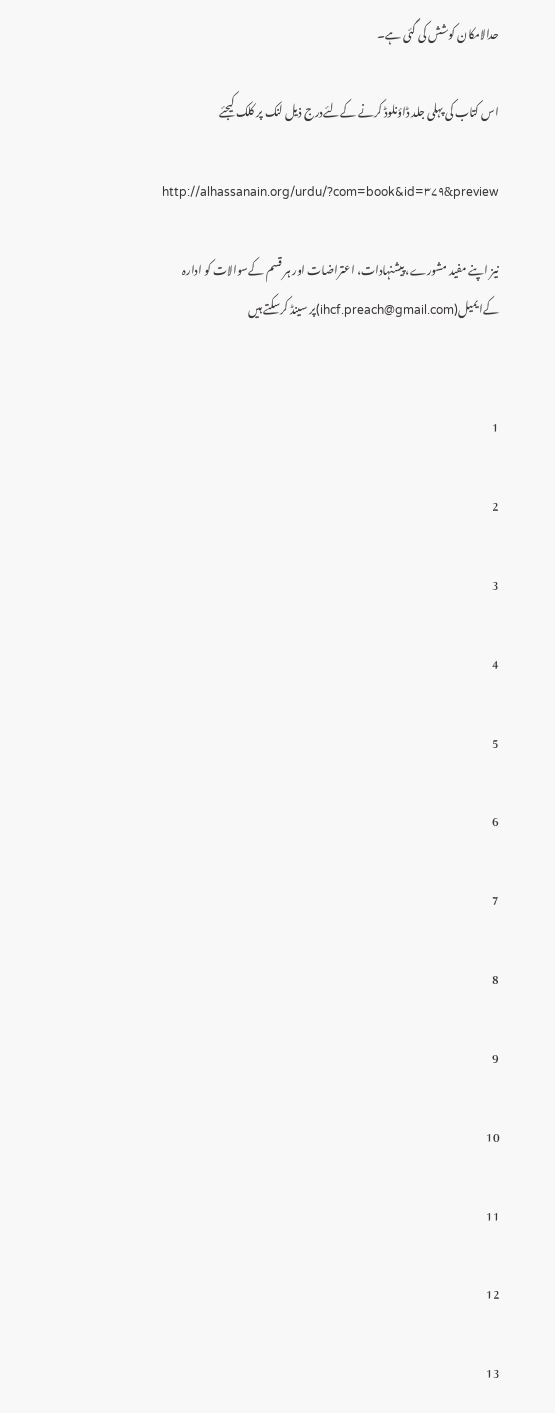حدالامکان کوشش کی گئی ہے۔

اس کتاب کی پہلی جلد ڈاؤنلوڈ کرنے کےلئےدرج ذیل لنک پر کلک کیجئے

http://alhassanain.org/urdu/?com=book&id=۳۷۹&preview

نیز اپنے مفید مشورے، پیشنہادات، اعتراضات اور ہر قسم کےسوالات کو ادارہ کےایمیل(ihcf.preach@gmail.com)پر سینڈ کرسکتے ہیں


1

2

3

4

5

6

7

8

9

10

11

12

13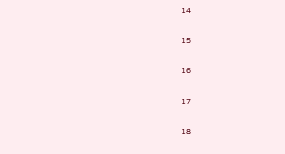14

15

16

17

18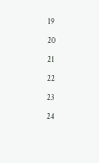19

20

21

22

23

24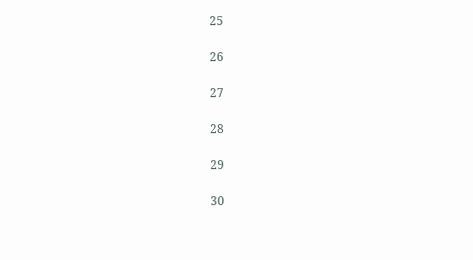25

26

27

28

29

30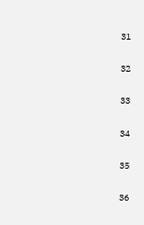31

32

33

34

35

36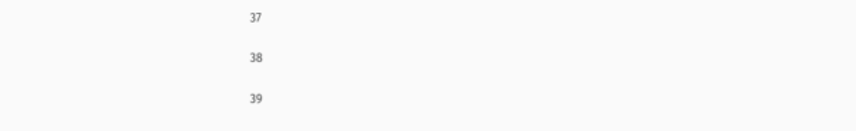37

38

39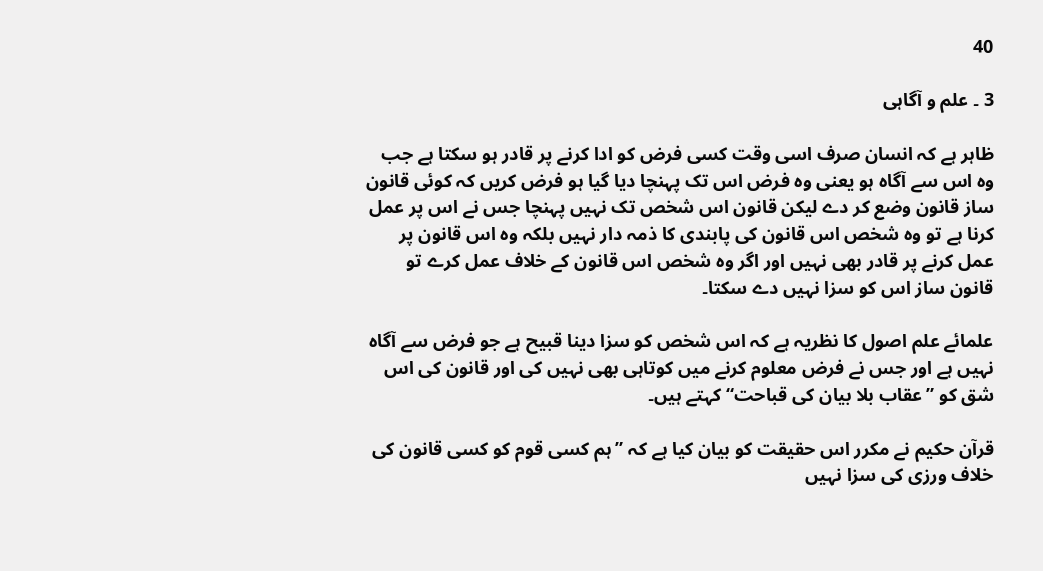40

3 ۔ علم و آگاہی

ظاہر ہے کہ انسان صرف اسی وقت کسی فرض کو ادا کرنے پر قادر ہو سکتا ہے جب وہ اس سے آگاہ ہو یعنی وہ فرض اس تک پہنچا دیا گیا ہو فرض کریں کہ کوئی قانون ساز قانون وضع کر دے لیکن قانون اس شخص تک نہیں پہنچا جس نے اس پر عمل کرنا ہے تو وہ شخص اس قانون کی پابندی کا ذمہ دار نہیں بلکہ وہ اس قانون پر عمل کرنے پر قادر بھی نہیں اور اگر وہ شخص اس قانون کے خلاف عمل کرے تو قانون ساز اس کو سزا نہیں دے سکتا۔

علمائے علم اصول کا نظریہ ہے کہ اس شخص کو سزا دینا قبیح ہے جو فرض سے آگاہ نہیں ہے اور جس نے فرض معلوم کرنے میں کوتاہی بھی نہیں کی اور قانون کی اس شق کو ”عقاب بلا بیان کی قباحت“ کہتے ہیں۔

قرآن حکیم نے مکرر اس حقیقت کو بیان کیا ہے کہ ”ہم کسی قوم کو کسی قانون کی خلاف ورزی کی سزا نہیں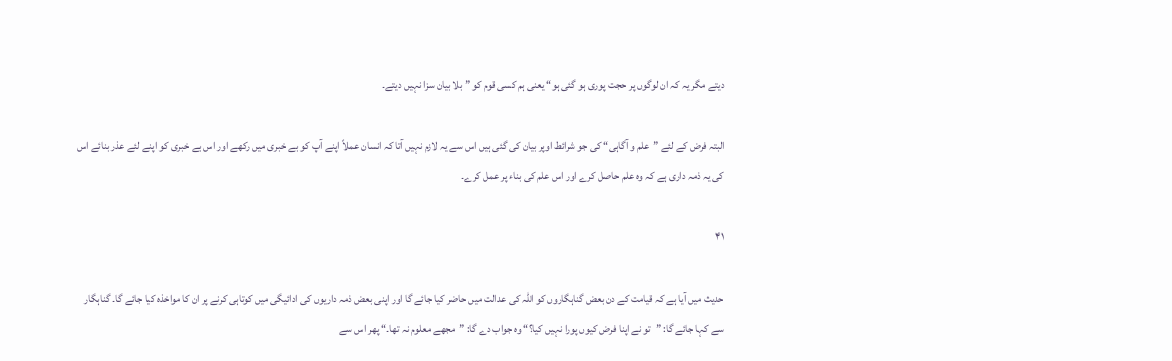دیتے مگر یہ کہ ان لوگوں پر حجت پوری ہو گئی ہو“ یعنی ہم کسی قوم کو ”بلا بیان سزا نہیں دیتے۔

البتہ فرض کے لئے ”علم و آگاہی“ کی جو شرائط اوپر بیان کی گئی ہیں اس سے یہ لازم نہیں آتا کہ انسان عملاً اپنے آپ کو بے خبری میں رکھے اور اس بے خبری کو اپنے لئے عذر بنائے اس کی یہ ذمہ داری ہے کہ وہ علم حاصل کرے اور اس علم کی بناء پر عمل کرے۔

۴۱

حدیث میں آیا ہے کہ قیامت کے دن بعض گناہگاروں کو اللہ کی عدالت میں حاضر کیا جائے گا اور اپنی بعض ذمہ داریوں کی ادائیگی میں کوتاہی کرنے پر ان کا مواخذہ کیا جائے گا۔ گناہگار سے کہا جائے گا: ”تو نے اپنا فرض کیوں پورا نہیں کیا؟“ وہ جواب دے گا: ”مجھے معلوم نہ تھا۔“ پھر اس سے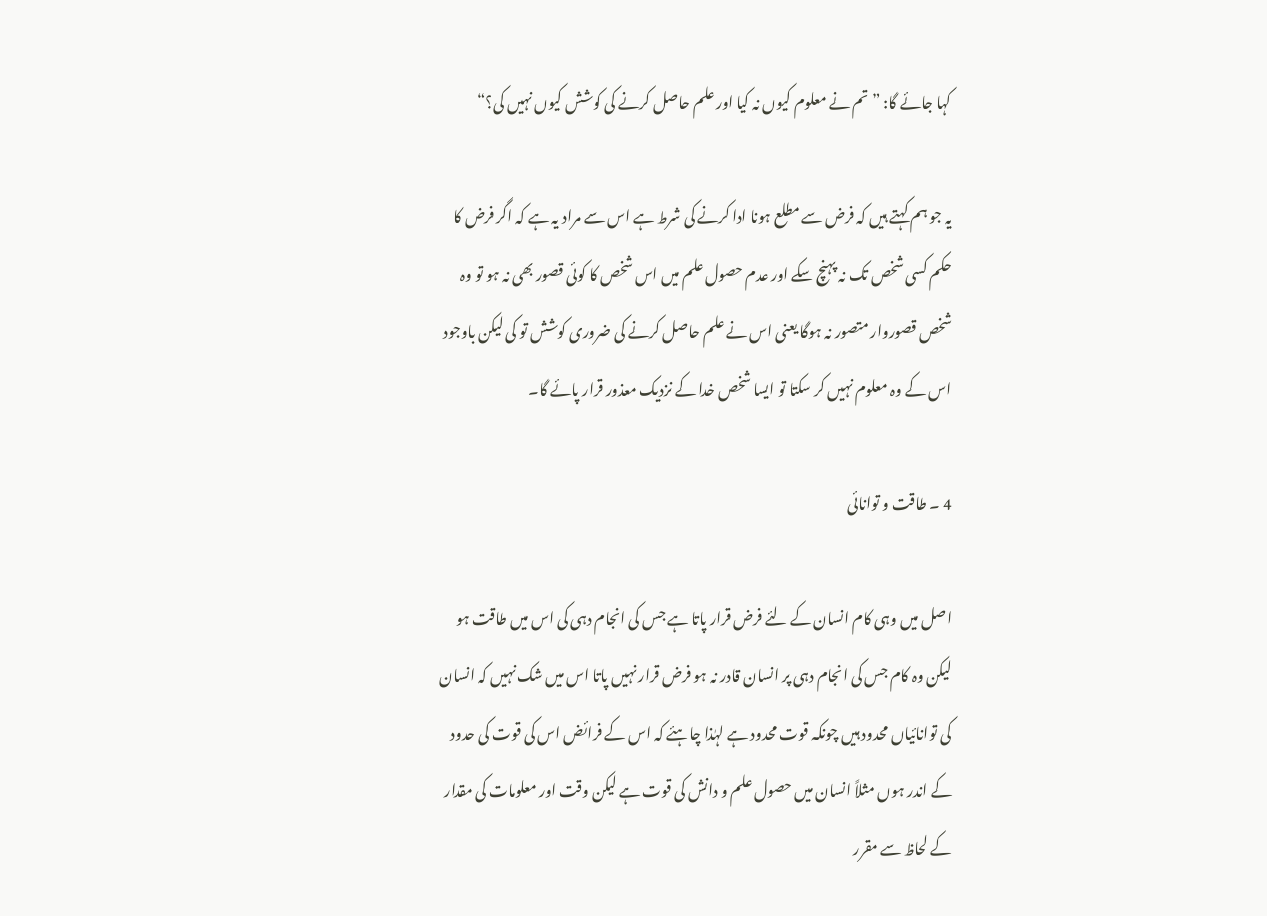کہا جائے گا: ”تم نے معلوم کیوں نہ کیا اور علم حاصل کرنے کی کوشش کیوں نہیں کی؟“

یہ جو ہم کہتے ہیں کہ فرض سے مطلع ہونا ادا کرنے کی شرط ہے اس سے مراد یہ ہے کہ اگر فرض کا حکم کسی شخص تک نہ پہنچ سکے اور عدم حصول علم میں اس شخص کا کوئی قصور بھی نہ ہو تو وہ شخص قصوروار متصور نہ ہوگا یعنی اس نے علم حاصل کرنے کی ضروری کوشش تو کی لیکن باوجود اس کے وہ معلوم نہیں کر سکتا تو ایسا شخص خدا کے نزدیک معذور قرار پائے گا۔

4 ۔ طاقت و توانائی

اصل میں وہی کام انسان کے لئے فرض قرار پاتا ہے جس کی انجام دہی کی اس میں طاقت ہو لیکن وہ کام جس کی انجام دہی پر انسان قادر نہ ہو فرض قرار نہیں پاتا اس میں شک نہیں کہ انسان کی توانائیاں محدود ہیں چونکہ قوت محدود ہے لہٰذا چاہئے کہ اس کے فرائض اس کی قوت کی حدود کے اندر ہوں مثلاً انسان میں حصول علم و دانش کی قوت ہے لیکن وقت اور معلومات کی مقدار کے لحاظ سے مقرر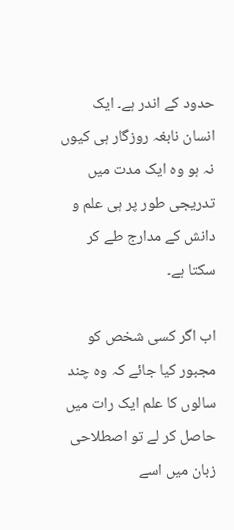حدود کے اندر ہے۔ ایک انسان نابغہ روزگار ہی کیوں نہ ہو وہ ایک مدت میں تدریجی طور پر ہی علم و دانش کے مدارج طے کر سکتا ہے۔

اب اگر کسی شخص کو مجبور کیا جائے کہ وہ چند سالوں کا علم ایک رات میں حاصل کر لے تو اصطلاحی زبان میں اسے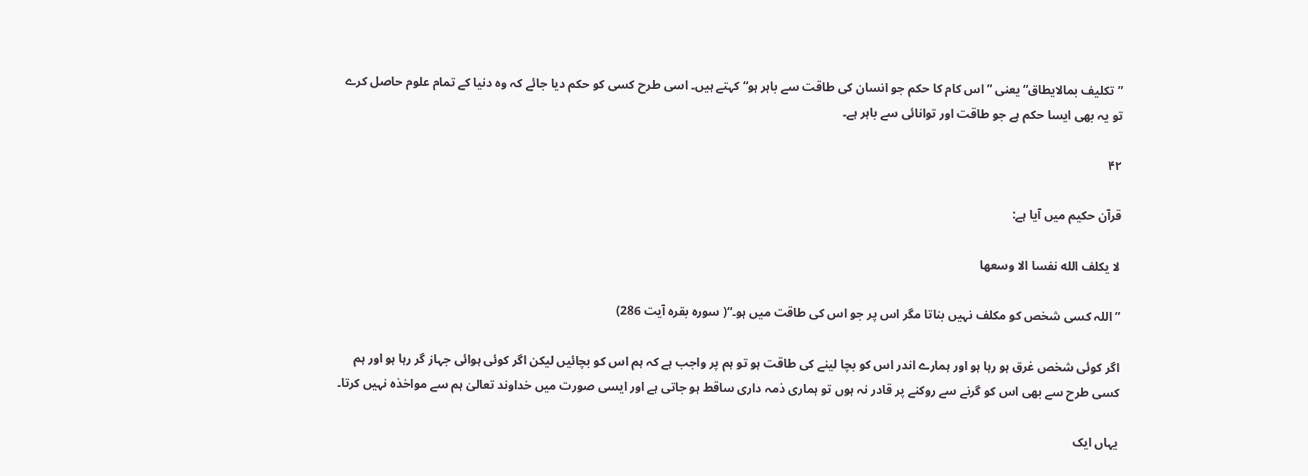”تکلیف بمالایطاق“ یعنی ”اس کام کا حکم جو انسان کی طاقت سے باہر ہو“ کہتے ہیں۔ اسی طرح کسی کو حکم دیا جائے کہ وہ دنیا کے تمام علوم حاصل کرے تو یہ بھی ایسا حکم ہے جو طاقت اور توانائی سے باہر ہے۔

۴۲

قرآن حکیم میں آیا ہے:

لا یکلف الله نفسا الا وسعها

”اللہ کسی شخص کو مکلف نہیں بناتا مگر اس پر جو اس کی طاقت میں ہو۔“( سورہ بقرہ آیت 286)

اگر کوئی شخص غرق ہو رہا ہو اور ہمارے اندر اس کو بچا لینے کی طاقت ہو تو ہم پر واجب ہے کہ ہم اس کو بچائیں لیکن اگر کوئی ہوائی جہاز گر رہا ہو اور ہم کسی طرح سے بھی اس کو گرنے سے روکنے پر قادر نہ ہوں تو ہماری ذمہ داری ساقط ہو جاتی ہے اور ایسی صورت میں خداوند تعالیٰ ہم سے مواخذہ نہیں کرتا۔

یہاں ایک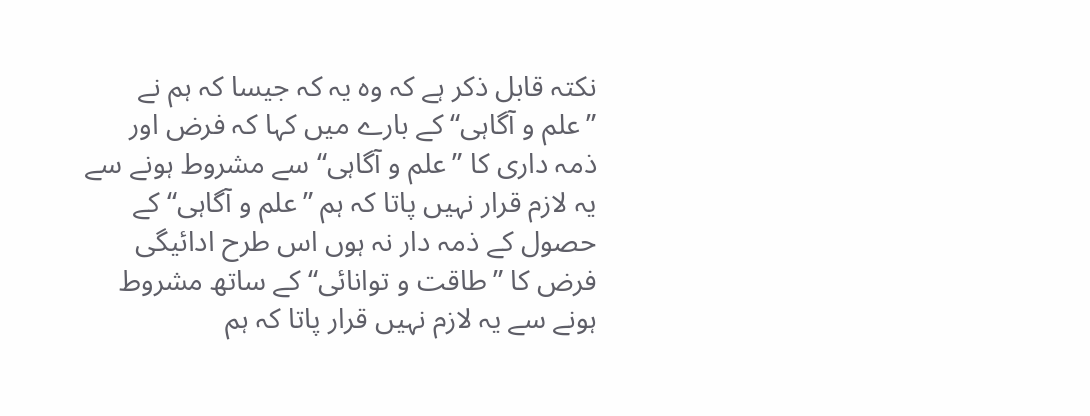نکتہ قابل ذکر ہے کہ وہ یہ کہ جیسا کہ ہم نے ”علم و آگاہی“ کے بارے میں کہا کہ فرض اور ذمہ داری کا ”علم و آگاہی“ سے مشروط ہونے سے یہ لازم قرار نہیں پاتا کہ ہم ”علم و آگاہی“ کے حصول کے ذمہ دار نہ ہوں اس طرح ادائیگی فرض کا ”طاقت و توانائی“ کے ساتھ مشروط ہونے سے یہ لازم نہیں قرار پاتا کہ ہم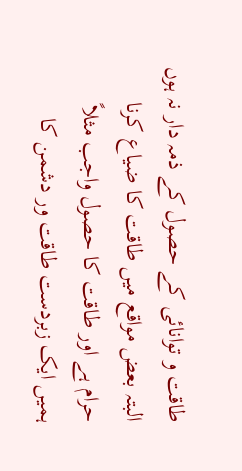طاقت و توانائی کے حصول کے ذمہ دار نہ ہوں البتہ بعض مواقع میں طاقت کا ضیاع کرنا حرام ہے اور طاقت کا حصول واجب مثلاً ہمیں ایک زبردست طاقت ور دشمن کا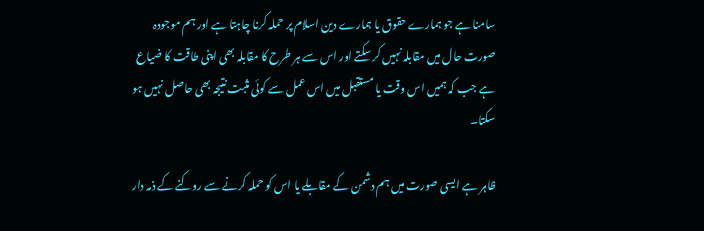سامنا ہے جو ہمارے حقوق یا ہمارے دین اسلام پر حملہ کرنا چاہتا ہے اور ہم موجودہ صورت حال میں مقابلہ نہیں کر سکتے اور اس سے ہر طرح کا مقابلہ بھی اپنی طاقت کا ضیاع ہے جب کہ ہمیں اس وقت یا مستقبل میں اس عمل سے کوئی مثبت نتیجہ بھی حاصل نہیں ہو سکتا۔

ظاہر ہے ایسی صورت میں ہم دشمن کے مقابلے یا اس کو حملہ کرنے سے روکنے کے ذمہ دار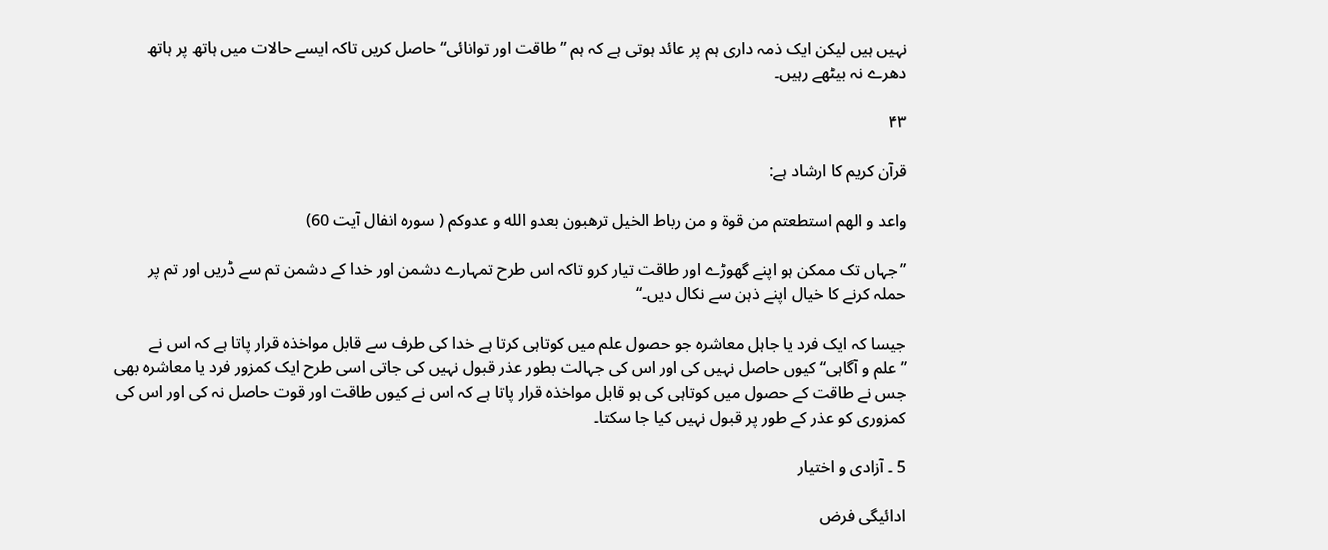نہیں ہیں لیکن ایک ذمہ داری ہم پر عائد ہوتی ہے کہ ہم ”طاقت اور توانائی“ حاصل کریں تاکہ ایسے حالات میں ہاتھ پر ہاتھ دھرے نہ بیٹھے رہیں۔

۴۳

قرآن کریم کا ارشاد ہے:

واعد و الهم استطعتم من قوة و من رباط الخیل ترهبون بعدو الله و عدوکم ( سورہ انفال آیت 60)

”جہاں تک ممکن ہو اپنے گھوڑے اور طاقت تیار کرو تاکہ اس طرح تمہارے دشمن اور خدا کے دشمن تم سے ڈریں اور تم پر حملہ کرنے کا خیال اپنے ذہن سے نکال دیں۔“

جیسا کہ ایک فرد یا جاہل معاشرہ جو حصول علم میں کوتاہی کرتا ہے خدا کی طرف سے قابل مواخذہ قرار پاتا ہے کہ اس نے ”علم و آگاہی“ کیوں حاصل نہیں کی اور اس کی جہالت بطور عذر قبول نہیں کی جاتی اسی طرح ایک کمزور فرد یا معاشرہ بھی جس نے طاقت کے حصول میں کوتاہی کی ہو قابل مواخذہ قرار پاتا ہے کہ اس نے کیوں طاقت اور قوت حاصل نہ کی اور اس کی کمزوری کو عذر کے طور پر قبول نہیں کیا جا سکتا۔

5 ۔ آزادی و اختیار

ادائیگی فرض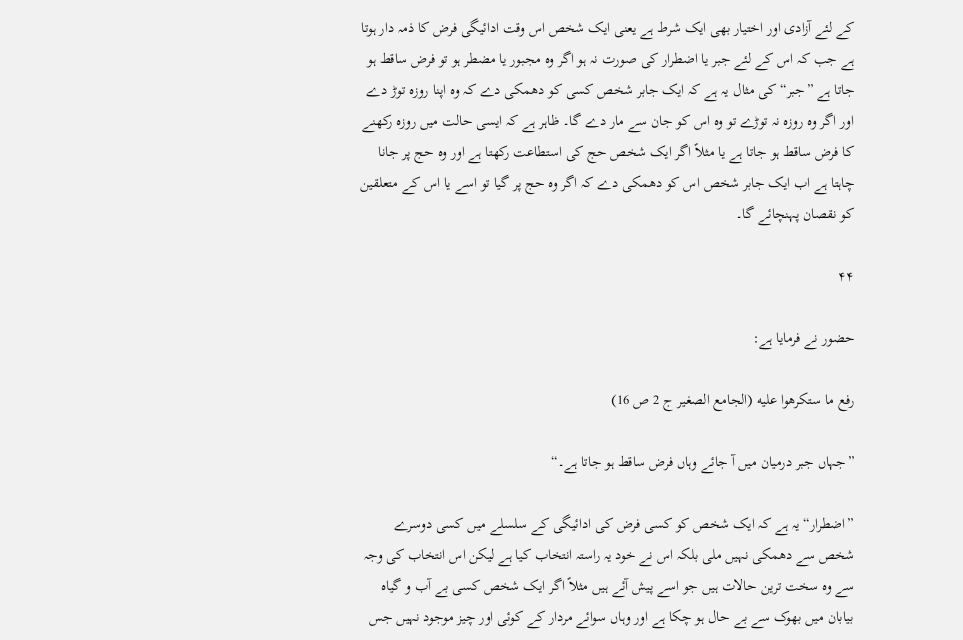کے لئے آزادی اور اختیار بھی ایک شرط ہے یعنی ایک شخص اس وقت ادائیگی فرض کا ذمہ دار ہوتا ہے جب کہ اس کے لئے جبر یا اضطرار کی صورت نہ ہو اگر وہ مجبور یا مضطر ہو تو فرض ساقط ہو جاتا ہے ”جبر“ کی مثال یہ ہے کہ ایک جابر شخص کسی کو دھمکی دے کہ وہ اپنا روزہ توڑ دے اور اگر وہ روزہ نہ توڑے تو وہ اس کو جان سے مار دے گا۔ ظاہر ہے کہ ایسی حالت میں روزہ رکھنے کا فرض ساقط ہو جاتا ہے یا مثلاً اگر ایک شخص حج کی استطاعت رکھتا ہے اور وہ حج پر جانا چاہتا ہے اب ایک جابر شخص اس کو دھمکی دے کہ اگر وہ حج پر گیا تو اسے یا اس کے متعلقین کو نقصان پہنچائے گا۔

۴۴

حضور نے فرمایا ہے:

رفع ما ستکرهوا علیه (الجامع الصغیر ج 2 ص 16)

”جہاں جبر درمیان میں آ جائے وہاں فرض ساقط ہو جاتا ہے۔“

”اضطرار“ یہ ہے کہ ایک شخص کو کسی فرض کی ادائیگی کے سلسلے میں کسی دوسرے شخص سے دھمکی نہیں ملی بلکہ اس نے خود یہ راستہ انتخاب کیا ہے لیکن اس انتخاب کی وجہ سے وہ سخت ترین حالات ہیں جو اسے پیش آئے ہیں مثلاً اگر ایک شخص کسی بے آب و گیاہ بیابان میں بھوک سے بے حال ہو چکا ہے اور وہاں سوائے مردار کے کوئی اور چیز موجود نہیں جس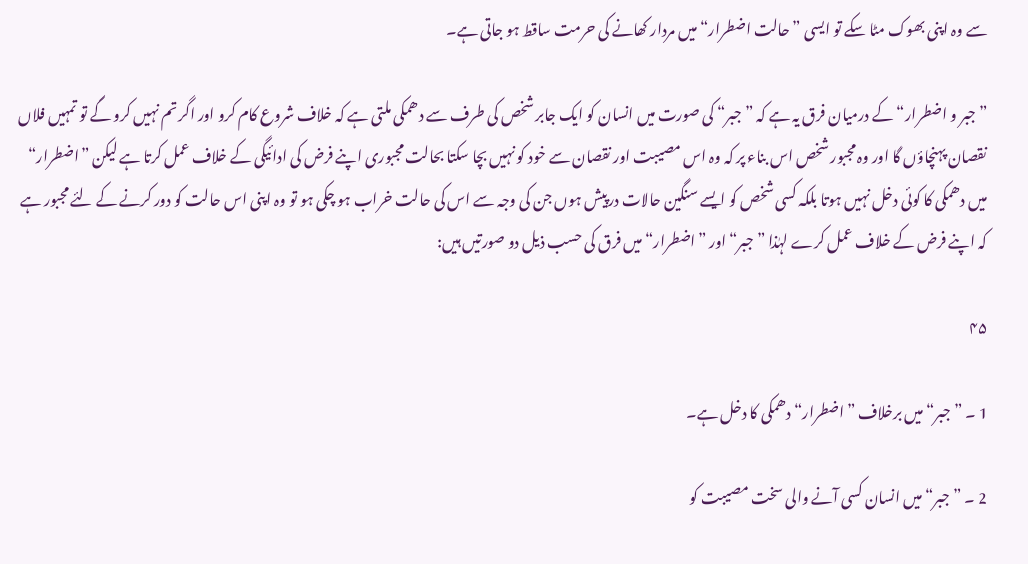سے وہ اپنی بھوک مٹا سکے تو ایسی ”حالت اضطرار“ میں مردار کھانے کی حرمت ساقط ہو جاتی ہے۔

”جبر و اضطرار“ کے درمیان فرق یہ ہے کہ ”جبر“ کی صورت میں انسان کو ایک جابر شخص کی طرف سے دھمکی ملتی ہے کہ خلاف شروع کام کرو اور اگر تم نہیں کرو گے تو تمہیں فلاں نقصان پہنچاؤں گا اور وہ مجبور شخص اس بناء پر کہ وہ اس مصیبت اور نقصان سے خود کو نہیں بچا سکتا بحالت مجبوری اپنے فرض کی ادائیگی کے خلاف عمل کرتا ہے لیکن ”اضطرار“ میں دھمکی کا کوئی دخل نہیں ہوتا بلکہ کسی شخص کو ایسے سنگین حالات درپیش ہوں جن کی وجہ سے اس کی حالت خراب ہو چکی ہو تو وہ اپنی اس حالت کو دور کرنے کے لئے مجبور ہے کہ اپنے فرض کے خلاف عمل کرے لہٰذا ”جبر“ اور ”اضطرار“ میں فرق کی حسب ذیل دو صورتیں ہیں:

۴۵

1 ۔ ”جبر“ میں برخلاف ”اضطرار“ دھمکی کا دخل ہے۔

2 ۔ ”جبر“ میں انسان کسی آنے والی سخت مصیبت کو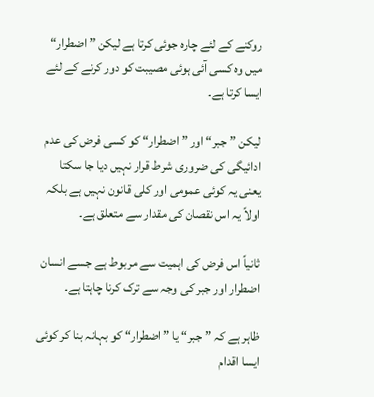روکنے کے لئے چارہ جوئی کرتا ہے لیکن ”اضطرار“ میں وہ کسی آئی ہوئی مصیبت کو دور کرنے کے لئے ایسا کرتا ہے۔

لیکن ”جبر“ اور ”اضطرار“ کو کسی فرض کی عدم ادائیگی کی ضروری شرط قرار نہیں دیا جا سکتا یعنی یہ کوئی عمومی اور کلی قانون نہیں ہے بلکہ اولاً یہ اس نقصان کی مقدار سے متعلق ہے۔

ثانیاً اس فرض کی اہمیت سے مربوط ہے جسے انسان اضطرار اور جبر کی وجہ سے ترک کرنا چاہتا ہے۔

ظاہر ہے کہ ”جبر“ یا ”اضطرار“ کو بہانہ بنا کر کوئی ایسا اقدام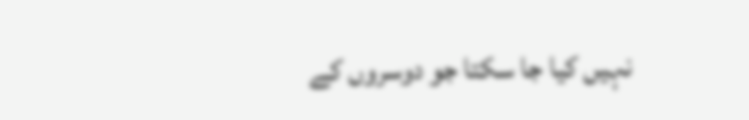نہیں کیا جا سکتا جو دوسروں کے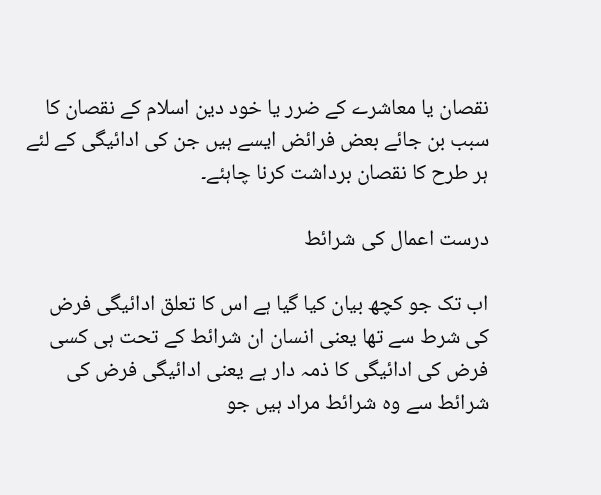نقصان یا معاشرے کے ضرر یا خود دین اسلام کے نقصان کا سبب بن جائے بعض فرائض ایسے ہیں جن کی ادائیگی کے لئے ہر طرح کا نقصان برداشت کرنا چاہئے۔

درست اعمال کی شرائط

اب تک جو کچھ بیان کیا گیا ہے اس کا تعلق ادائیگی فرض کی شرط سے تھا یعنی انسان ان شرائط کے تحت ہی کسی فرض کی ادائیگی کا ذمہ دار ہے یعنی ادائیگی فرض کی شرائط سے وہ شرائط مراد ہیں جو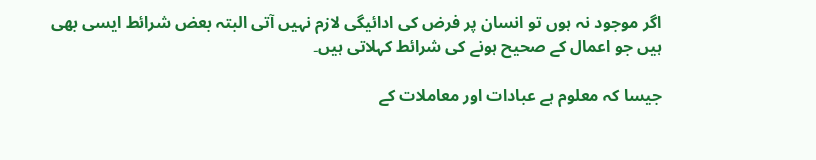اگر موجود نہ ہوں تو انسان پر فرض کی ادائیگی لازم نہیں آتی البتہ بعض شرائط ایسی بھی ہیں جو اعمال کے صحیح ہونے کی شرائط کہلاتی ہیں۔

جیسا کہ معلوم ہے عبادات اور معاملات کے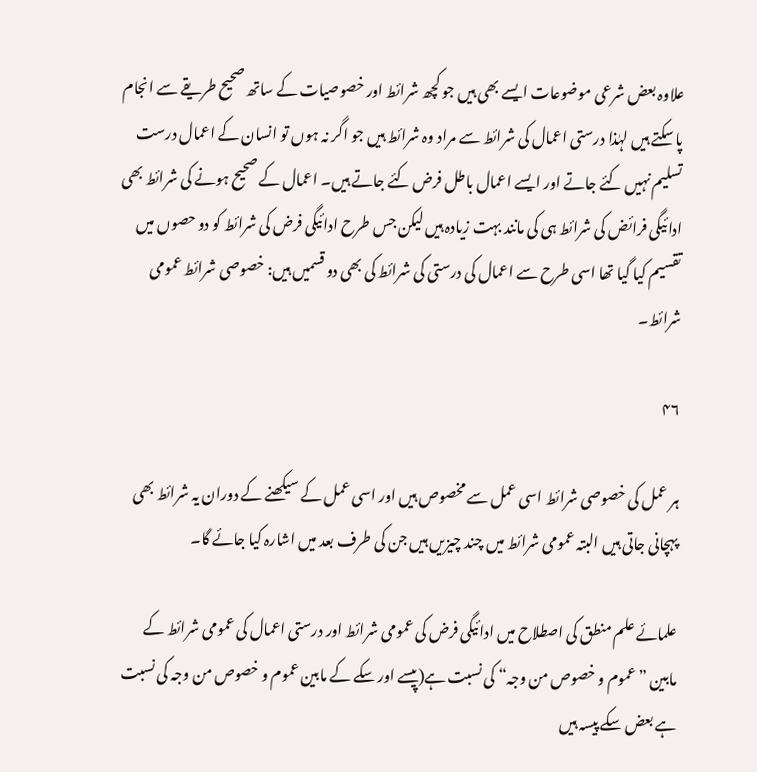علاوہ بعض شرعی موضوعات ایسے بھی ہیں جو کچھ شرائط اور خصوصیات کے ساتھ صحیح طریقے سے انجام پا سکتے ہیں لہٰذا درستی اعمال کی شرائط سے مراد وہ شرائط ہیں جو اگر نہ ہوں تو انسان کے اعمال درست تسلیم نہیں کئے جاتے اور ایسے اعمال باطل فرض کئے جاتے ہیں۔ اعمال کے صحیح ہونے کی شرائط بھی ادائیگی فرائض کی شرائط ہی کی مانند بہت زیادہ ہیں لیکن جس طرح ادائیگی فرض کی شرائط کو دو حصوں میں تقسیم کیا گیا تھا اسی طرح سے اعمال کی درستی کی شرائط کی بھی دو قسمیں ہیں: خصوصی شرائط عمومی شرائط۔

۴۶

ہر عمل کی خصوصی شرائط اسی عمل سے مخصوص ہیں اور اسی عمل کے سیکھنے کے دوران یہ شرائط بھی پہچانی جاتی ہیں البتہ عمومی شرائط میں چند چیزیں ہیں جن کی طرف بعد میں اشارہ کیا جائے گا۔

علمائے علم منطق کی اصطلاح میں ادائیگی فرض کی عمومی شرائط اور درستی اعمال کی عمومی شرائط کے مابین ”عموم و خصوص من وجہ“ کی نسبت ہے(پیسے اور سکے کے مابین عموم و خصوص من وجہ کی نسبت ہے بعض سکے پیسہ ہیں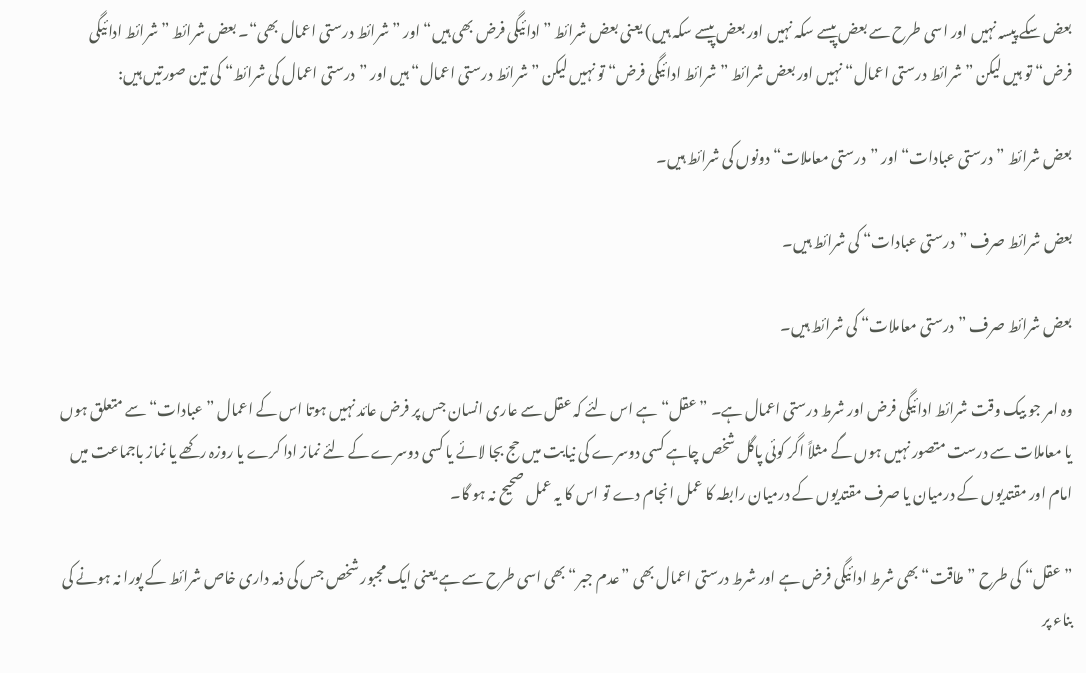بعض سکے پیسہ نہیں اور اسی طرح سے بعض پیسے سکہ نہیں اور بعض پیسے سکہ ہیں) یعنی بعض شرائط ”ادائیگی فرض بھی ہیں“ اور ”شرائط درستی اعمال بھی“۔ بعض شرائط ”شرائط ادائیگی فرض“ تو ہیں لیکن ”شرائط درستی اعمال“ نہیں اور بعض شرائط ”شرائط ادائیگی فرض“ تو نہیں لیکن ”شرائط درستی اعمال“ ہیں اور ”درستی اعمال کی شرائط“ کی تین صورتیں ہیں:

بعض شرائط ”درستی عبادات“ اور ”درستی معاملات“ دونوں کی شرائط ہیں۔

بعض شرائط صرف ”درستی عبادات“ کی شرائط ہیں۔

بعض شرائط صرف ”درستی معاملات“ کی شرائط ہیں۔

وہ امر جو بیک وقت شرائط ادائیگی فرض اور شرط درستی اعمال ہے۔ ”عقل“ ہے اس لئے کہ عقل سے عاری انسان جس پر فرض عائد نہیں ہوتا اس کے اعمال ”عبادات“ سے متعلق ہوں یا معاملات سے درست متصور نہیں ہوں گے مثلاً اگر کوئی پاگل شخص چاہے کسی دوسرے کی نیابت میں حج بجا لائے یا کسی دوسرے کے لئے نماز ادا کرے یا روزہ رکھے یا نماز باجماعت میں امام اور مقتدیوں کے درمیان یا صرف مقتدیوں کے درمیان رابطہ کا عمل انجام دے تو اس کا یہ عمل صحیح نہ ہو گا۔

”عقل“ کی طرح ”طاقت“ بھی شرط ادائیگی فرض ہے اور شرط درستی اعمال بھی ”عدم جبر“ بھی اسی طرح سے ہے یعنی ایک مجبور شخص جس کی ذمہ داری خاص شرائط کے پورا نہ ہونے کی بناء پر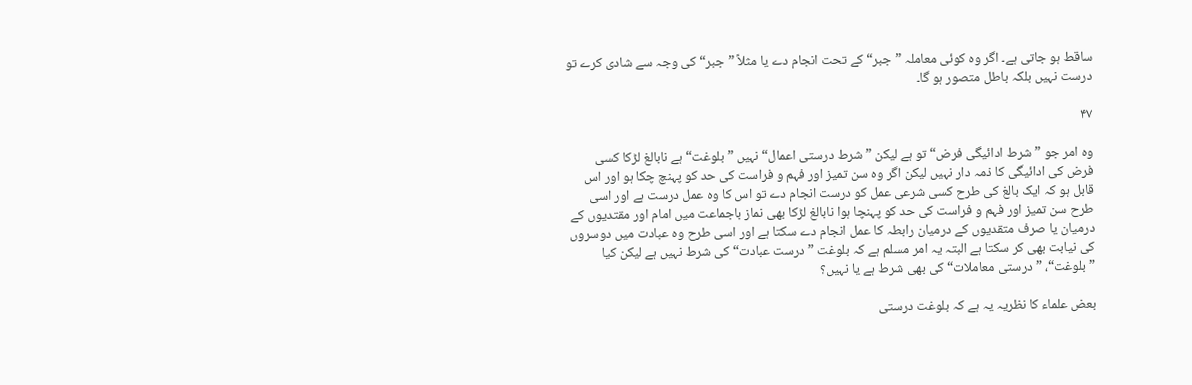ساقط ہو جاتی ہے۔ اگر وہ کوئی معاملہ ”جبر“ کے تحت انجام دے یا مثلاً ”جبر“ کی وجہ سے شادی کرے تو درست نہیں بلکہ باطل متصور ہو گا۔

۴۷

وہ امر جو ”شرط ادائیگی فرض“ تو ہے لیکن ”شرط درستی اعمال“ نہیں ”بلوغت“ ہے نابالغ لڑکا کسی فرض کی ادائیگی کا ذمہ دار نہیں لیکن اگر وہ سن تمیز اور فہم و فراست کی حد کو پہنچ چکا ہو اور اس قابل ہو کہ ایک بالغ کی طرح کسی شرعی عمل کو درست انجام دے تو اس کا وہ عمل درست ہے اور اسی طرح سن تمیز اور فہم و فراست کی حد کو پہنچا ہوا نابالغ لڑکا بھی نماز باجماعت میں امام اور مقتدیوں کے درمیان یا صرف متقدیوں کے درمیان رابطہ کا عمل انجام دے سکتا ہے اور اسی طرح وہ عبادت میں دوسروں کی نیابت بھی کر سکتا ہے البتہ یہ امر مسلم ہے کہ بلوغت ”درست عبادت“ کی شرط نہیں ہے لیکن کیا ”بلوغت“، ”درستی معاملات“ کی بھی شرط ہے یا نہیں؟

بعض علماء کا نظریہ یہ ہے کہ بلوغت درستی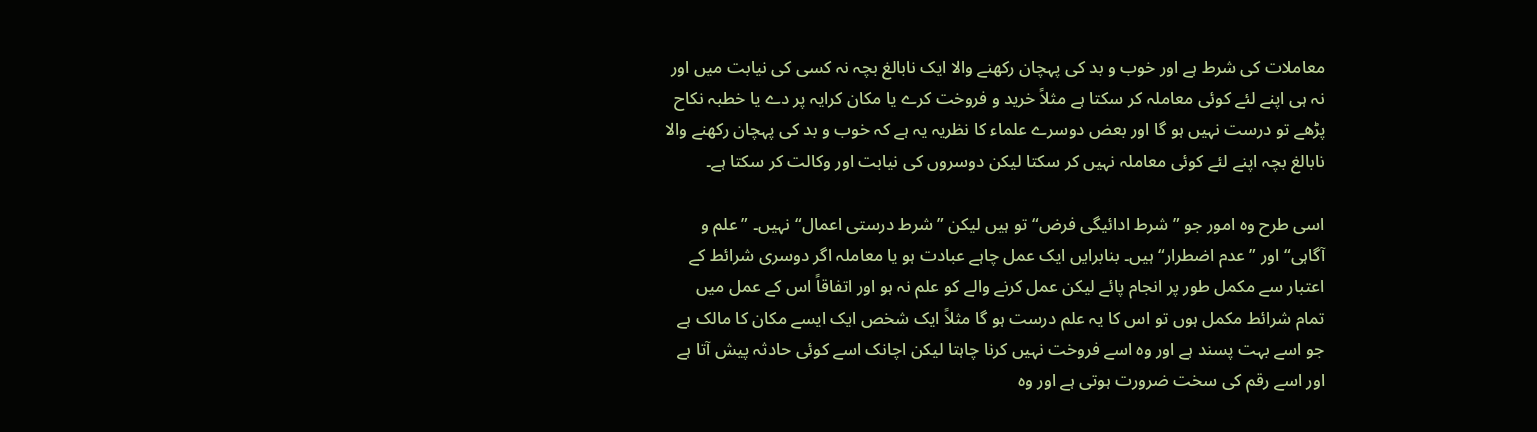معاملات کی شرط ہے اور خوب و بد کی پہچان رکھنے والا ایک نابالغ بچہ نہ کسی کی نیابت میں اور نہ ہی اپنے لئے کوئی معاملہ کر سکتا ہے مثلاً خرید و فروخت کرے یا مکان کرایہ پر دے یا خطبہ نکاح پڑھے تو درست نہیں ہو گا اور بعض دوسرے علماء کا نظریہ یہ ہے کہ خوب و بد کی پہچان رکھنے والا نابالغ بچہ اپنے لئے کوئی معاملہ نہیں کر سکتا لیکن دوسروں کی نیابت اور وکالت کر سکتا ہے۔

اسی طرح وہ امور جو ”شرط ادائیگی فرض“ تو ہیں لیکن ”شرط درستی اعمال“ نہیں۔ ”علم و آگاہی“ اور ”عدم اضطرار“ ہیں۔ بنابرایں ایک عمل چاہے عبادت ہو یا معاملہ اگر دوسری شرائط کے اعتبار سے مکمل طور پر انجام پائے لیکن عمل کرنے والے کو علم نہ ہو اور اتفاقاً اس کے عمل میں تمام شرائط مکمل ہوں تو اس کا یہ علم درست ہو گا مثلاً ایک شخص ایک ایسے مکان کا مالک ہے جو اسے بہت پسند ہے اور وہ اسے فروخت نہیں کرنا چاہتا لیکن اچانک اسے کوئی حادثہ پیش آتا ہے اور اسے رقم کی سخت ضرورت ہوتی ہے اور وہ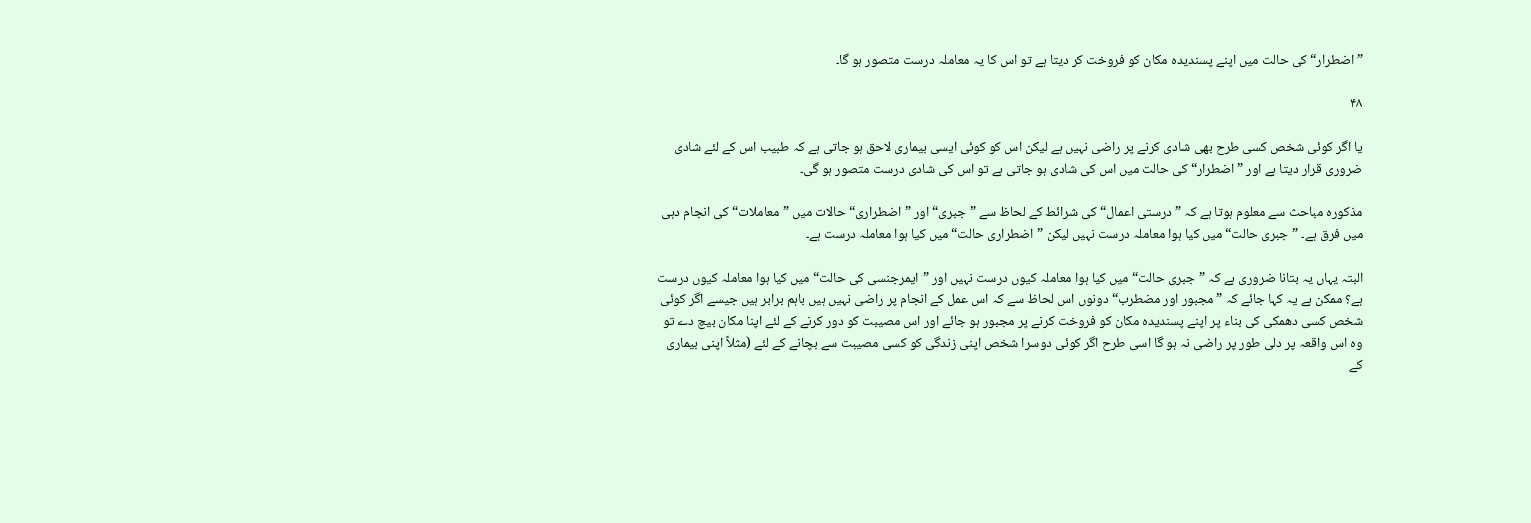”اضطرار“ کی حالت میں اپنے پسندیدہ مکان کو فروخت کر دیتا ہے تو اس کا یہ معاملہ درست متصور ہو گا۔

۴۸

یا اگر کوئی شخص کسی طرح بھی شادی کرنے پر راضی نہیں ہے لیکن اس کو کوئی ایسی بیماری لاحق ہو جاتی ہے کہ طبیب اس کے لئے شادی ضروری قرار دیتا ہے اور ”اضطرار“ کی حالت میں اس کی شادی ہو جاتی ہے تو اس کی شادی درست متصور ہو گی۔

مذکورہ مباحث سے معلوم ہوتا ہے کہ ”درستی اعمال“ کی شرائط کے لحاظ سے ”جبری“ اور ”اضطراری“ حالات میں ”معاملات“ کی انجام دہی میں فرق ہے۔ ”جبری حالت“ میں کیا ہوا معاملہ درست نہیں لیکن ”اضطراری حالت“ میں کیا ہوا معاملہ درست ہے۔

البتہ یہاں یہ بتانا ضروری ہے کہ ”جبری حالت“ میں کیا ہوا معاملہ کیوں درست نہیں اور ”ایمرجنسی کی حالت“ میں کیا ہوا معاملہ کیوں درست ہے؟ ممکن ہے یہ کہا جائے کہ ”مجبور اور مضطرب“ دونوں اس لحاظ سے کہ اس عمل کے انجام پر راضی نہیں ہیں باہم برابر ہیں جیسے اگر کوئی شخص کسی دھمکی کی بناء پر اپنے پسندیدہ مکان کو فروخت کرنے پر مجبور ہو جائے اور اس مصیبت کو دور کرنے کے لئے اپنا مکان بیچ دے تو وہ اس واقعہ پر دلی طور پر راضی نہ ہو گا اسی طرح اگر کوئی دوسرا شخص اپنی زندگی کو کسی مصیبت سے بچانے کے لئے (مثلاً اپنی بیماری کے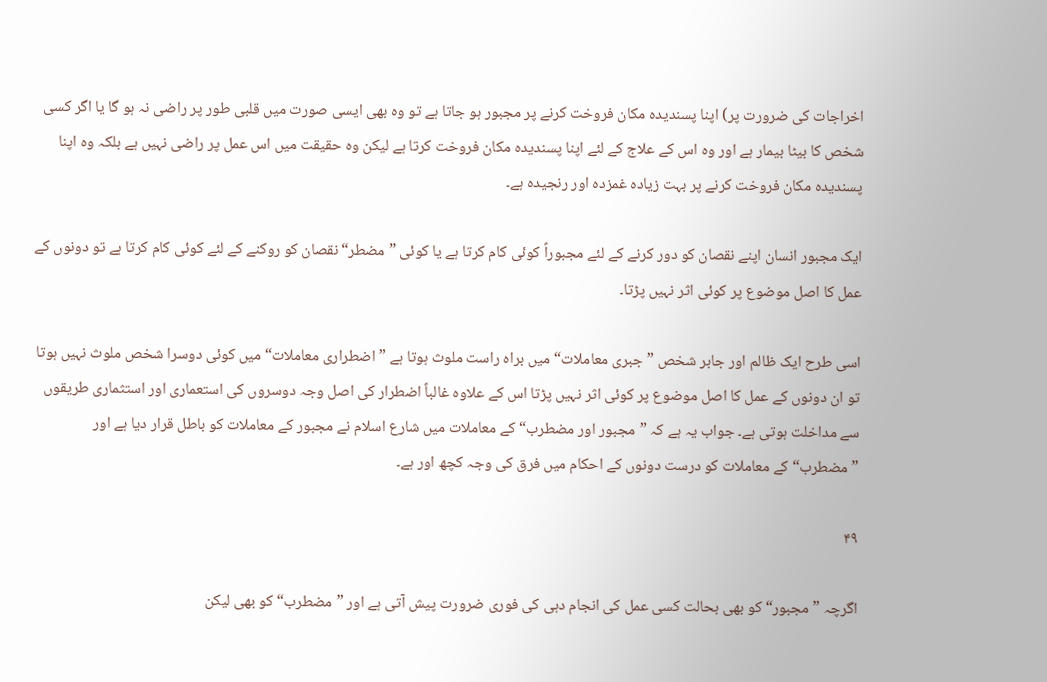اخراجات کی ضرورت پر) اپنا پسندیدہ مکان فروخت کرنے پر مجبور ہو جاتا ہے تو وہ بھی ایسی صورت میں قلبی طور پر راضی نہ ہو گا یا اگر کسی شخص کا بیٹا بیمار ہے اور وہ اس کے علاج کے لئے اپنا پسندیدہ مکان فروخت کرتا ہے لیکن وہ حقیقت میں اس عمل پر راضی نہیں ہے بلکہ وہ اپنا پسندیدہ مکان فروخت کرنے پر بہت زیادہ غمزدہ اور رنجیدہ ہے۔

ایک مجبور انسان اپنے نقصان کو دور کرنے کے لئے مجبوراً کوئی کام کرتا ہے یا کوئی ”مضطر“ نقصان کو روکنے کے لئے کوئی کام کرتا ہے تو دونوں کے عمل کا اصل موضوع پر کوئی اثر نہیں پڑتا۔

اسی طرح ایک ظالم اور جابر شخص ”جبری معاملات“ میں براہ راست ملوث ہوتا ہے ”اضطراری معاملات“ میں کوئی دوسرا شخص ملوث نہیں ہوتا تو ان دونوں کے عمل کا اصل موضوع پر کوئی اثر نہیں پڑتا اس کے علاوہ غالباً اضطرار کی اصل وجہ دوسروں کی استعماری اور استثماری طریقوں سے مداخلت ہوتی ہے۔ جواب یہ ہے کہ ”مجبور اور مضطرب“ کے معاملات میں شارع اسلام نے مجبور کے معاملات کو باطل قرار دیا ہے اور ”مضطرب“ کے معاملات کو درست دونوں کے احکام میں فرق کی وجہ کچھ اور ہے۔

۴۹

اگرچہ ”مجبور“ کو بھی بحالت کسی عمل کی انجام دہی کی فوری ضرورت پیش آتی ہے اور ”مضطرب“ کو بھی لیکن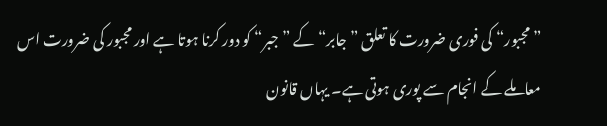”مجبور“ کی فوری ضرورت کا تعلق ”جابر“ کے ”جبر“ کو دور کرنا ہوتا ہے اور مجبور کی ضرورت اس معاملے کے انجام سے پوری ہوتی ہے۔ یہاں قانون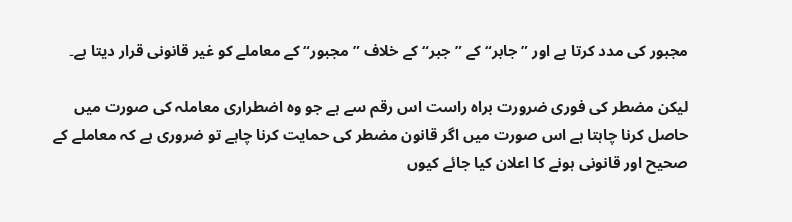مجبور کی مدد کرتا ہے اور ”جابر“ کے ”جبر“ کے خلاف ”مجبور“ کے معاملے کو غیر قانونی قرار دیتا ہے۔

لیکن مضطر کی فوری ضرورت براہ راست اس رقم سے ہے جو وہ اضطراری معاملہ کی صورت میں حاصل کرنا چاہتا ہے اس صورت میں اگر قانون مضطر کی حمایت کرنا چاہے تو ضروری ہے کہ معاملے کے صحیح اور قانونی ہونے کا اعلان کیا جائے کیوں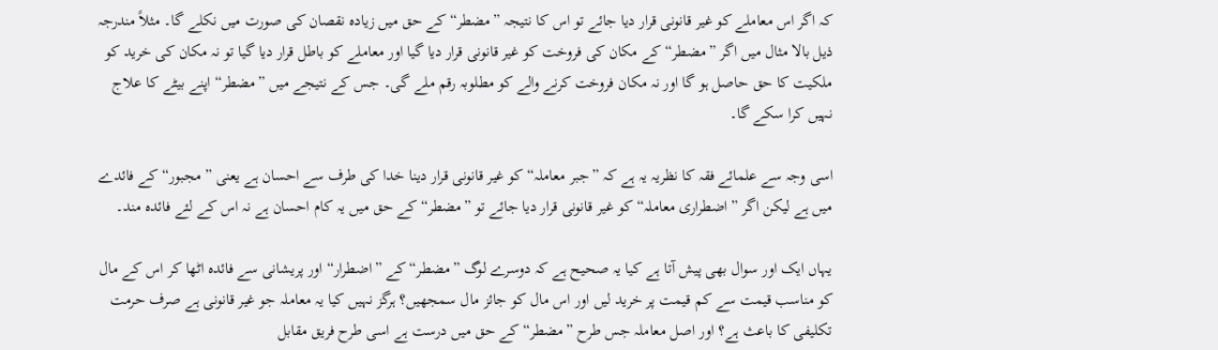کہ اگر اس معاملے کو غیر قانونی قرار دیا جائے تو اس کا نتیجہ ”مضطر“ کے حق میں زیادہ نقصان کی صورت میں نکلے گا۔ مثلاً مندرجہ ذیل بالا مثال میں اگر ”مضطر“ کے مکان کی فروخت کو غیر قانونی قرار دیا گیا اور معاملے کو باطل قرار دیا گیا تو نہ مکان کی خرید کو ملکیت کا حق حاصل ہو گا اور نہ مکان فروخت کرنے والے کو مطلوبہ رقم ملے گی۔ جس کے نتیجے میں ”مضطر“ اپنے بیٹے کا علاج نہیں کرا سکے گا۔

اسی وجہ سے علمائے فقہ کا نظریہ یہ ہے کہ ”جبر معاملہ“ کو غیر قانونی قرار دینا خدا کی طرف سے احسان ہے یعنی ”مجبور“ کے فائدے میں ہے لیکن اگر ”اضطراری معاملہ“ کو غیر قانونی قرار دیا جائے تو ”مضطر“ کے حق میں یہ کام احسان ہے نہ اس کے لئے فائدہ مند۔

یہاں ایک اور سوال بھی پیش آتا ہے کیا یہ صحیح ہے کہ دوسرے لوگ ”مضطر“ کے ”اضطرار“ اور پریشانی سے فائدہ اٹھا کر اس کے مال کو مناسب قیمت سے کم قیمت پر خرید لیں اور اس مال کو جائز مال سمجھیں؟ ہرگز نہیں کیا یہ معاملہ جو غیر قانونی ہے صرف حرمت تکلیفی کا باعث ہے؟ اور اصل معاملہ جس طرح ”مضطر“ کے حق میں درست ہے اسی طرح فریق مقابل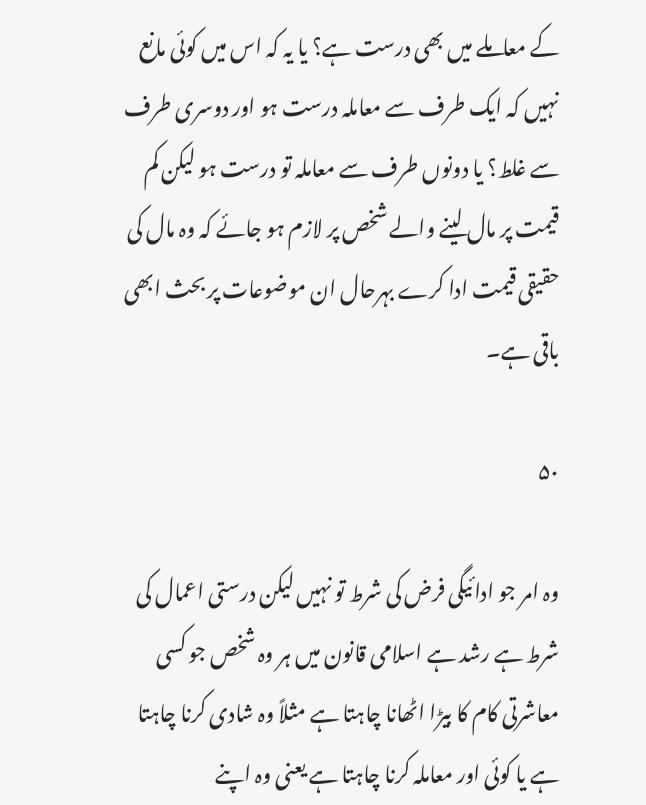کے معاملے میں بھی درست ہے؟ یا یہ کہ اس میں کوئی مانع نہیں کہ ایک طرف سے معاملہ درست ہو اور دوسری طرف سے غلط؟ یا دونوں طرف سے معاملہ تو درست ہو لیکن کم قیمت پر مال لینے والے شخص پر لازم ہو جائے کہ وہ مال کی حقیقی قیمت ادا کرے بہرحال ان موضوعات پر بحث ابھی باقی ہے۔

۵۰

وہ امر جو ادائیگی فرض کی شرط تو نہیں لیکن درستی اعمال کی شرط ہے رشد ہے اسلامی قانون میں ہر وہ شخص جو کسی معاشرتی کام کا بیڑا اٹھانا چاہتا ہے مثلاً وہ شادی کرنا چاہتا ہے یا کوئی اور معاملہ کرنا چاہتا ہے یعنی وہ اپنے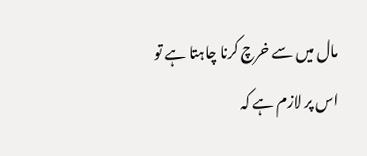مال میں سے خرچ کرنا چاہتا ہے تو اس پر لازم ہے کہ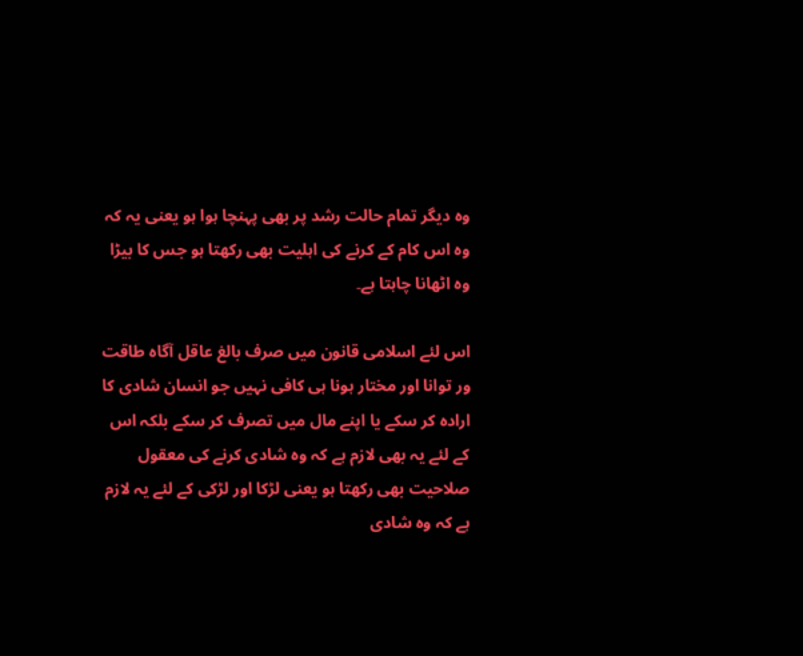وہ دیگر تمام حالت رشد پر بھی پہنچا ہوا ہو یعنی یہ کہ وہ اس کام کے کرنے کی اہلیت بھی رکھتا ہو جس کا بیڑا وہ اٹھانا چاہتا ہے۔

اس لئے اسلامی قانون میں صرف بالغ عاقل آگاہ طاقت ور توانا اور مختار ہونا ہی کافی نہیں جو انسان شادی کا ارادہ کر سکے یا اپنے مال میں تصرف کر سکے بلکہ اس کے لئے یہ بھی لازم ہے کہ وہ شادی کرنے کی معقول صلاحیت بھی رکھتا ہو یعنی لڑکا اور لڑکی کے لئے یہ لازم ہے کہ وہ شادی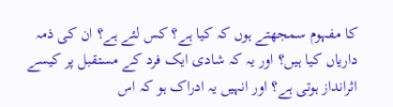کا مفہوم سمجھتے ہوں کہ کیا ہے؟ کس لئے ہے؟ ان کی ذمہ داریاں کیا ہیں؟ اور یہ کہ شادی ایک فرد کے مستقبل پر کیسے اثرانداز ہوتی ہے؟ اور انہیں یہ ادراک ہو کہ اس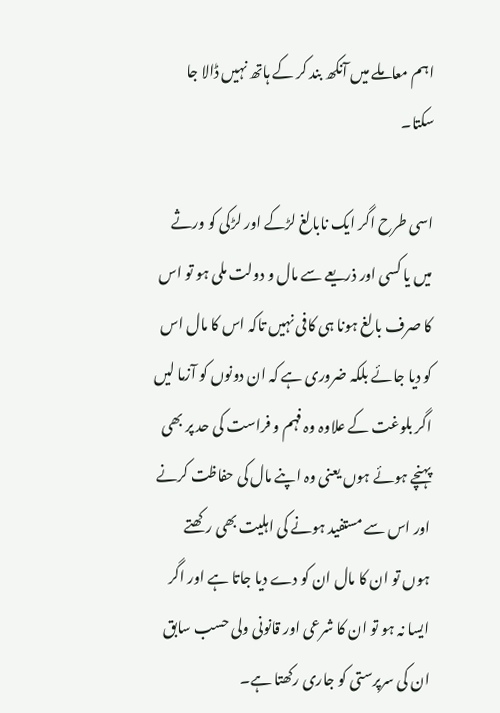اہم معاملے میں آنکھ بند کر کے ہاتھ نہیں ڈالا جا سکتا۔

اسی طرح اگر ایک نابالغ لڑکے اور لڑکی کو ورثے میں یا کسی اور ذریعے سے مال و دولت ملی ہو تو اس کا صرف بالغ ہونا ہی کافی نہیں تاکہ اس کا مال اس کو دیا جائے بلکہ ضروری ہے کہ ان دونوں کو آزما لیں اگر بلوغت کے علاوہ وہ فہم و فراست کی حد پر بھی پہنچے ہوئے ہوں یعنی وہ اپنے مال کی حفاظت کرنے اور اس سے مستفید ہونے کی اہلیت بھی رکھتے ہوں تو ان کا مال ان کو دے دیا جاتا ہے اور اگر ایسا نہ ہو تو ان کا شرعی اور قانونی ولی حسب سابق ان کی سرپرستی کو جاری رکھتا ہے۔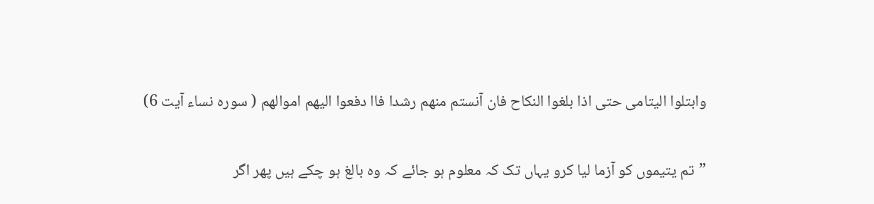وابتلوا الیتامی حتی اذا بلغوا النکاح فان آنستم منهم رشدا فاا دفعوا الیهم اموالهم ( سورہ نساء آیت 6)

”تم یتیموں کو آزما لیا کرو یہاں تک کہ معلوم ہو جائے کہ وہ بالغ ہو چکے ہیں پھر اگر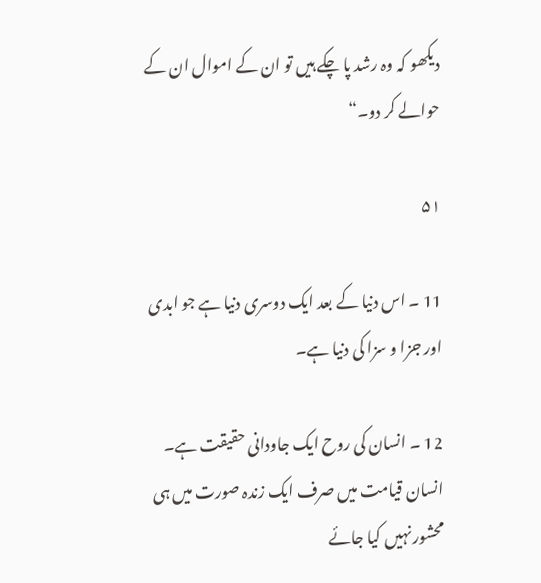دیکھو کہ وہ رشد پا چکے ہیں تو ان کے اموال ان کے حوالے کر دو۔“

۵۱

11 ۔ اس دنیا کے بعد ایک دوسری دنیا ہے جو ابدی اور جزا و سزا کی دنیا ہے۔

12 ۔ انسان کی روح ایک جاودانی حقیقت ہے۔ انسان قیامت میں صرف ایک زندہ صورت میں ہی محشور نہیں کیا جائے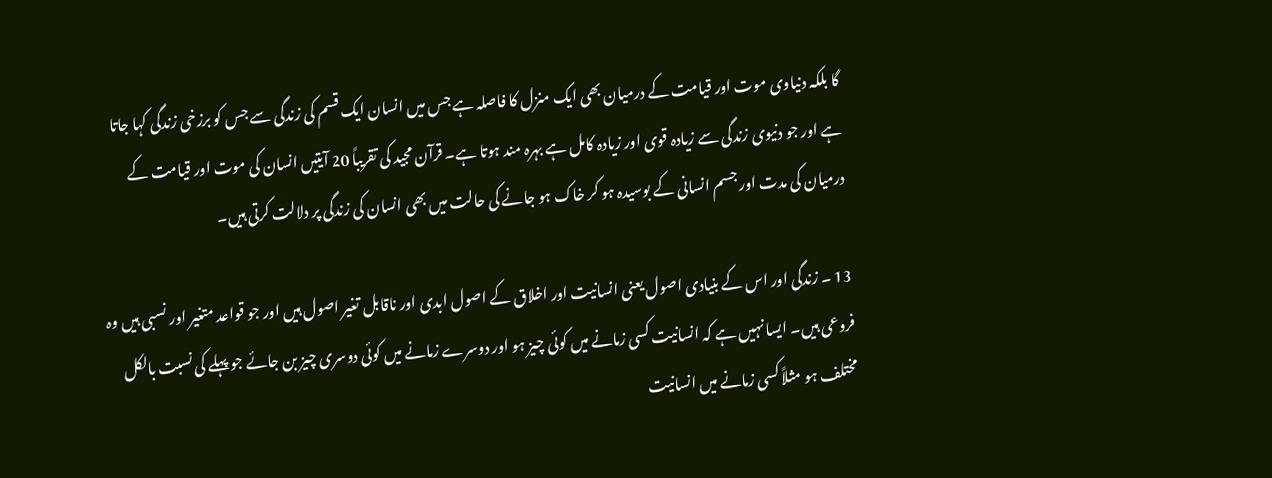گا بلکہ دنیاوی موت اور قیامت کے درمیان بھی ایک منزل کا فاصلہ ہے جس میں انسان ایک قسم کی زندگی سے جس کو برزخی زندگی کہا جاتا ہے اور جو دنیوی زندگی سے زیادہ قوی اور زیادہ کامل ہے بہرہ مند ہوتا ہے۔ قرآن مجید کی تقریباً 20 آیتیں انسان کی موت اور قیامت کے درمیان کی مدت اور جسم انسانی کے بوسیدہ ہو کر خاک ہو جانے کی حالت میں بھی انسان کی زندگی پر دلالت کرتی ہیں۔

13 ۔ زندگی اور اس کے بنیادی اصول یعنی انسانیت اور اخلاق کے اصول ابدی اور ناقابل تغیر اصول ہیں اور جو قواعد متغیر اور نسبی ہیں وہ فروعی ہیں۔ ایسا نہیں ہے کہ انسانیت کسی زمانے میں کوئی چیز ہو اور دوسرے زمانے میں کوئی دوسری چیز بن جائے جو پہلے کی نسبت بالکل مختلف ہو مثلاً کسی زمانے میں انسانیت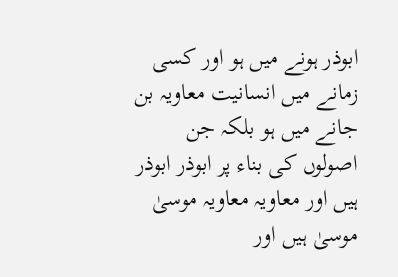ابوذر ہونے میں ہو اور کسی زمانے میں انسانیت معاویہ بن جانے میں ہو بلکہ جن اصولوں کی بناء پر ابوذر ابوذر ہیں اور معاویہ معاویہ موسیٰ موسیٰ ہیں اور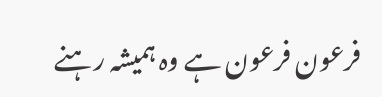فرعون فرعون ہے وہ ہمیشہ رہنے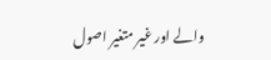والے اور غیر متغیر اصول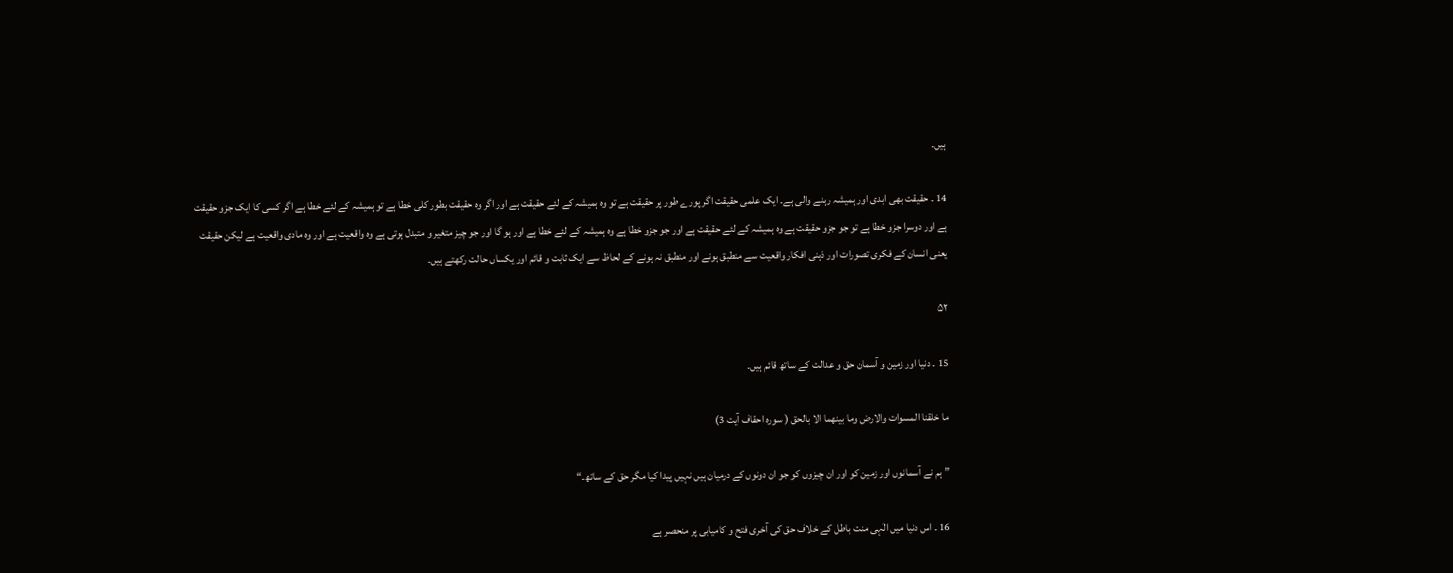ہیں۔

14 ۔ حقیقت بھی ابدی اور ہمیشہ رہنے والی ہے۔ ایک علمی حقیقت اگر پورے طور پر حقیقت ہے تو وہ ہمیشہ کے لئے حقیقت ہے اور اگر وہ حقیقت بطور کلی خطا ہے تو ہمیشہ کے لئے خطا ہے اگر کسی کا ایک جزو حقیقت ہے اور دوسرا جزو خطا ہے تو جو جزو حقیقت ہے وہ ہمیشہ کے لئے حقیقت ہے اور جو جزو خطا ہے وہ ہمیشہ کے لئے خطا ہے اور ہو گا اور جو چیز متغیر و متبدل ہوتی ہے وہ واقعیت ہے اور وہ مادی واقعیت ہے لیکن حقیقت یعنی انسان کے فکری تصورات اور ذہنی افکار واقعیت سے منطبق ہونے اور منطبق نہ ہونے کے لحاظ سے ایک ثابت و قائم اور یکساں حالت رکھتے ہیں۔

۵۲

15 ۔ دنیا اور زمین و آسمان حق و عدالت کے ساتھ قائم ہیں۔

ما خلقنا المسوات والارض وما بینهما الا بالحق ( سورہ احقاف آیت 3)

”ہم نے آسمانوں اور زمین کو اور ان چیزوں کو جو ان دونوں کے درمیان ہیں نہیں پیدا کیا مگر حق کے ساتھ۔“

16 ۔ اس دنیا میں الٰہی منت باطل کے خلاف حق کی آخری فتح و کامیابی پر منحصر ہے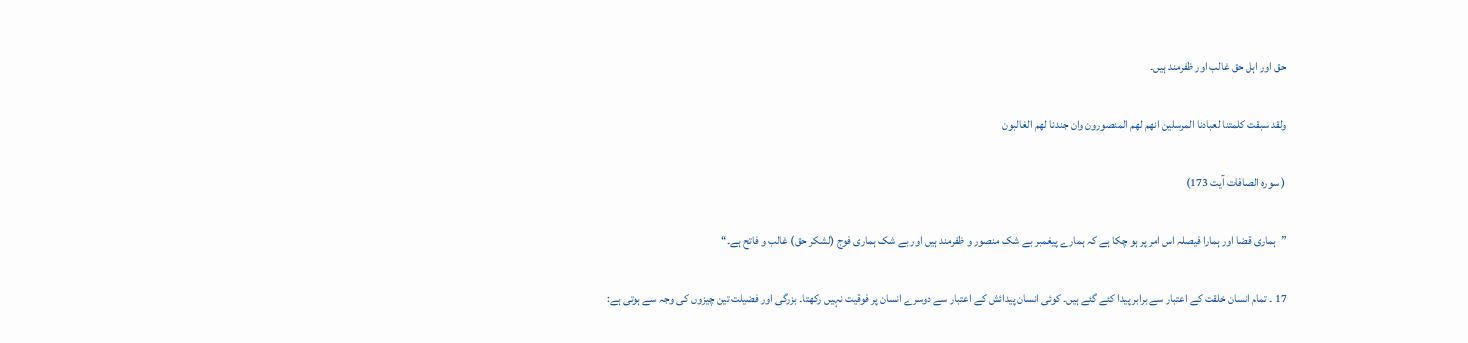حق اور اہل حق غالب اور ظفرمند ہیں۔

ولقد سبقت کلمتنا لعبادنا المرسلین انهم لهم المنصورون وان جندنا لهم الغالبون

( سورہ الصافات آیت 173)

”ہماری قضا اور ہمارا فیصلہ اس امر پر ہو چکا ہے کہ ہمارے پیغمبر بے شک منصور و ظفرمند ہیں اور بے شک ہماری فوج (لشکر حق) غالب و فاتح ہے۔“

17 ۔ تمام انسان خلقت کے اعتبار سے برابر پیدا کئے گئے ہیں۔ کوئی انسان پیدائش کے اعتبار سے دوسرے انسان پر فوقیت نہیں رکھتا۔ بزرگی اور فضیلت تین چیزوں کی وجہ سے ہوتی ہے: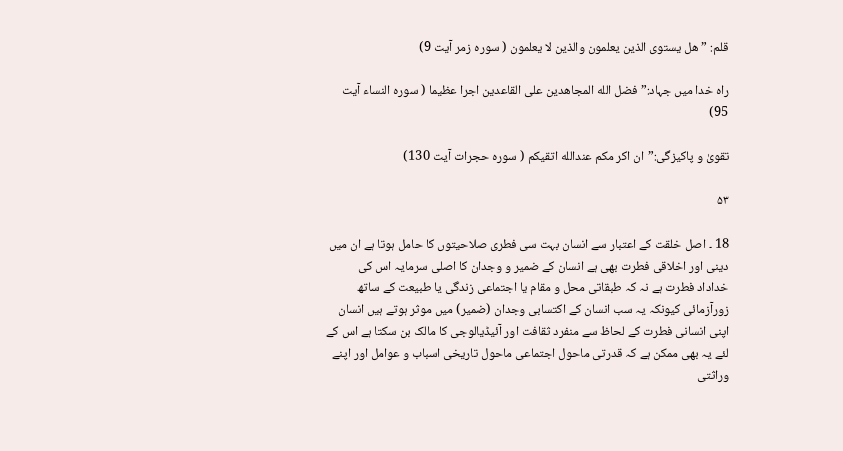قلم: ”هل یستوی الذین یعلمون والذین لا یعلمون ( سورہ زمر آیت 9)

راہ خدا میں جہاد:”فضل الله المجاهدین علی القاعدین اجرا عظیما ( سورہ النساء آیت 95)

تقویٰ و پاکیزگی:”ان اکر مکم عندالله اتقیکم ( سورہ حجرات آیت 130)

۵۳

18 ۔ اصل خلقت کے اعتبار سے انسان بہت سی فطری صلاحیتوں کا حامل ہوتا ہے ان میں دینی اور اخلاقی فطرت بھی ہے انسان کے ضمیر و وجدان کا اصلی سرمایہ اس کی خداداد فطرت ہے نہ کہ طبقاتی محل و مقام یا اجتماعی زندگی یا طبیعت کے ساتھ زورآزمائی کیونکہ یہ سب انسان کے اکتسابی وجدان (ضمیر) میں موثر ہوتے ہیں انسان اپنی انسانی فطرت کے لحاظ سے منفرد ثقافت اور آئیڈیالوجی کا مالک بن سکتا ہے اس کے لئے یہ بھی ممکن ہے کہ قدرتی ماحول اجتماعی ماحول تاریخی اسباب و عوامل اور اپنے وراثتی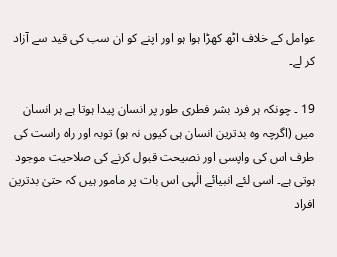عوامل کے خلاف اٹھ کھڑا ہوا ہو اور اپنے کو ان سب کی قید سے آزاد کر لے۔

19 ۔ چونکہ ہر فرد بشر فطری طور پر انسان پیدا ہوتا ہے ہر انسان میں (اگرچہ وہ بدترین انسان ہی کیوں نہ ہو) توبہ اور راہ راست کی طرف اس کی واپسی اور نصیحت قبول کرنے کی صلاحیت موجود ہوتی ہے۔ اسی لئے انبیائے الٰہی اس بات پر مامور ہیں کہ حتیٰ بدترین افراد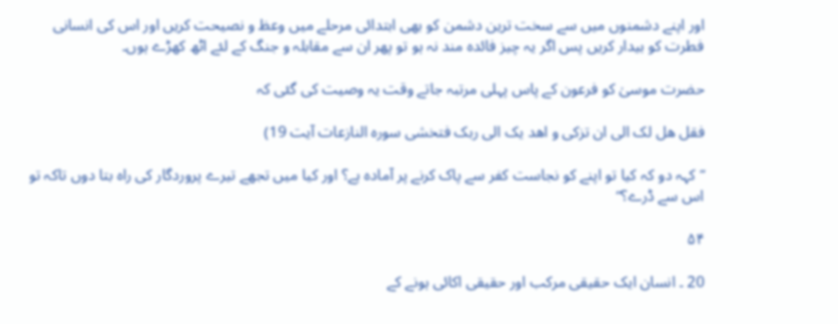اور اپنے دشمنوں میں سے سخت ترین دشمن کو بھی ابتدائی مرحلے میں وعظ و نصیحت کریں اور اس کی انسانی فطرت کو بیدار کریں پس اگر یہ چیز فائدہ مند نہ ہو تو پھر ان سے مقابلہ و جنگ کے لئے اٹھ کھڑے ہوں۔

حضرت موسیٰ کو فرعون کے پاس پہلی مرتبہ جاتے وقت یہ وصیت کی گئی کہ

فقل هل لک الی ان تزکی و اهد یک الی ربک فتخشی سورہ النازعات آیت 19)

”کہہ دو کہ کیا تو اپنے کو نجاست کفر سے پاک کرنے پر آمادہ ہے؟ اور کیا میں تجھے تیرے پروردگار کی راہ بتا دوں تاکہ تو اس سے ڈرے؟“

۵۴

20 ۔ انسان ایک حقیقی مرکب اور حقیقی اکائی ہونے کے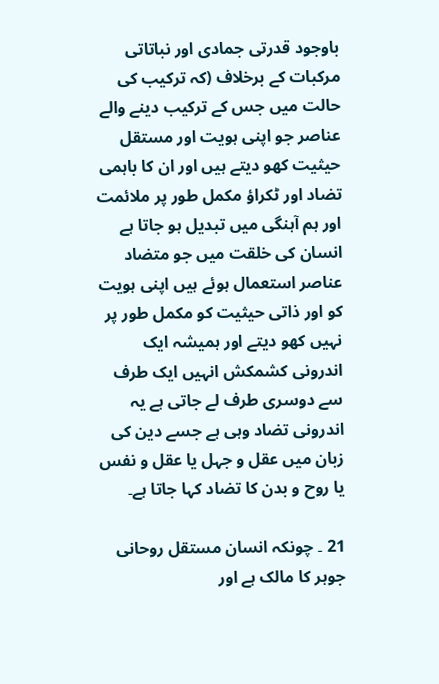باوجود قدرتی جمادی اور نباتاتی مرکبات کے برخلاف (کہ ترکیب کی حالت میں جس کے ترکیب دینے والے عناصر جو اپنی ہویت اور مستقل حیثیت کھو دیتے ہیں اور ان کا باہمی تضاد اور ٹکراؤ مکمل طور پر ملائمت اور ہم آہنگی میں تبدیل ہو جاتا ہے انسان کی خلقت میں جو متضاد عناصر استعمال ہوئے ہیں اپنی ہویت کو اور ذاتی حیثیت کو مکمل طور پر نہیں کھو دیتے اور ہمیشہ ایک اندرونی کشمکش انہیں ایک طرف سے دوسری طرف لے جاتی ہے یہ اندرونی تضاد وہی ہے جسے دین کی زبان میں عقل و جہل یا عقل و نفس یا روح و بدن کا تضاد کہا جاتا ہے۔

21 ۔ چونکہ انسان مستقل روحانی جوہر کا مالک ہے اور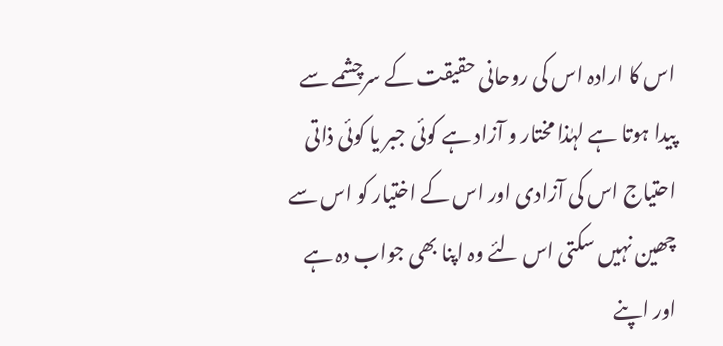اس کا ارادہ اس کی روحانی حقیقت کے سرچشمے سے پیدا ہوتا ہے لہٰذا مختار و آزاد ہے کوئی جبر یا کوئی ذاتی احتیاج اس کی آزادی اور اس کے اختیار کو اس سے چھین نہیں سکتی اس لئے وہ اپنا بھی جواب دہ ہے اور اپنے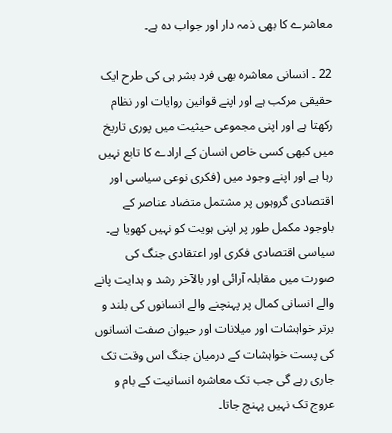معاشرے کا بھی ذمہ دار اور جواب دہ ہے۔

22 ۔ انسانی معاشرہ بھی فرد بشر ہی کی طرح ایک حقیقی مرکب ہے اور اپنے قوانین روایات اور نظام رکھتا ہے اور اپنی مجموعی حیثیت میں پوری تاریخ میں کبھی کسی خاص انسان کے ارادے کا تابع نہیں رہا ہے اور اپنے وجود میں (فکری نوعی سیاسی اور اقتصادی گروہوں پر مشتمل متضاد عناصر کے باوجود مکمل طور پر اپنی ہویت کو نہیں کھویا ہے۔ سیاسی اقتصادی فکری اور اعتقادی جنگ کی صورت میں مقابلہ آرائی اور بالآخر رشد و ہدایت پانے والے انسانی کمال پر پہنچنے والے انسانوں کی بلند و برتر خواہشات اور میلانات اور حیوان صفت انسانوں کی پست خواہشات کے درمیان جنگ اس وقت تک جاری رہے گی جب تک معاشرہ انسانیت کے بام و عروج تک نہیں پہنچ جاتا۔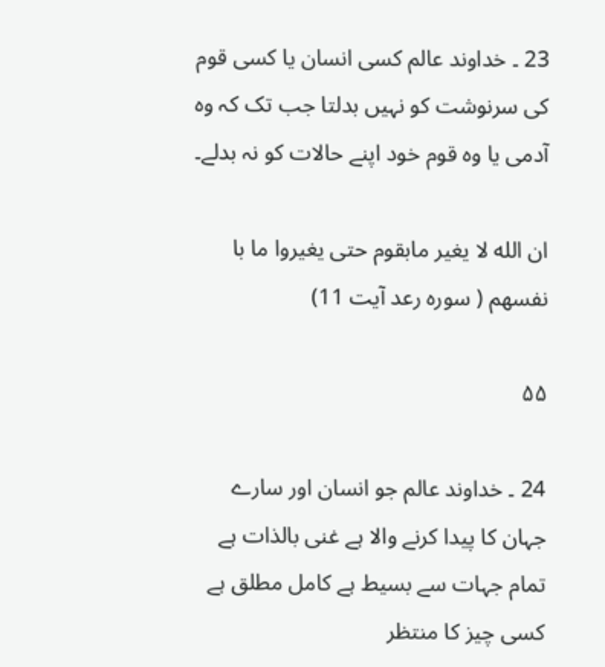23 ۔ خداوند عالم کسی انسان یا کسی قوم کی سرنوشت کو نہیں بدلتا جب تک کہ وہ آدمی یا وہ قوم خود اپنے حالات کو نہ بدلے۔

ان الله لا یغیر مابقوم حتی یغیروا ما با نفسهم ( سورہ رعد آیت 11)

۵۵

24 ۔ خداوند عالم جو انسان اور سارے جہان کا پیدا کرنے والا ہے غنی بالذات ہے تمام جہات سے بسیط ہے کامل مطلق ہے کسی چیز کا منتظر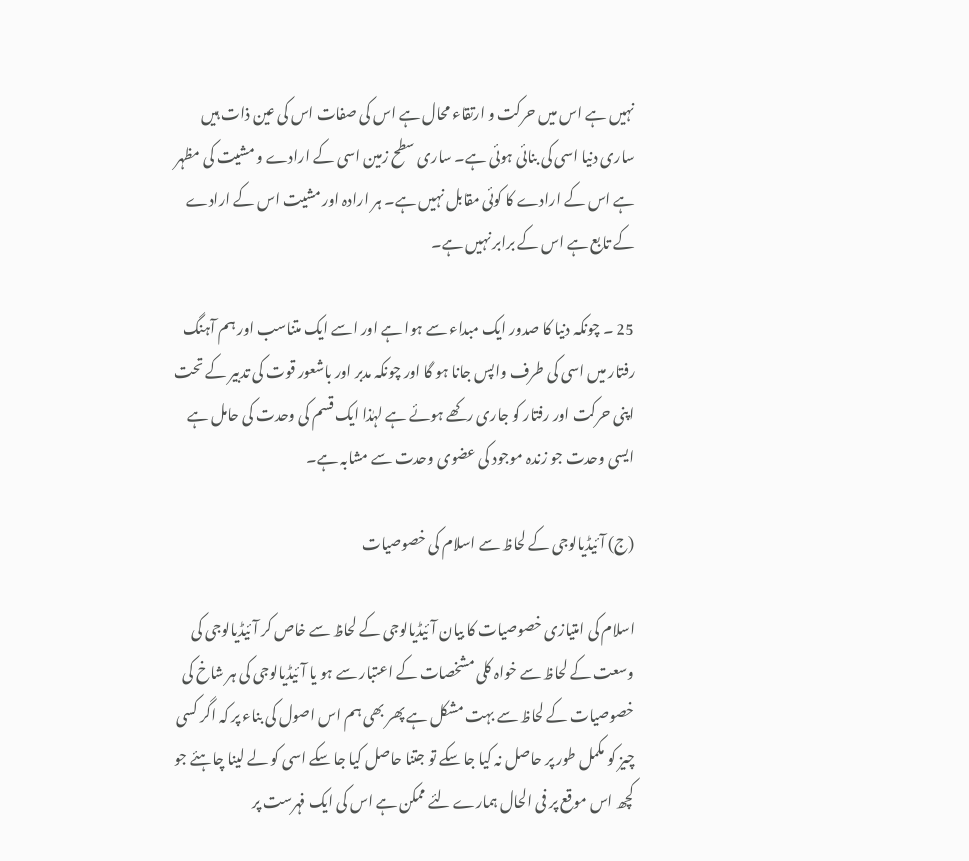نہیں ہے اس میں حرکت و ارتقاء محال ہے اس کی صفات اس کی عین ذات ہیں ساری دنیا اسی کی بنائی ہوئی ہے۔ ساری سطح زمین اسی کے ارادے و مشیت کی مظہر ہے اس کے ارادے کا کوئی مقابل نہیں ہے۔ ہر ارادہ اور مشیت اس کے ارادے کے تابع ہے اس کے برابر نہیں ہے۔

25 ۔ چونکہ دنیا کا صدور ایک مبداء سے ہوا ہے اور اسے ایک متناسب اور ہم آہنگ رفتار میں اسی کی طرف واپس جانا ہو گا اور چونکہ مدبر اور باشعور قوت کی تدبیر کے تحت اپنی حرکت اور رفتار کو جاری رکھے ہوئے ہے لہٰذا ایک قسم کی وحدت کی حامل ہے ایسی وحدت جو زندہ موجود کی عضوی وحدت سے مشابہ ہے۔

(ج) آئیڈیالوجی کے لحاظ سے اسلام کی خصوصیات

اسلام کی امتیازی خصوصیات کا بیان آئیڈیالوجی کے لحاظ سے خاص کر آئیڈیالوجی کی وسعت کے لحاظ سے خواہ کلی مشخصات کے اعتبار سے ہو یا آئیڈیالوجی کی ہر شاخ کی خصوصیات کے لحاظ سے بہت مشکل ہے پھر بھی ہم اس اصول کی بناء پر کہ اگر کسی چیز کو مکمل طور پر حاصل نہ کیا جا سکے تو جتنا حاصل کیا جا سکے اسی کو لے لینا چاہئے جو کچھ اس موقع پر فی الحال ہمارے لئے ممکن ہے اس کی ایک فہرست پر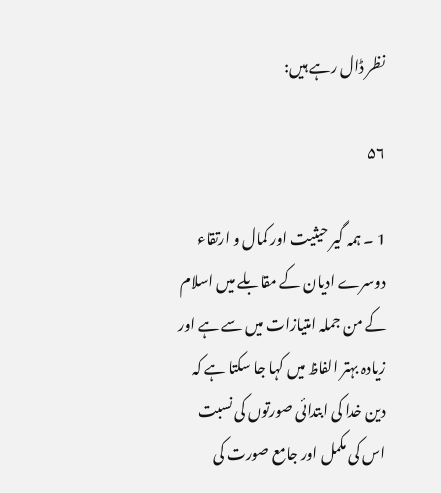نظر ڈال رہے ہیں:

۵۶

1 ۔ ہمہ گیر حیثیت اور کمال و ارتقاء دوسرے ادیان کے مقابلے میں اسلام کے من جملہ امتیازات میں سے ہے اور زیادہ بہتر الفاظ میں کہا جا سکتا ہے کہ دین خدا کی ابتدائی صورتوں کی نسبت اس کی مکمل اور جامع صورت کی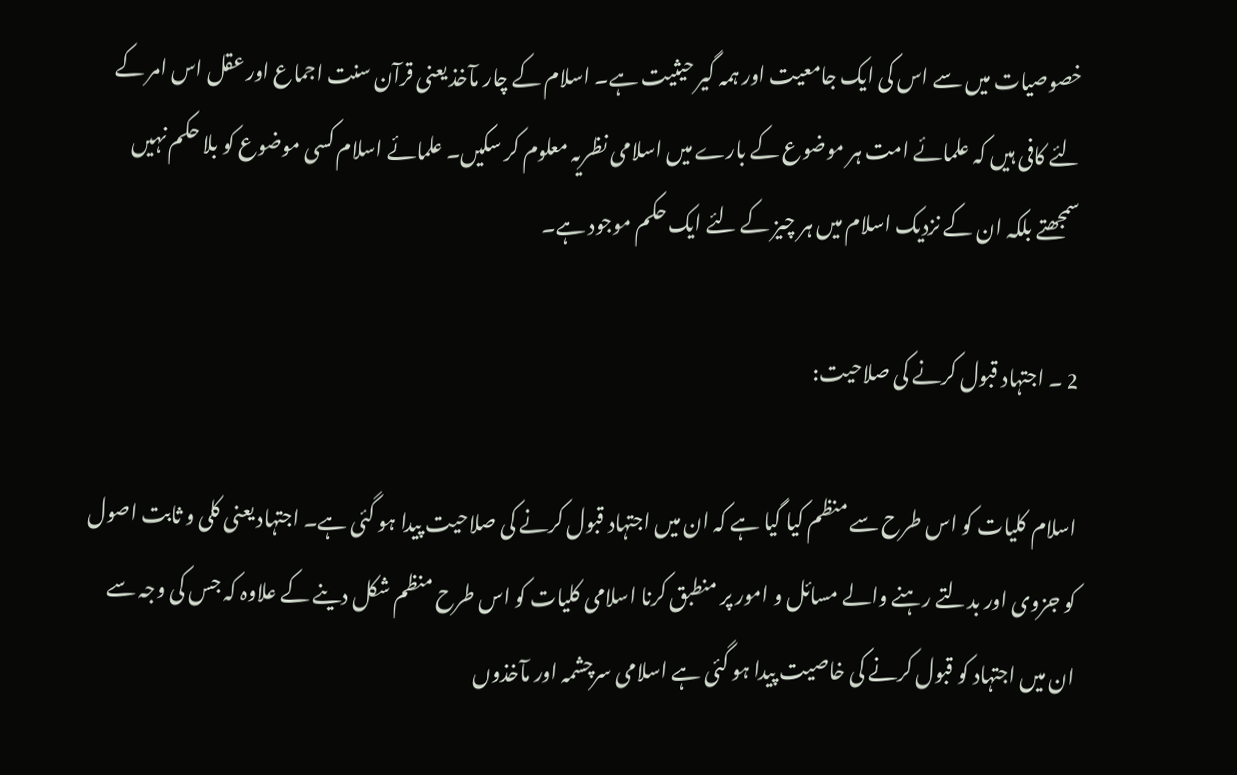خصوصیات میں سے اس کی ایک جامعیت اور ہمہ گیر حیثیت ہے۔ اسلام کے چار مآخذ یعنی قرآن سنت اجماع اور عقل اس امر کے لئے کافی ہیں کہ علمائے امت ہر موضوع کے بارے میں اسلامی نظریہ معلوم کر سکیں۔ علمائے اسلام کسی موضوع کو بلا حکم نہیں سمجھتے بلکہ ان کے نزدیک اسلام میں ہر چیز کے لئے ایک حکم موجود ہے۔

2 ۔ اجتہاد قبول کرنے کی صلاحیت:

اسلام کلیات کو اس طرح سے منظم کیا گیا ہے کہ ان میں اجتہاد قبول کرنے کی صلاحیت پیدا ہو گئی ہے۔ اجتہاد یعنی کلی و ثابت اصول کو جزوی اور بدلتے رہنے والے مسائل و امور پر منطبق کرنا اسلامی کلیات کو اس طرح منظم شکل دینے کے علاوہ کہ جس کی وجہ سے ان میں اجتہاد کو قبول کرنے کی خاصیت پیدا ہو گئی ہے اسلامی سرچشمہ اور مآخذوں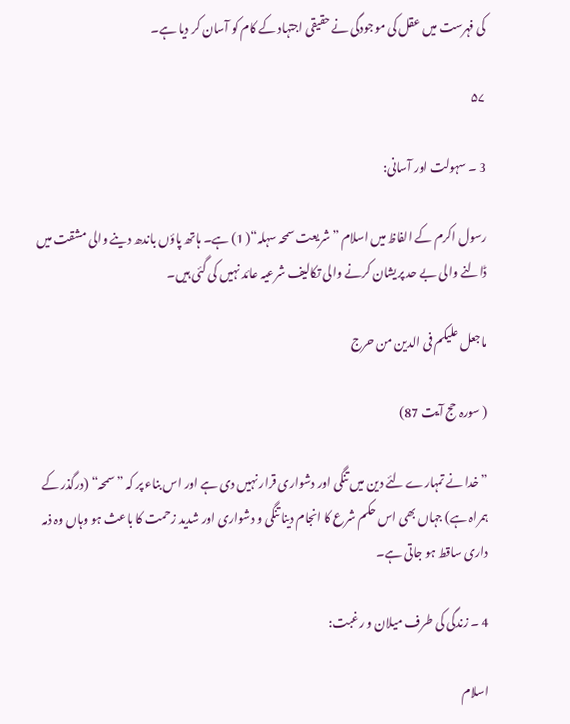کی فہرست میں عقل کی موجودگی نے حقیقی اجتہاد کے کام کو آسان کر دیا ہے۔

۵۷

3 ۔ سہولت اور آسانی:

رسول اکرم کے الفاظ میں اسلام ”شریعت سمحہ سہلہ“( 1) ہے۔ ہاتھ پاؤں باندھ دینے والی مشقت میں ڈالنے والی بے حد پریشان کرنے والی تکالیف شرعیہ عائد نہیں کی گئی ہیں۔

ماجعل علیکم فی الدین من حرج

( سورہ حج آیت 87)

”خدا نے تمہارے لئے دین میں تنگی اور دشواری قرار نہیں دی ہے اور اس بناء پر کہ ”سمحہ“ (درگذر کے ہمراہ ہے) جہاں بھی اس حکم شرع کا انجام دینا تنگی و دشواری اور شدید زحمت کا باعث ہو وہاں وہ ذمہ داری ساقط ہو جاتی ہے۔

4 ۔ زندگی کی طرف میلان و رغبت:

اسلام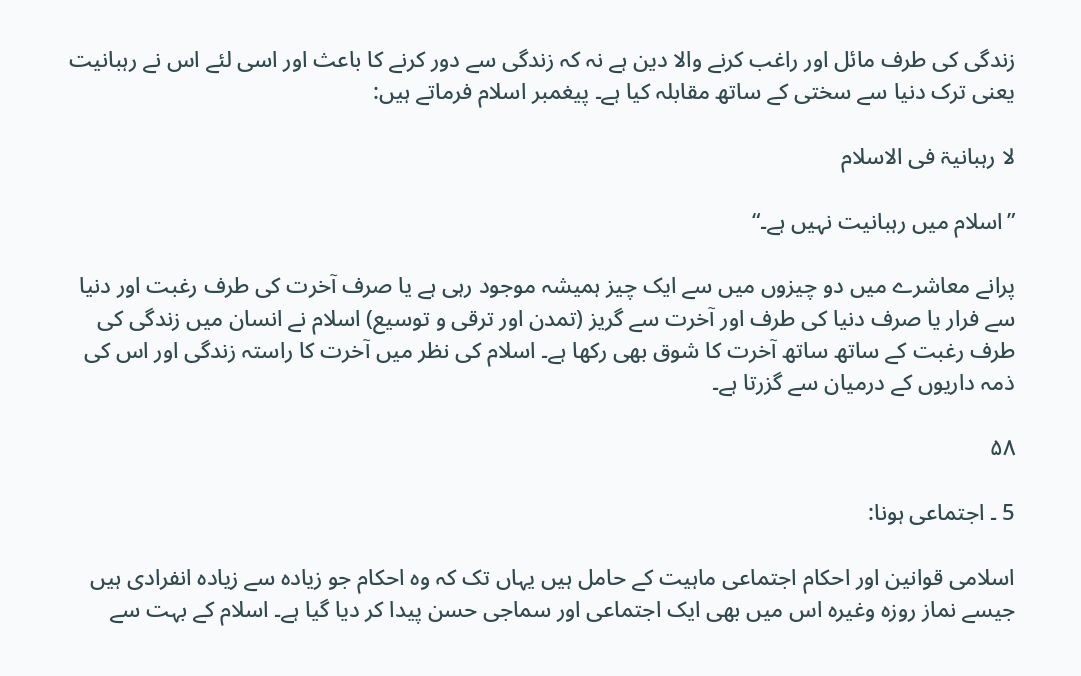زندگی کی طرف مائل اور راغب کرنے والا دین ہے نہ کہ زندگی سے دور کرنے کا باعث اور اسی لئے اس نے رہبانیت یعنی ترک دنیا سے سختی کے ساتھ مقابلہ کیا ہے۔ پیغمبر اسلام فرماتے ہیں:

لا رہبانیۃ فی الاسلام

”اسلام میں رہبانیت نہیں ہے۔“

پرانے معاشرے میں دو چیزوں میں سے ایک چیز ہمیشہ موجود رہی ہے یا صرف آخرت کی طرف رغبت اور دنیا سے فرار یا صرف دنیا کی طرف اور آخرت سے گریز (تمدن اور ترقی و توسیع) اسلام نے انسان میں زندگی کی طرف رغبت کے ساتھ ساتھ آخرت کا شوق بھی رکھا ہے۔ اسلام کی نظر میں آخرت کا راستہ زندگی اور اس کی ذمہ داریوں کے درمیان سے گزرتا ہے۔

۵۸

5 ۔ اجتماعی ہونا:

اسلامی قوانین اور احکام اجتماعی ماہیت کے حامل ہیں یہاں تک کہ وہ احکام جو زیادہ سے زیادہ انفرادی ہیں جیسے نماز روزہ وغیرہ اس میں بھی ایک اجتماعی اور سماجی حسن پیدا کر دیا گیا ہے۔ اسلام کے بہت سے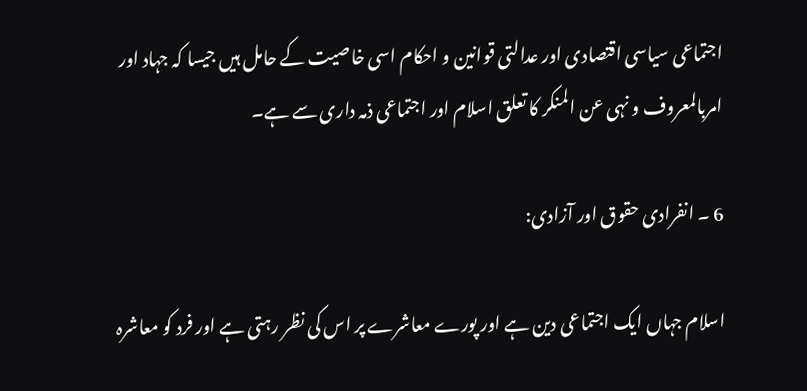اجتماعی سیاسی اقتصادی اور عدالتی قوانین و احکام اسی خاصیت کے حامل ہیں جیسا کہ جہاد اور امربالمعروف و نہی عن المنکر کا تعلق اسلام اور اجتماعی ذمہ داری سے ہے۔

6 ۔ انفرادی حقوق اور آزادی:

اسلام جہاں ایک اجتماعی دین ہے اور پورے معاشرے پر اس کی نظر رہتی ہے اور فرد کو معاشرہ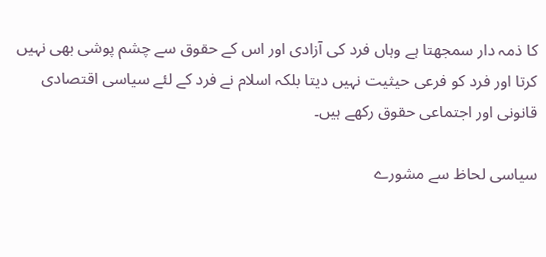کا ذمہ دار سمجھتا ہے وہاں فرد کی آزادی اور اس کے حقوق سے چشم پوشی بھی نہیں کرتا اور فرد کو فرعی حیثیت نہیں دیتا بلکہ اسلام نے فرد کے لئے سیاسی اقتصادی قانونی اور اجتماعی حقوق رکھے ہیں۔

سیاسی لحاظ سے مشورے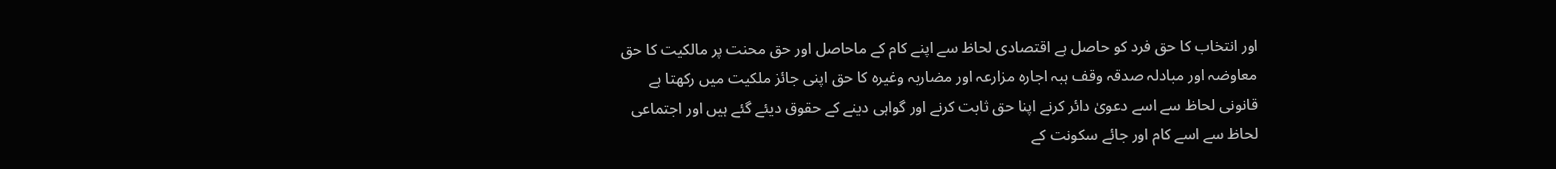اور انتخاب کا حق فرد کو حاصل ہے اقتصادی لحاظ سے اپنے کام کے ماحاصل اور حق محنت پر مالکیت کا حق معاوضہ اور مبادلہ صدقہ وقف ہبہ اجارہ مزارعہ اور مضاربہ وغیرہ کا حق اپنی جائز ملکیت میں رکھتا ہے قانونی لحاظ سے اسے دعویٰ دائر کرنے اپنا حق ثابت کرنے اور گواہی دینے کے حقوق دیئے گئے ہیں اور اجتماعی لحاظ سے اسے کام اور جائے سکونت کے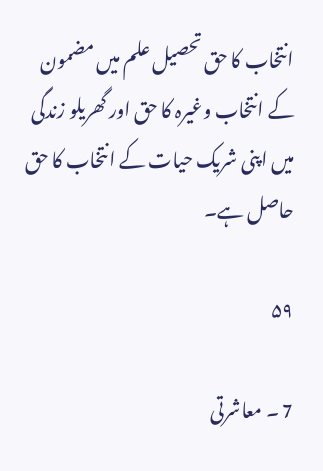انتخاب کا حق تحصیل علم میں مضمون کے انتخاب وغیرہ کا حق اور گھریلو زندگی میں اپنی شریک حیات کے انتخاب کا حق حاصل ہے۔

۵۹

7 ۔ معاشرتی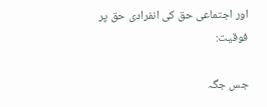اور اجتماعی حق کی انفرادی حق پر فوقیت:

جس جگہ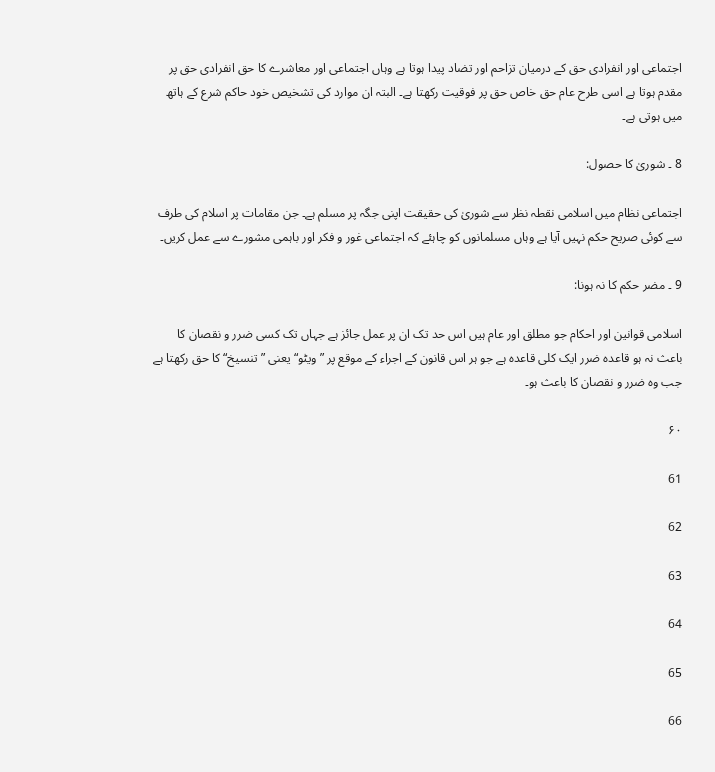اجتماعی اور انفرادی حق کے درمیان تزاحم اور تضاد پیدا ہوتا ہے وہاں اجتماعی اور معاشرے کا حق انفرادی حق پر مقدم ہوتا ہے اسی طرح عام حق خاص حق پر فوقیت رکھتا ہے۔ البتہ ان موارد کی تشخیص خود حاکم شرع کے ہاتھ میں ہوتی ہے۔

8 ۔ شوریٰ کا حصول:

اجتماعی نظام میں اسلامی نقطہ نظر سے شوریٰ کی حقیقت اپنی جگہ پر مسلم ہے۔ جن مقامات پر اسلام کی طرف سے کوئی صریح حکم نہیں آیا ہے وہاں مسلمانوں کو چاہئے کہ اجتماعی غور و فکر اور باہمی مشورے سے عمل کریں۔

9 ۔ مضر حکم کا نہ ہونا:

اسلامی قوانین اور احکام جو مطلق اور عام ہیں اس حد تک ان پر عمل جائز ہے جہاں تک کسی ضرر و نقصان کا باعث نہ ہو قاعدہ ضرر ایک کلی قاعدہ ہے جو ہر اس قانون کے اجراء کے موقع پر ”ویٹو“ یعنی ”تنسیخ“ کا حق رکھتا ہے جب وہ ضرر و نقصان کا باعث ہو۔

۶۰

61

62

63

64

65

66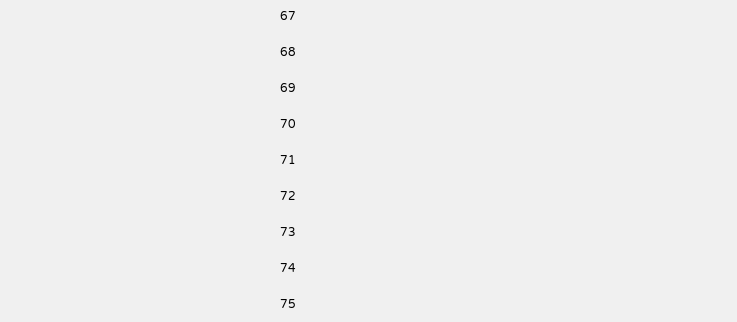67

68

69

70

71

72

73

74

75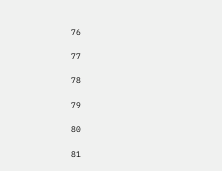76

77

78

79

80

81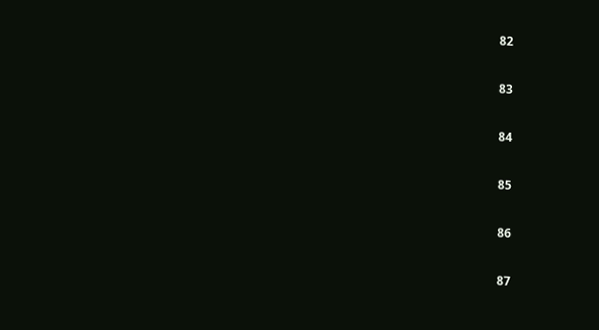82

83

84

85

86

87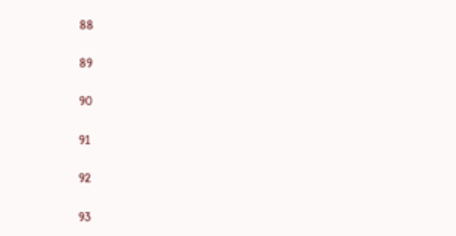88

89

90

91

92

93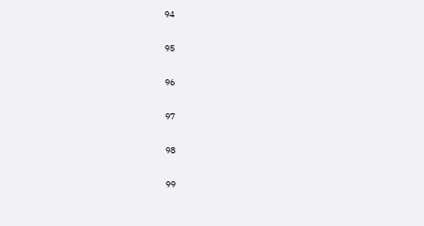94

95

96

97

98

99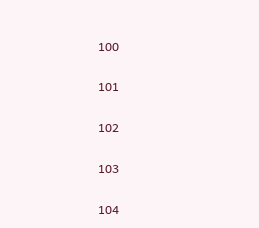100

101

102

103

104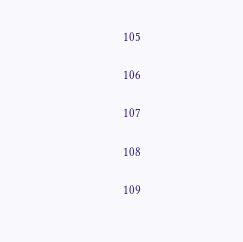105

106

107

108

109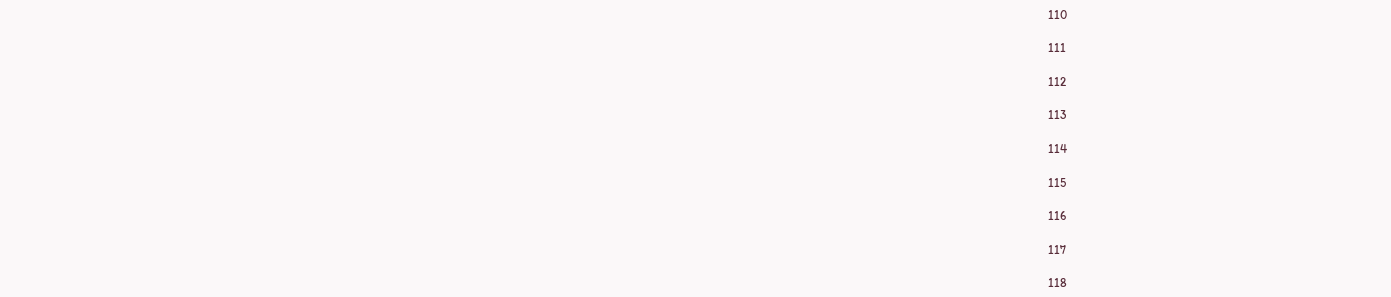110

111

112

113

114

115

116

117

118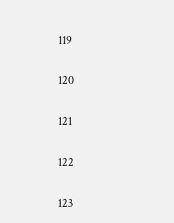119

120

121

122

123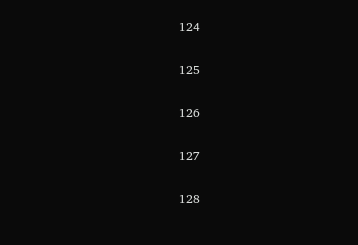124

125

126

127

128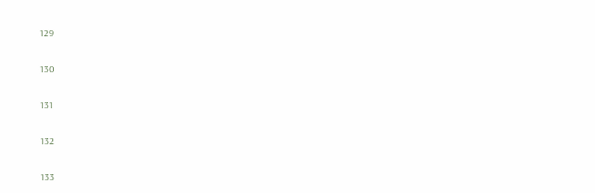129

130

131

132

133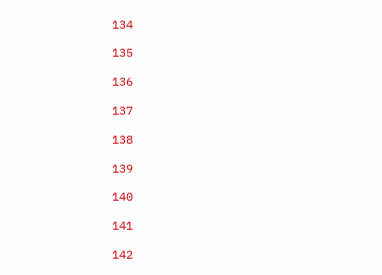134

135

136

137

138

139

140

141

142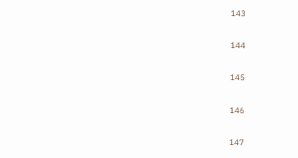143

144

145

146

147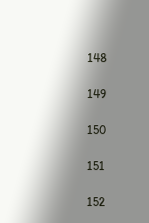148

149

150

151

152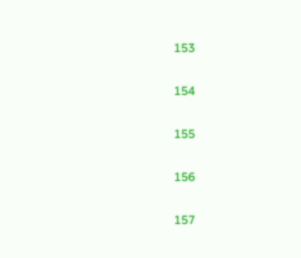153

154

155

156

157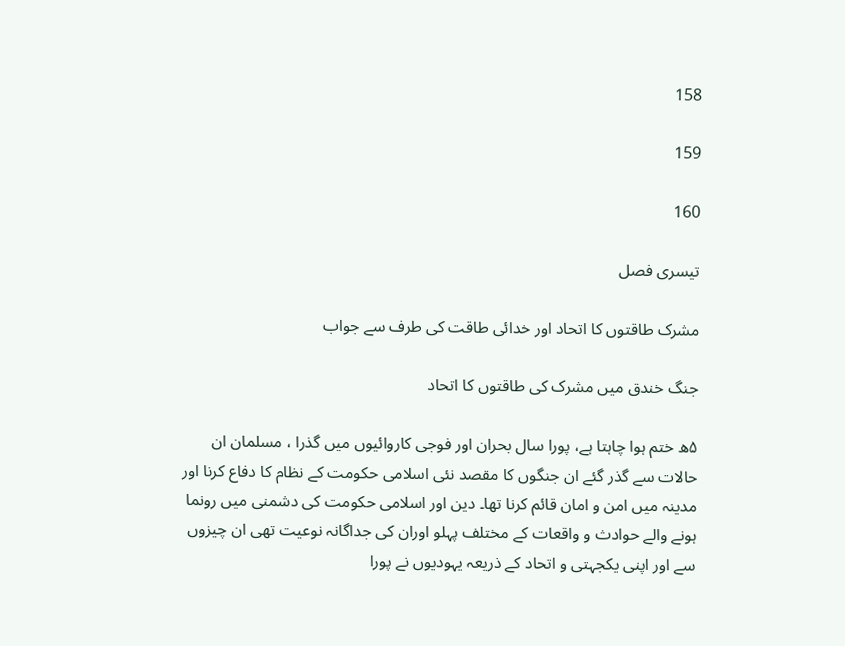158

159

160

تیسری فصل

مشرک طاقتوں کا اتحاد اور خدائی طاقت کی طرف سے جواب

جنگ خندق میں مشرک کی طاقتوں کا اتحاد

۵ھ ختم ہوا چاہتا ہے، پورا سال بحران اور فوجی کاروائیوں میں گذرا ، مسلمان ان حالات سے گذر گئے ان جنگوں کا مقصد نئی اسلامی حکومت کے نظام کا دفاع کرنا اور مدینہ میں امن و امان قائم کرنا تھا۔ دین اور اسلامی حکومت کی دشمنی میں رونما ہونے والے حوادث و واقعات کے مختلف پہلو اوران کی جداگانہ نوعیت تھی ان چیزوں سے اور اپنی یکجہتی و اتحاد کے ذریعہ یہودیوں نے پورا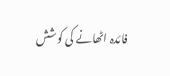فائدہ اٹھانے کی کوشش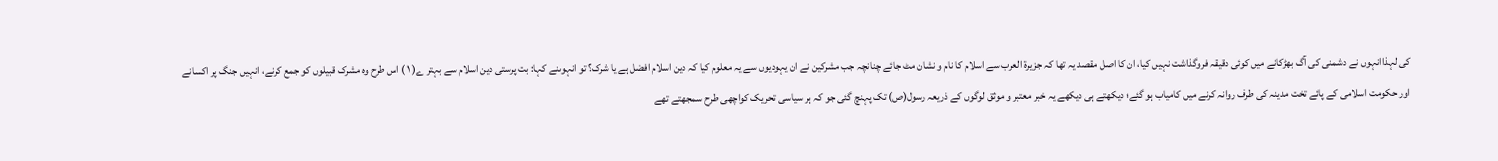کی لہذاانہوں نے دشمنی کی آگ بھڑکانے میں کوئی دقیقہ فروگذاشت نہیں کیا، ان کا اصل مقصد یہ تھا کہ جزیرة العرب سے اسلام کا نام و نشان مٹ جائے چنانچہ جب مشرکین نے ان یہودیوں سے یہ معلوم کیا کہ دین اسلام افضل ہے یا شرک؟ تو انہوںنے کہا: بت پرستی دین اسلام سے بہتر ے( ۱ ) اس طرح وہ مشرک قبیلوں کو جمع کرنے، انہیں جنگ پر اکسانے اور حکومت اسلامی کے پائے تخت مدینہ کی طرف روانہ کرنے میں کامیاب ہو گئے؛ دیکھتے ہی دیکھے یہ خبر معتبر و موثق لوگوں کے ذریعہ رسول(ص) تک پہنچ گئی جو کہ ہر سیاسی تحریک کواچھی طرح سمجھتے تھے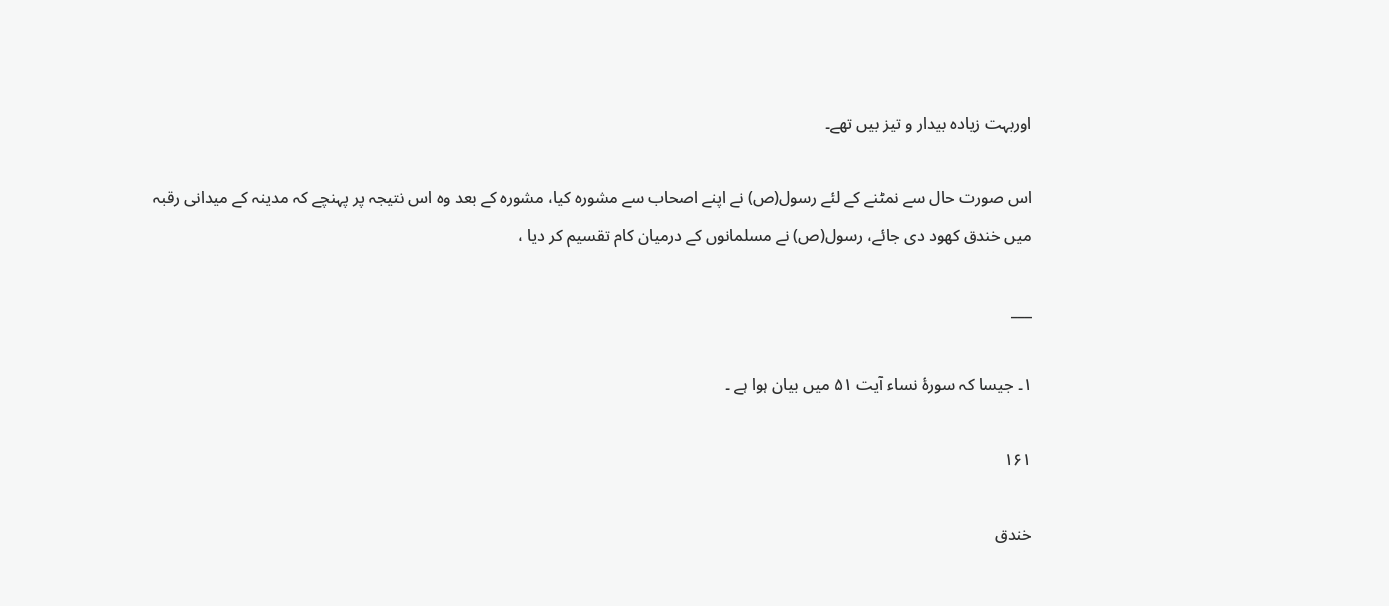اوربہت زیادہ بیدار و تیز بیں تھے۔

اس صورت حال سے نمٹنے کے لئے رسول(ص) نے اپنے اصحاب سے مشورہ کیا، مشورہ کے بعد وہ اس نتیجہ پر پہنچے کہ مدینہ کے میدانی رقبہ میں خندق کھود دی جائے، رسول(ص) نے مسلمانوں کے درمیان کام تقسیم کر دیا ،

___

۱۔ جیسا کہ سورۂ نساء آیت ۵۱ میں بیان ہوا ہے ۔

۱۶۱

خندق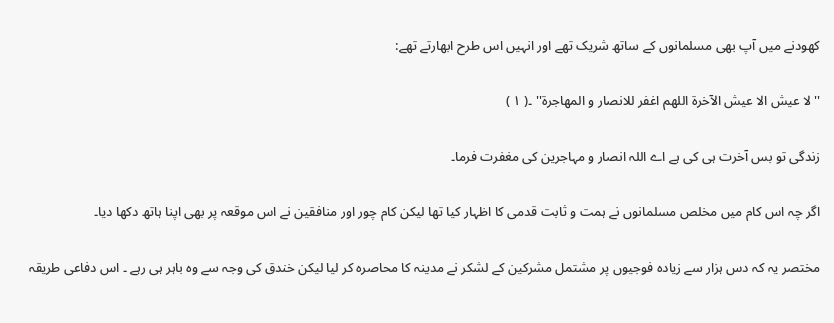کھودنے میں آپ بھی مسلمانوں کے ساتھ شریک تھے اور انہیں اس طرح ابھارتے تھے:

''لا عیش الا عیش الآخرة اللهم اغفر للانصار و المهاجرة'' ۔( ۱ )

زندگی تو بس آخرت ہی کی ہے اے اللہ انصار و مہاجرین کی مغفرت فرما۔

اگر چہ اس کام میں مخلص مسلمانوں نے ہمت و ثابت قدمی کا اظہار کیا تھا لیکن کام چور اور منافقین نے اس موقعہ پر بھی اپنا ہاتھ دکھا دیا۔

مختصر یہ کہ دس ہزار سے زیادہ فوجیوں پر مشتمل مشرکین کے لشکر نے مدینہ کا محاصرہ کر لیا لیکن خندق کی وجہ سے وہ باہر ہی رہے ۔ اس دفاعی طریقہ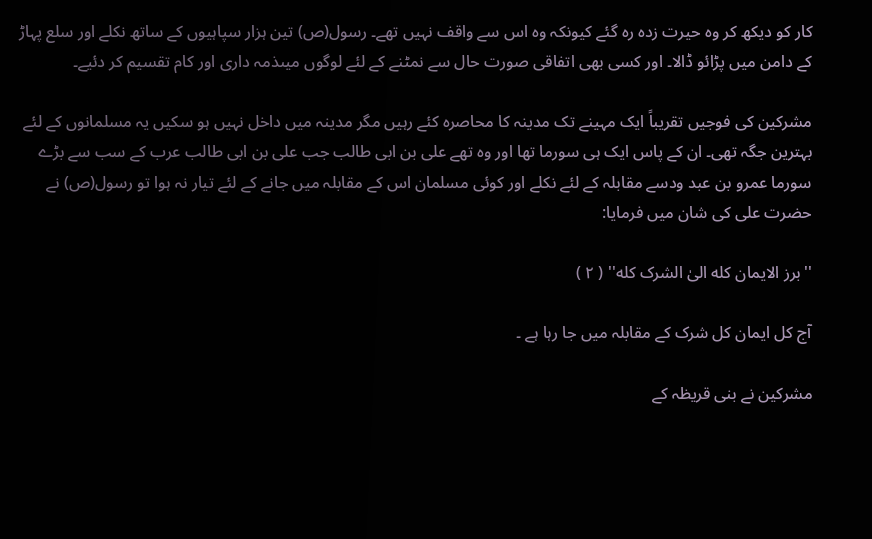کار کو دیکھ کر وہ حیرت زدہ رہ گئے کیونکہ وہ اس سے واقف نہیں تھے۔ رسول(ص) تین ہزار سپاہیوں کے ساتھ نکلے اور سلع پہاڑ کے دامن میں پڑائو ڈالا۔ اور کسی بھی اتفاقی صورت حال سے نمٹنے کے لئے لوگوں میںذمہ داری اور کام تقسیم کر دئیے۔

مشرکین کی فوجیں تقریباً ایک مہینے تک مدینہ کا محاصرہ کئے رہیں مگر مدینہ میں داخل نہیں ہو سکیں یہ مسلمانوں کے لئے بہترین جگہ تھی۔ ان کے پاس ایک ہی سورما تھا اور وہ تھے علی بن ابی طالب جب علی بن ابی طالب عرب کے سب سے بڑے سورما عمرو بن عبد ودسے مقابلہ کے لئے نکلے اور کوئی مسلمان اس کے مقابلہ میں جانے کے لئے تیار نہ ہوا تو رسول(ص) نے حضرت علی کی شان میں فرمایا:

''برز الایمان کله الیٰ الشرک کله'' ( ۲ )

آج کل ایمان کل شرک کے مقابلہ میں جا رہا ہے ۔

مشرکین نے بنی قریظہ کے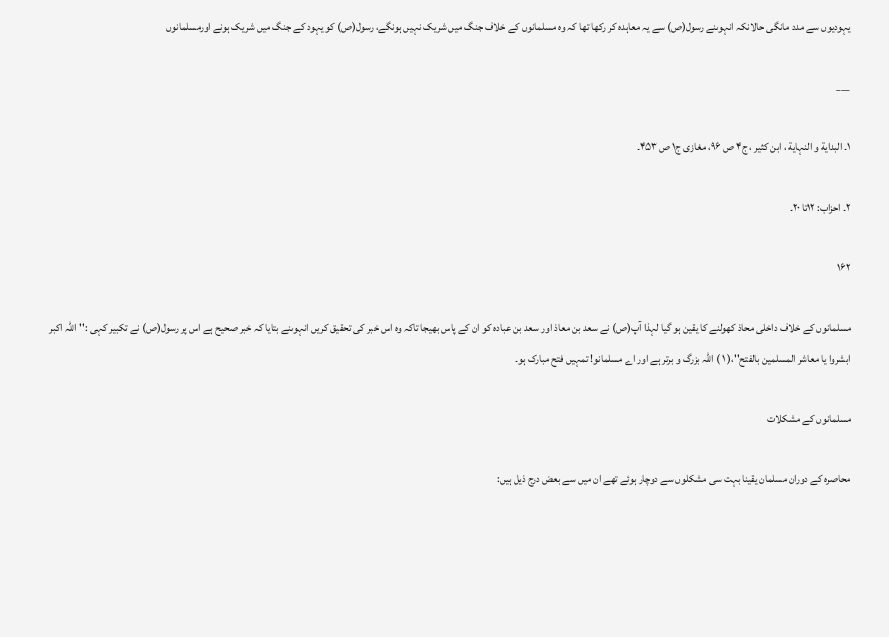یہودیوں سے مدد مانگی حالانکہ انہوںنے رسول(ص) سے یہ معاہدہ کر رکھا تھا کہ وہ مسلمانوں کے خلاف جنگ میں شریک نہیں ہونگے، رسول(ص) کو یہود کے جنگ میں شریک ہونے اورمسلمانوں

___

۱۔ البدایة و النہایة ، ابن کثیر ، ج۴ ص ۹۶، مغازی ج۱ ص ۴۵۳۔

۲۔ احزاب: ۱۲تا ۲۰۔

۱۶۲

مسلمانوں کے خلاف داخلی محاذ کھولنے کا یقین ہو گیا لہذا آپ(ص) نے سعد بن معاذ اور سعد بن عبادہ کو ان کے پاس بھیجا تاکہ وہ اس خبر کی تحقیق کریں انہوںنے بتایا کہ خبر صحیح ہے اس پر رسول(ص) نے تکبیر کہی :''اللہ اکبر ابشروا یا معاشر المسلمین بالفتح''،( ۱ ) اللہ بزرگ و برتر ہے اور اے مسلمانو! تمہیں فتح مبارک ہو۔

مسلمانوں کے مشکلات

محاصرہ کے دوران مسلمان یقینا بہت سی مشکلوں سے دوچار ہوئے تھے ان میں سے بعض درج ذیل ہیں: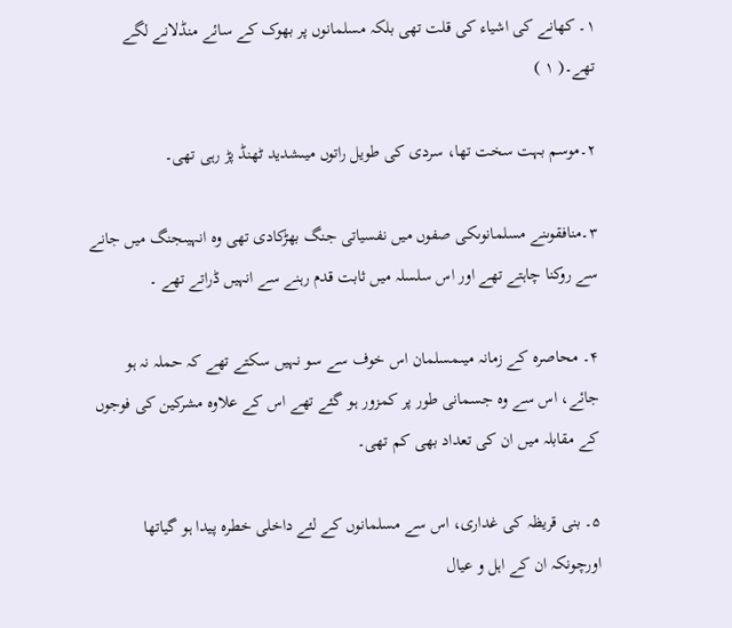۱۔ کھانے کی اشیاء کی قلت تھی بلکہ مسلمانوں پر بھوک کے سائے منڈلانے لگے تھے۔( ۱ )

۲۔موسم بہت سخت تھا، سردی کی طویل راتوں میںشدید ٹھنڈ پڑ رہی تھی۔

۳۔منافقوںنے مسلمانوںکی صفوں میں نفسیاتی جنگ بھڑکادی تھی وہ انہیںجنگ میں جانے سے روکنا چاہتے تھے اور اس سلسلہ میں ثابت قدم رہنے سے انہیں ڈراتے تھے ۔

۴۔ محاصرہ کے زمانہ میںمسلمان اس خوف سے سو نہیں سکتے تھے کہ حملہ نہ ہو جائے، اس سے وہ جسمانی طور پر کمزور ہو گئے تھے اس کے علاوہ مشرکین کی فوجوں کے مقابلہ میں ان کی تعداد بھی کم تھی۔

۵۔ بنی قریظہ کی غداری، اس سے مسلمانوں کے لئے داخلی خطرہ پیدا ہو گیاتھا اورچونکہ ان کے اہل و عیال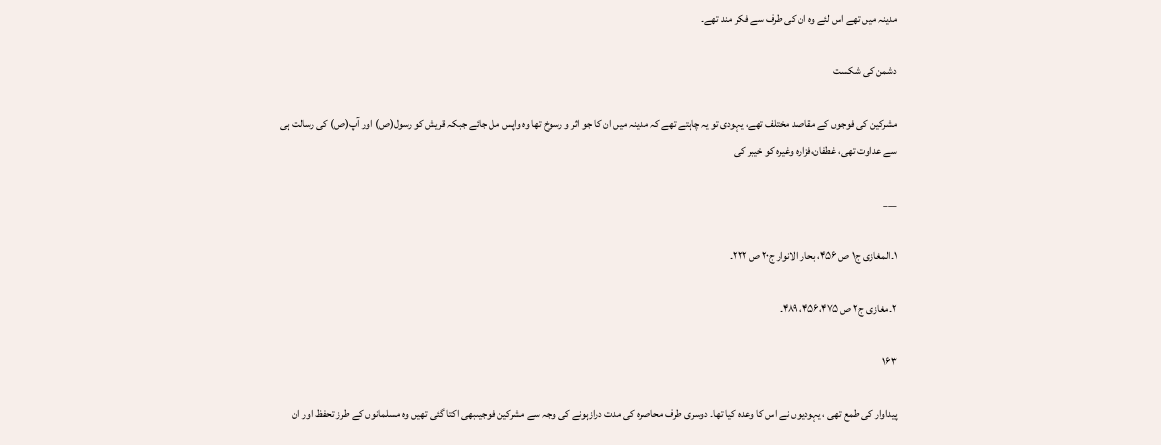مدینہ میں تھے اس لئے وہ ان کی طرف سے فکر مند تھے۔

دشمن کی شکست

مشرکین کی فوجوں کے مقاصد مختلف تھے، یہودی تو یہ چاہتے تھے کہ مدینہ میں ان کا جو اثر و رسوخ تھا وہ واپس مل جائے جبکہ قریش کو رسول(ص) اور آپ(ص) کی رسالت ہی سے عداوت تھی، غطفان،فزارہ وغیرہ کو خیبر کی

___

۱۔المغازی ج۱ ص ۴۵۶، بحار الانوار ج۲۰ ص ۲۲۲۔

۲۔مغازی ج۲ ص ۴۵۶،۴۷۵، ۴۸۹۔

۱۶۳

پیداوار کی طمع تھی ، یہودیوں نے اس کا وعدہ کیا تھا۔ دوسری طرف محاصرہ کی مدت درازہونے کی وجہ سے مشرکین فوجیںبھی اکتا گئی تھیں وہ مسلمانوں کے طرز تحفظ اور ان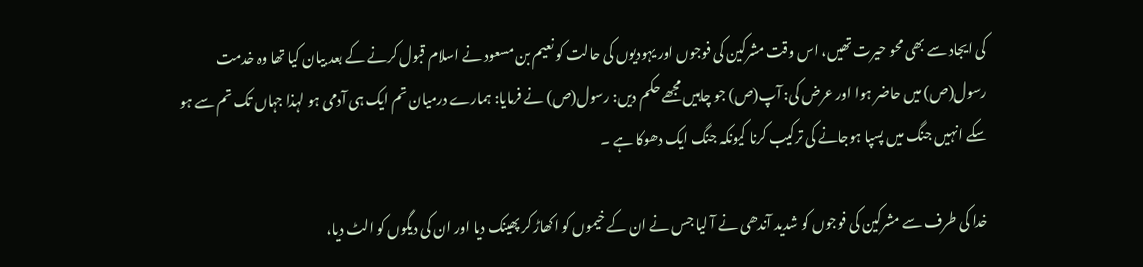کی ایجاد سے بھی محو حیرت تھیں، اس وقت مشرکین کی فوجوں اور یہودیوں کی حالت کو نعیم بن مسعود نے اسلام قبول کرنے کے بعد بیان کیا تھا وہ خدمت رسول(ص) میں حاضر ہوا اور عرض کی: آپ(ص) جو چاہیں مجھے حکم دیں: رسول(ص) نے فرمایا: ہمارے درمیان تم ایک ہی آدمی ہو لہذا جہاں تک تم سے ہو سکے انہیں جنگ میں پسپا ہوجانے کی ترکیب کرنا کیونکہ جنگ ایک دھوکا ہے ۔

خدا کی طرف سے مشرکین کی فوجوں کو شدید آندھی نے آ لیا جس نے ان کے خیموں کو اکھاڑ کر پھینک دیا اور ان کی دیگوں کو الٹ دیا،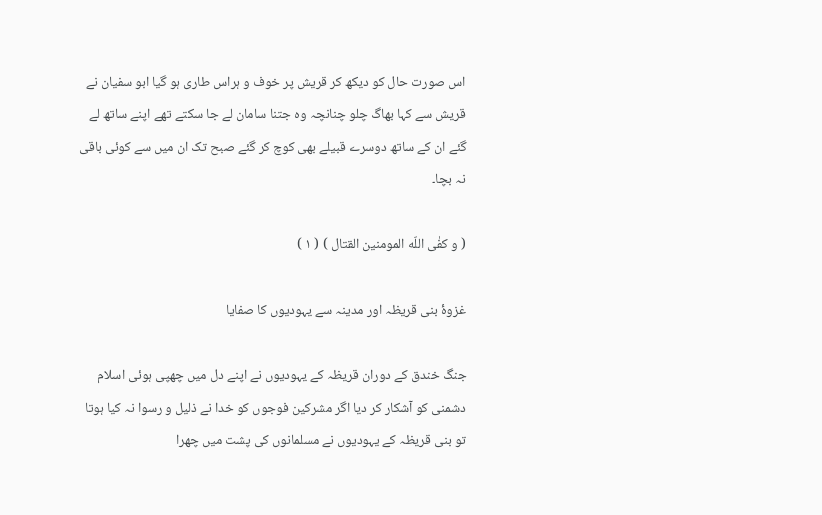اس صورت حال کو دیکھ کر قریش پر خوف و ہراس طاری ہو گیا ابو سفیان نے قریش سے کہا بھاگ چلو چنانچہ وہ جتنا سامان لے جا سکتے تھے اپنے ساتھ لے گئے ان کے ساتھ دوسرے قبیلے بھی کوچ کر گئے صبح تک ان میں سے کوئی باقی نہ بچا۔

( و کفٰی اللّه المومنین القتال ) ( ۱ )

غزوۂ بنی قریظہ اور مدینہ سے یہودیوں کا صفایا

جنگ خندق کے دوران قریظہ کے یہودیوں نے اپنے دل میں چھپی ہوئی اسلام دشمنی کو آشکار کر دیا اگر مشرکین فوجوں کو خدا نے ذلیل و رسوا نہ کیا ہوتا تو بنی قریظہ کے یہودیوں نے مسلمانوں کی پشت میں چھرا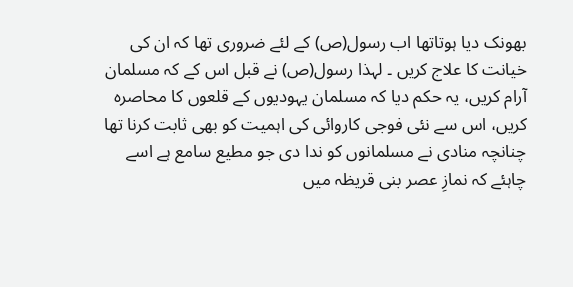بھونک دیا ہوتاتھا اب رسول(ص) کے لئے ضروری تھا کہ ان کی خیانت کا علاج کریں ۔ لہذا رسول(ص) نے قبل اس کے کہ مسلمان آرام کریں، یہ حکم دیا کہ مسلمان یہودیوں کے قلعوں کا محاصرہ کریں، اس سے نئی فوجی کاروائی کی اہمیت کو بھی ثابت کرنا تھا چنانچہ منادی نے مسلمانوں کو ندا دی جو مطیع سامع ہے اسے چاہئے کہ نمازِ عصر بنی قریظہ میں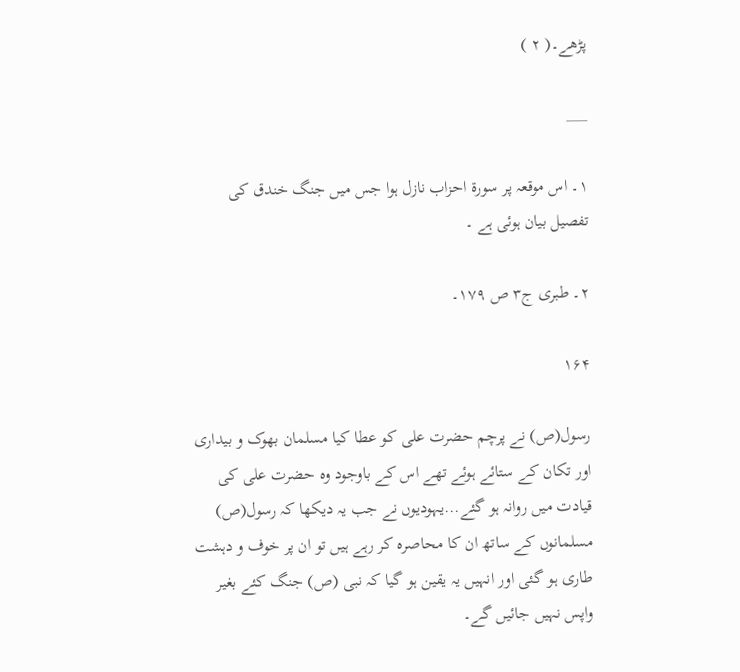پڑھے۔( ۲ )

___

۱۔ اس موقعہ پر سورة احزاب نازل ہوا جس میں جنگ خندق کی تفصیل بیان ہوئی ہے ۔

۲۔ طبری ج۳ ص ۱۷۹۔

۱۶۴

رسول(ص) نے پرچم حضرت علی کو عطا کیا مسلمان بھوک و بیداری اور تکان کے ستائے ہوئے تھے اس کے باوجود وہ حضرت علی کی قیادت میں روانہ ہو گئے...یہودیوں نے جب یہ دیکھا کہ رسول(ص) مسلمانوں کے ساتھ ان کا محاصرہ کر رہے ہیں تو ان پر خوف و دہشت طاری ہو گئی اور انہیں یہ یقین ہو گیا کہ نبی (ص) جنگ کئے بغیر واپس نہیں جائیں گے۔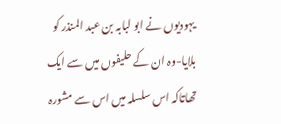یہودیوں نے ابو لبابہ بن عبد المنذر کو بلایا-وہ ان کے حلیفوں میں سے ایک تھاتاکہ اس سلسلہ میں اس سے مشورہ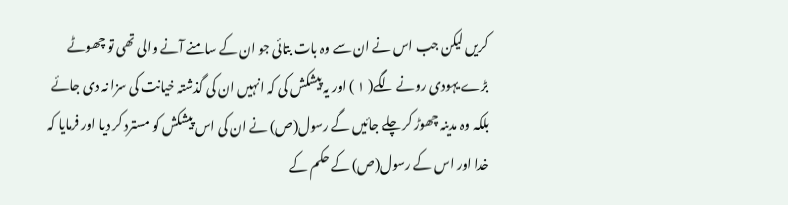کریں لیکن جب اس نے ان سے وہ بات بتائی جو ان کے سامنے آنے والی تھی تو چھوٹے بڑے یہودی رونے لگے( ۱ ) اور یہ پیشکش کی کہ انہیں ان کی گذشتہ خیانت کی سزا نہ دی جائے بلکہ وہ مدینہ چھوڑ کر چلے جائیں گے رسول(ص) نے ان کی اس پیشکش کو مسترد کر دیا اور فرمایا کہ خدا اور اس کے رسول(ص) کے حکم کے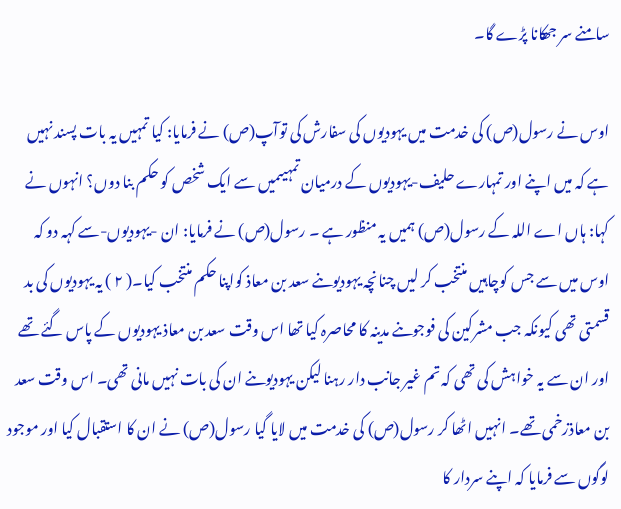سامنے سر جھکانا پڑے گا۔

اوس نے رسول(ص) کی خدمت میں یہودیوں کی سفارش کی توآپ(ص) نے فرمایا: کیا تمہیں یہ بات پسند نہیں ہے کہ میں اپنے اور تمہارے حلیف-یہودیوں کے درمیان تمہیںمیں سے ایک شخص کو حکم بنا دوں؟ انہوں نے کہا: ہاں اے اللہ کے رسول(ص) ہمیں یہ منظور ہے ۔ رسول(ص) نے فرمایا: ان -یہودیوں-سے کہہ دو کہ اوس میں سے جس کوچاہیں منتخب کر لیں چنانچہ یہودیوںنے سعد بن معاذ کواپنا حکم منتخب کیا۔( ۲ ) یہ یہودیوں کی بد قسمتی تھی کیونکہ جب مشرکین کی فوجوںنے مدینہ کا محاصرہ کیا تھا اس وقت سعد بن معاذ یہودیوں کے پاس گئے تھے اور ان سے یہ خواہش کی تھی کہ تم غیر جانب دار رہنا لیکن یہودیوںنے ان کی بات نہیں مانی تھی۔ اس وقت سعد بن معاذزخمی تھے۔ انہیں اٹھا کر رسول(ص) کی خدمت میں لایا گیا رسول(ص) نے ان کا استقبال کیا اور موجود لوگوں سے فرمایا کہ اپنے سردار کا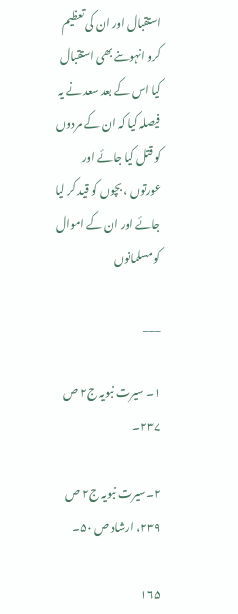استقبال اور ان کی تعظیم کرو انہوںنے بھی استقبال کیا اس کے بعد سعد نے یہ فیصلہ کیا کہ ان کے مردوں کو قتل کیا جائے اور عورتوں ، بچوں کو قید کر لیا جائے اور ان کے اموال کو مسلمانوں

___

۱۔ سیرت نبویہ ج۲ ص ۲۳۷۔

۲۔سیرت نبویہ ج۲ ص ۲۳۹، ارشاد ص ۵۰۔

۱۶۵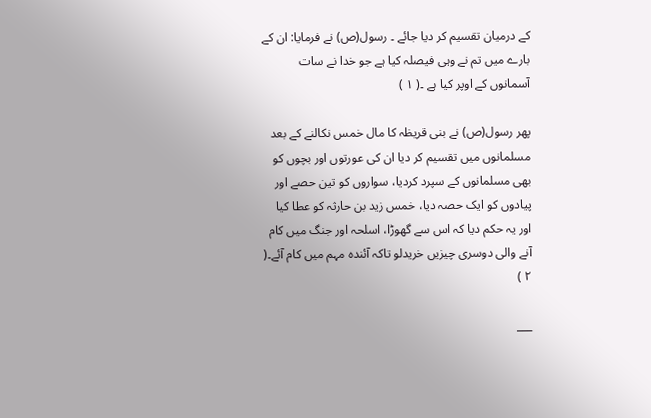کے درمیان تقسیم کر دیا جائے ۔ رسول(ص) نے فرمایا: ان کے بارے میں تم نے وہی فیصلہ کیا ہے جو خدا نے سات آسمانوں کے اوپر کیا ہے ۔( ۱ )

پھر رسول(ص) نے بنی قریظہ کا مال خمس نکالنے کے بعد مسلمانوں میں تقسیم کر دیا ان کی عورتوں اور بچوں کو بھی مسلمانوں کے سپرد کردیا، سواروں کو تین حصے اور پیادوں کو ایک حصہ دیا، خمس زید بن حارثہ کو عطا کیا اور یہ حکم دیا کہ اس سے گھوڑا، اسلحہ اور جنگ میں کام آنے والی دوسری چیزیں خریدلو تاکہ آئندہ مہم میں کام آئے۔( ۲ )

___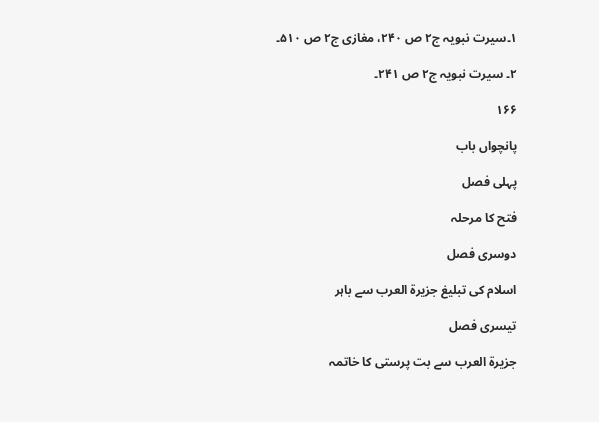۱۔سیرت نبویہ ج۲ ص ۲۴۰، مغازی ج۲ ص ۵۱۰۔

۲۔ سیرت نبویہ ج۲ ص ۲۴۱۔

۱۶۶

پانچواں باب

پہلی فصل

فتح کا مرحلہ

دوسری فصل

اسلام کی تبلیغ جزیرة العرب سے باہر

تیسری فصل

جزیرة العرب سے بت پرستی کا خاتمہ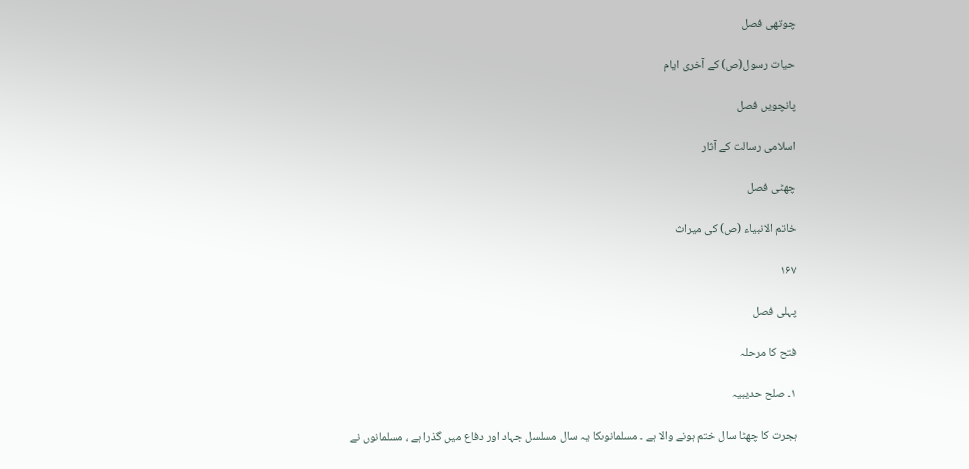چوتھی فصل

حیات رسول(ص) کے آخری ایام

پانچویں فصل

اسلامی رسالت کے آثار

چھٹی فصل

خاتم الانبیاء (ص) کی میراث

۱۶۷

پہلی فصل

فتح کا مرحلہ

۱۔ صلح حدیبیہ

ہجرت کا چھٹا سال ختم ہونے والا ہے ۔ مسلمانوںکا یہ سال مسلسل جہاد اور دفاع میں گذرا ہے ، مسلمانوں نے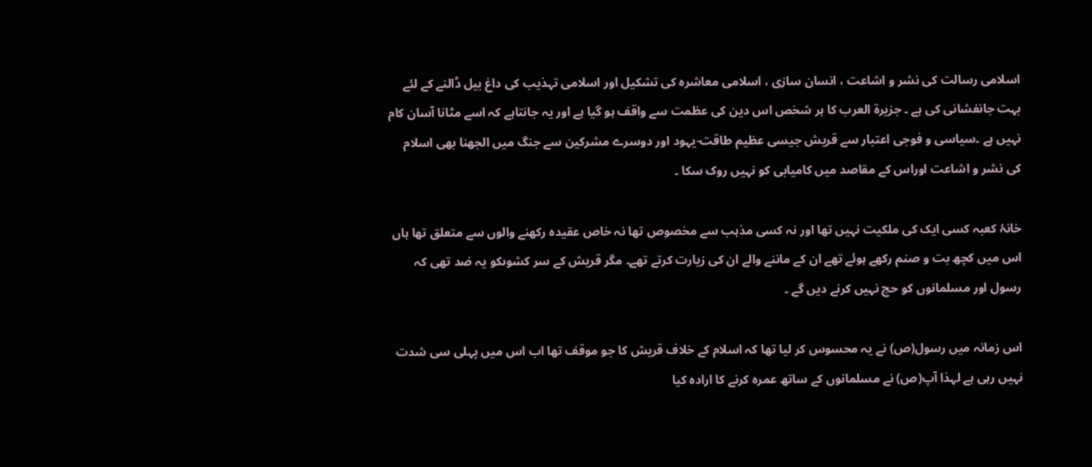اسلامی رسالت کی نشر و اشاعت ، انسان سازی ، اسلامی معاشرہ کی تشکیل اور اسلامی تہذیب کی داغ بیل ڈالنے کے لئے بہت جانفشانی کی ہے ۔ جزیرة العرب کا ہر شخص اس دین کی عظمت سے واقف ہو گیا ہے اور یہ جانتاہے کہ اسے مٹانا آسان کام نہیں ہے ۔سیاسی و فوجی اعتبار سے قریش جیسی عظیم طاقت-یہود اور دوسرے مشرکین سے جنگ میں الجھنا بھی اسلام کی نشر و اشاعت اوراس کے مقاصد میں کامیابی کو نہیں روک سکا ۔

خانۂ کعبہ کسی ایک کی ملکیت نہیں تھا اور نہ کسی مذہب سے مخصوص تھا نہ خاص عقیدہ رکھنے والوں سے متعلق تھا ہاں اس میں کچھ بت و صنم رکھے ہوئے تھے ان کے ماننے والے ان کی زیارت کرتے تھے۔ مگر قریش کے سر کشوںکو یہ ضد تھی کہ رسول اور مسلمانوں کو حج نہیں کرنے دیں گے ۔

اس زمانہ میں رسول(ص) نے یہ محسوس کر لیا تھا کہ اسلام کے خلاف قریش کا جو موقف تھا اب اس میں پہلی سی شدت نہیں رہی ہے لہذا آپ(ص) نے مسلمانوں کے ساتھ عمرہ کرنے کا ارادہ کیا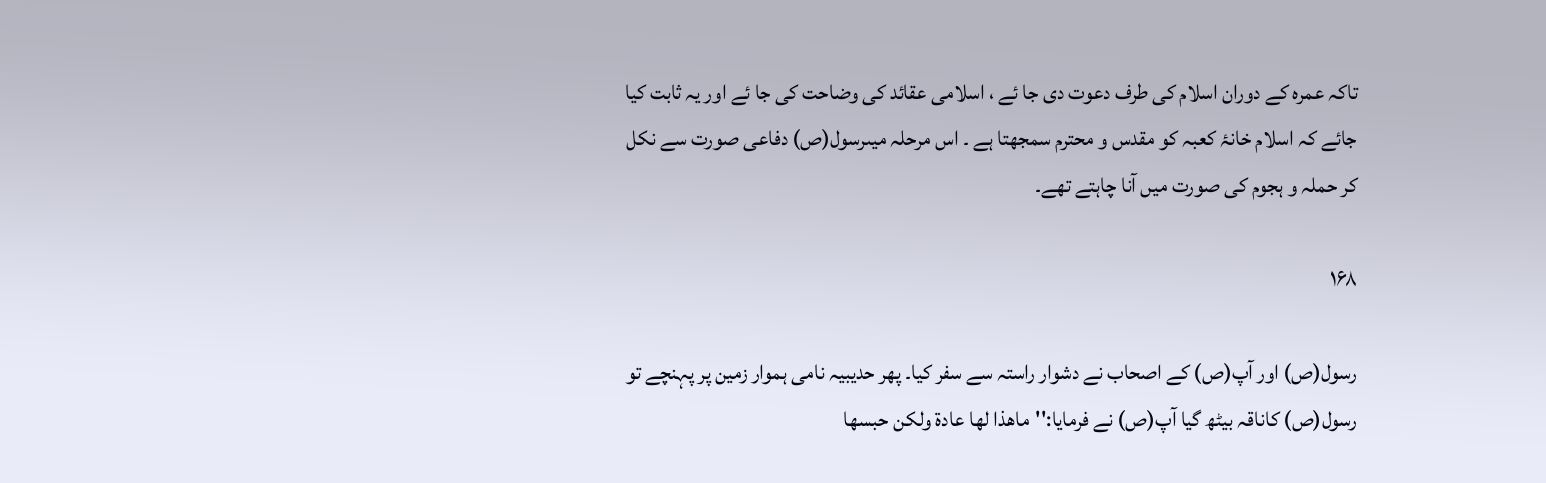تاکہ عمرہ کے دوران اسلام کی طرف دعوت دی جا ئے ، اسلامی عقائد کی وضاحت کی جا ئے اور یہ ثابت کیا جائے کہ اسلام خانۂ کعبہ کو مقدس و محترم سمجھتا ہے ۔ اس مرحلہ میںرسول(ص) دفاعی صورت سے نکل کر حملہ و ہجوم کی صورت میں آنا چاہتے تھے۔

۱۶۸

رسول(ص) اور آپ(ص) کے اصحاب نے دشوار راستہ سے سفر کیا۔ پھر حدیبیہ نامی ہموار زمین پر پہنچے تو رسول(ص) کاناقہ بیٹھ گیا آپ(ص) نے فرمایا:''ماهذا لها عادة ولکن حبسها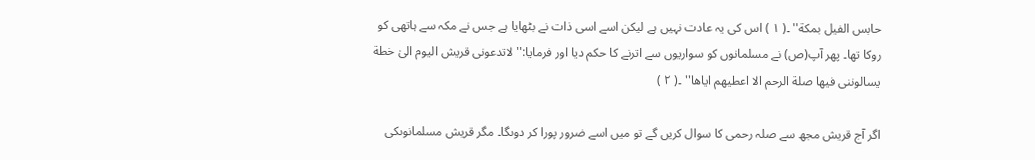حابس الفیل بمکة'' ۔( ۱ ) اس کی یہ عادت نہیں ہے لیکن اسے اسی ذات نے بٹھایا ہے جس نے مکہ سے ہاتھی کو روکا تھا۔ پھر آپ(ص) نے مسلمانوں کو سواریوں سے اترنے کا حکم دیا اور فرمایا:''لاتدعونی قریش الیوم الیٰ خطة یسالوننی فیها صلة الرحم الا اعطیهم ایاها'' ۔( ۲ )

اگر آج قریش مجھ سے صلہ رحمی کا سوال کریں گے تو میں اسے ضرور پورا کر دوںگا۔ مگر قریش مسلمانوںکی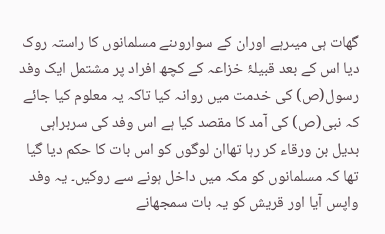گھات ہی میںرہے اوران کے سواروںنے مسلمانوں کا راستہ روک دیا اس کے بعد قبیلۂ خزاعہ کے کچھ افراد پر مشتمل ایک وفد رسول(ص) کی خدمت میں روانہ کیا تاکہ یہ معلوم کیا جائے کہ نبی(ص) کی آمد کا مقصد کیا ہے اس وفد کی سربراہی بدیل بن ورقاء کر رہا تھاان لوگوں کو اس بات کا حکم دیا گیا تھا کہ مسلمانوں کو مکہ میں داخل ہونے سے روکیں۔ یہ وفد واپس آیا اور قریش کو یہ بات سمجھانے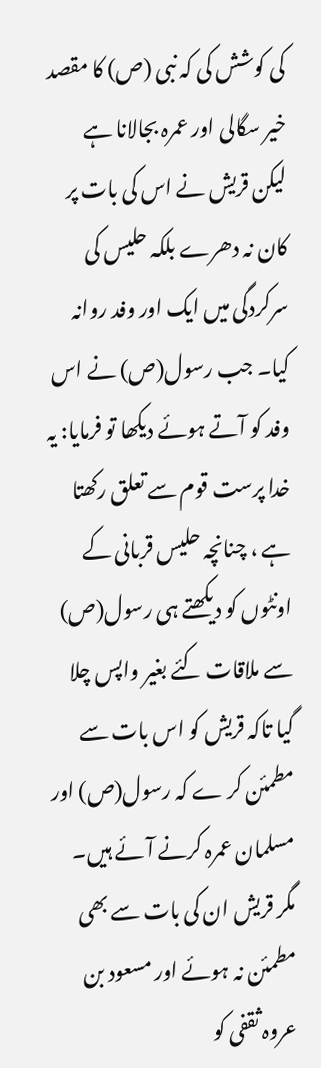کی کوشش کی کہ نبی (ص) کا مقصد خیر سگالی اور عمرہ بجالانا ہے لیکن قریش نے اس کی بات پر کان نہ دھرے بلکہ حلیس کی سرکردگی میں ایک اور وفد روانہ کیا۔ جب رسول(ص) نے اس وفد کو آتے ہوئے دیکھا تو فرمایا: یہ خدا پرست قوم سے تعلق رکھتا ہے ، چنانچہ حلیس قربانی کے اونٹوں کو دیکھتے ہی رسول(ص) سے ملاقات کئے بغیر واپس چلا گیا تاکہ قریش کو اس بات سے مطمئن کر ے کہ رسول(ص) اور مسلمان عمرہ کرنے آئے ہیں۔ مگر قریش ان کی بات سے بھی مطمئن نہ ہوئے اور مسعود بن عروہ ثقفی کو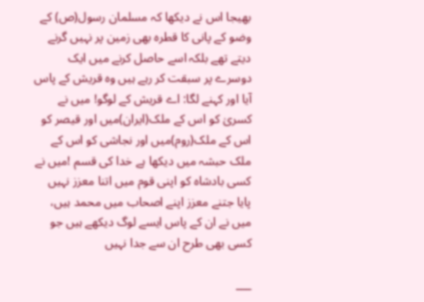بھیجا اس نے دیکھا کہ مسلمان رسول(ص) کے وضو کے پانی کا قطرہ بھی زمین پر نہیں گرنے دیتے تھے بلکہ اسے حاصل کرنے میں ایک دوسرے پر سبقت کر رہے ہیں وہ قریش کے پاس آیا اور کہنے لگا: اے قریش کے لوگو! میں نے کسریٰ کو اس کے ملک(ایران)میں اور قیصر کو اس کے ملک(روم)میں اور نجاشی کو اس کے ملک حبشہ میں دیکھا ہے خدا کی قسم !میں نے کسی بادشاہ کو اپنی قوم میں اتنا معزز نہیں پایا جتنے معزز اپنے اصحاب میں محمد ہیں، میں نے ان کے پاس ایسے لوگ دیکھے ہیں جو کسی بھی طرح ان سے جدا نہیں

___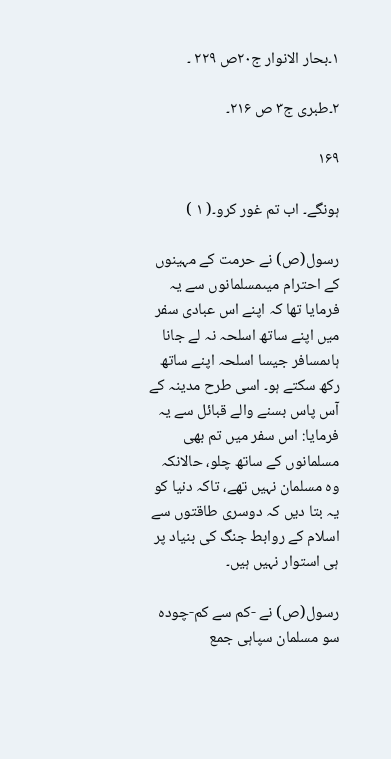۱۔بحار الانوار ج۲۰ص ۲۲۹ ۔

۲۔طبری ج۳ ص ۲۱۶۔

۱۶۹

ہونگے۔ اب تم غور کرو۔( ۱ )

رسول(ص) نے حرمت کے مہینوں کے احترام میںمسلمانوں سے یہ فرمایا تھا کہ اپنے اس عبادی سفر میں اپنے ساتھ اسلحہ نہ لے جانا ہاںمسافر جیسا اسلحہ اپنے ساتھ رکھ سکتے ہو۔ اسی طرح مدینہ کے آس پاس بسنے والے قبائل سے یہ فرمایا: اس سفر میں تم بھی مسلمانوں کے ساتھ چلو، حالانکہ وہ مسلمان نہیں تھے، تاکہ دنیا کو یہ بتا دیں کہ دوسری طاقتوں سے اسلام کے روابط جنگ کی بنیاد پر ہی استوار نہیں ہیں۔

رسول(ص) نے -کم سے کم-چودہ سو مسلمان سپاہی جمع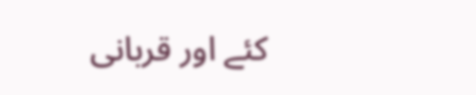کئے اور قربانی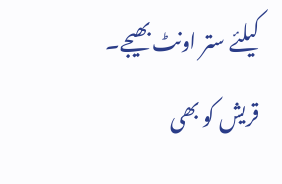کیلئے ستر اونٹ بھیجے۔ قریش کو بھی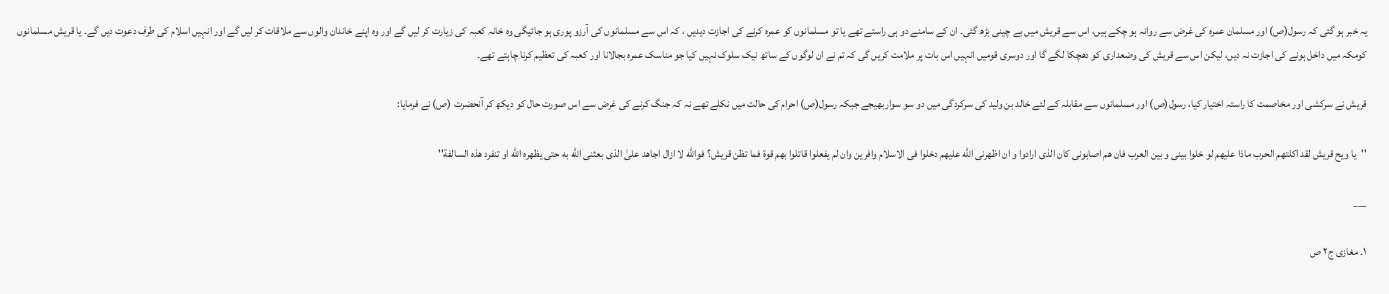یہ خبر ہو گئی کہ رسول(ص) اور مسلمان عمرہ کی غرض سے روانہ ہو چکے ہیں، اس سے قریش میں بے چینی بڑھ گئی۔ ان کے سامنے دو ہی راستے تھے یا تو مسلمانوں کو عمرہ کرنے کی اجازت دیدیں ، کہ اس سے مسلمانوں کی آرزو پوری ہو جائیگی وہ خانہ کعبہ کی زیارت کر لیں گے اور وہ اپنے خاندان والوں سے ملاقات کر لیں گے اور انہیں اسلام کی طرف دعوت دیں گے۔ یا قریش مسلمانوں کومکہ میں داخل ہونے کی اجازت نہ دیں، لیکن اس سے قریش کی وضعداری کو دھچکا لگے گا اور دوسری قومیں انہیں اس بات پر ملامت کریں گی کہ تم نے ان لوگوں کے ساتھ نیک سلوک نہیں کیا جو مناسک عمرہ بجالانا اور کعبہ کی تعظیم کرنا چاہتے تھے۔

قریش نے سرکشی اور مخاصمت کا راستہ اختیار کیا، رسول(ص) اور مسلمانوں سے مقابلہ کے لئے خالد بن ولید کی سرکردگی میں دو سو سواربھیجے جبکہ رسول(ص) احرام کی حالت میں نکلے تھے نہ کہ جنگ کرنے کی غرض سے اس صورت حال کو دیکھ کر آنحضرت (ص) نے فرمایا:

''یا ویح قریش لقد اکلتهم الحرب ماذا علیهم لو خلوا بینی و بین العرب فان هم اصابونی کان الذی ارادوا و ان اظهرنی الله علیهم دخلوا فی الاسلام وافرین وان لم یفعلوا قاتلوا بهم قوة فما تظن قریش؟ فوالله لا ازال اجاهد علیٰ الذی بعثنی اللّٰه به حتی یظهره اللّٰه او تنفرد هذه السالفة''

___

۱۔ مغازی ج۲ ص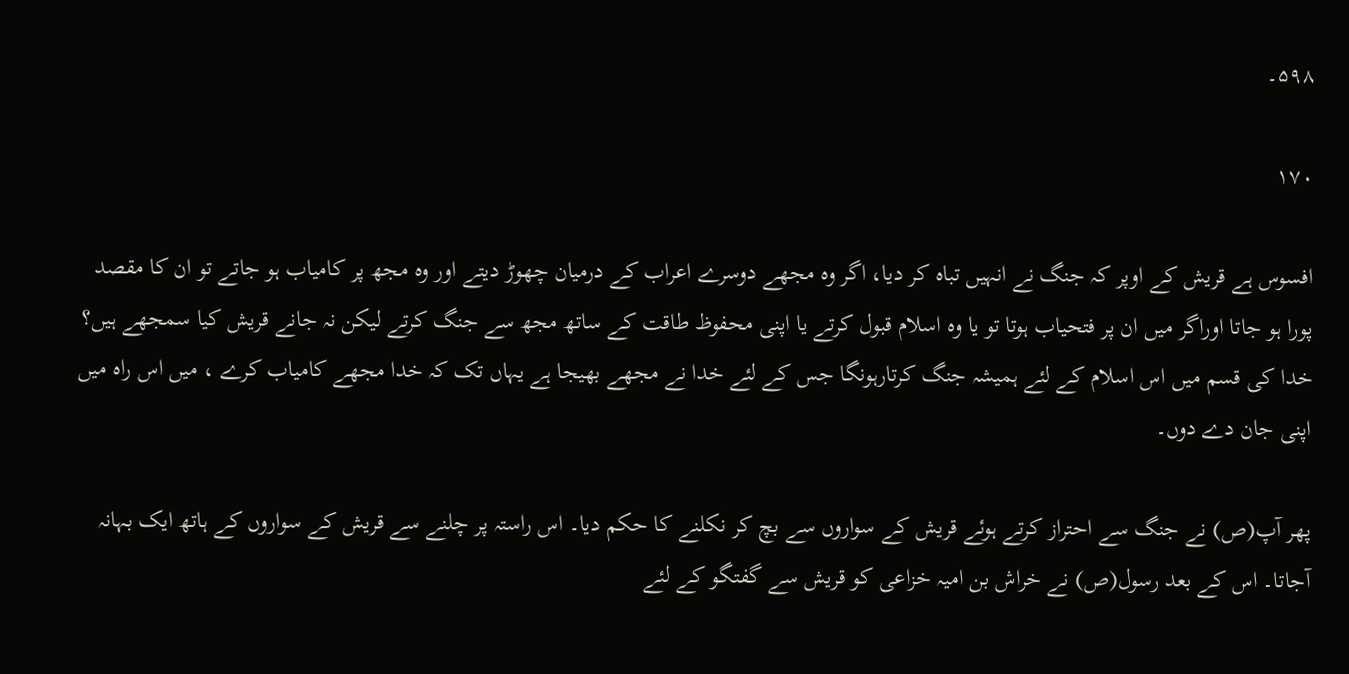۵۹۸۔

۱۷۰

افسوس ہے قریش کے اوپر کہ جنگ نے انہیں تباہ کر دیا، اگر وہ مجھے دوسرے اعراب کے درمیان چھوڑ دیتے اور وہ مجھ پر کامیاب ہو جاتے تو ان کا مقصد پورا ہو جاتا اوراگر میں ان پر فتحیاب ہوتا تو یا وہ اسلام قبول کرتے یا اپنی محفوظ طاقت کے ساتھ مجھ سے جنگ کرتے لیکن نہ جانے قریش کیا سمجھے ہیں؟ خدا کی قسم میں اس اسلام کے لئے ہمیشہ جنگ کرتارہونگا جس کے لئے خدا نے مجھے بھیجا ہے یہاں تک کہ خدا مجھے کامیاب کرے ، میں اس راہ میں اپنی جان دے دوں۔

پھر آپ(ص) نے جنگ سے احتراز کرتے ہوئے قریش کے سواروں سے بچ کر نکلنے کا حکم دیا۔ اس راستہ پر چلنے سے قریش کے سواروں کے ہاتھ ایک بہانہ آجاتا۔ اس کے بعد رسول(ص) نے خراش بن امیہ خزاعی کو قریش سے گفتگو کے لئے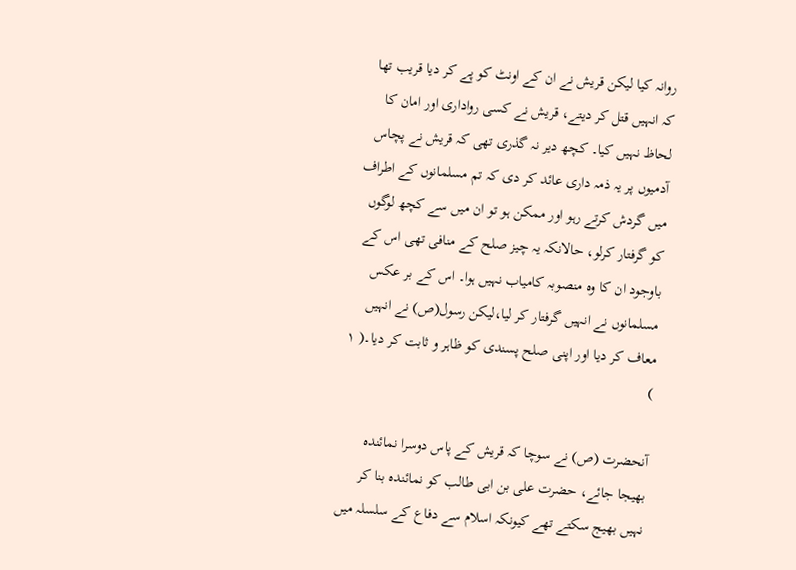روانہ کیا لیکن قریش نے ان کے اونٹ کو پے کر دیا قریب تھا کہ انہیں قتل کر دیتے، قریش نے کسی رواداری اور امان کا لحاظ نہیں کیا۔ کچھ دیر نہ گذری تھی کہ قریش نے پچاس آدمیوں پر یہ ذمہ داری عائد کر دی کہ تم مسلمانوں کے اطراف میں گردش کرتے رہو اور ممکن ہو تو ان میں سے کچھ لوگوں کو گرفتار کرلو، حالانکہ یہ چیز صلح کے منافی تھی اس کے باوجود ان کا وہ منصوبہ کامیاب نہیں ہوا۔ اس کے بر عکس مسلمانوں نے انہیں گرفتار کر لیا،لیکن رسول(ص) نے انہیں معاف کر دیا اور اپنی صلح پسندی کو ظاہر و ثابت کر دیا۔( ۱ )

آنحضرت (ص) نے سوچا کہ قریش کے پاس دوسرا نمائندہ بھیجا جائے، حضرت علی بن ابی طالب کو نمائندہ بنا کر نہیں بھیج سکتے تھے کیونکہ اسلام سے دفاع کے سلسلہ میں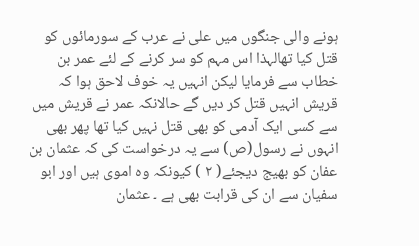ہونے والی جنگوں میں علی نے عرب کے سورمائوں کو قتل کیا تھالہذا اس مہم کو سر کرنے کے لئے عمر بن خطاب سے فرمایا لیکن انہیں یہ خوف لاحق ہوا کہ قریش انہیں قتل کر دیں گے حالانکہ عمر نے قریش میں سے کسی ایک آدمی کو بھی قتل نہیں کیا تھا پھر بھی انہوں نے رسول(ص) سے یہ درخواست کی کہ عثمان بن عفان کو بھیج دیجئے( ۲ ) کیونکہ وہ اموی ہیں اور ابو سفیان سے ان کی قرابت بھی ہے ۔ عثمان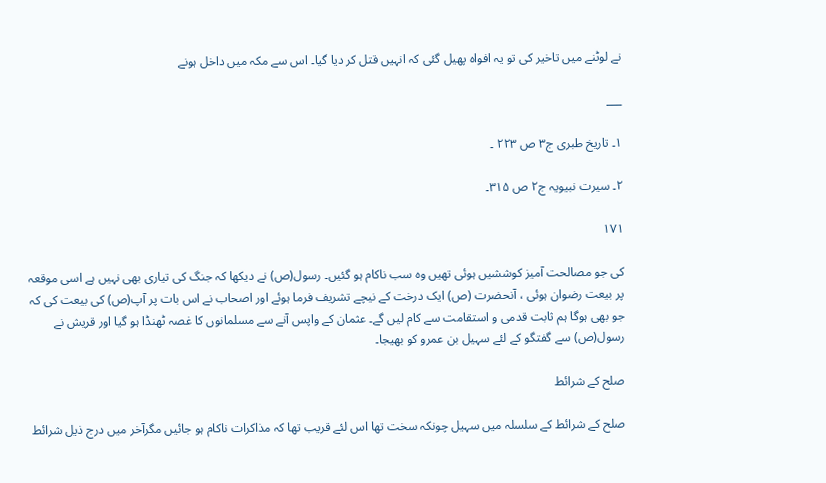نے لوٹنے میں تاخیر کی تو یہ افواہ پھیل گئی کہ انہیں قتل کر دیا گیا۔ اس سے مکہ میں داخل ہونے

___

۱۔ تاریخ طبری ج۳ ص ۲۲۳ ۔

۲۔ سیرت نبیویہ ج۲ ص ۳۱۵۔

۱۷۱

کی جو مصالحت آمیز کوششیں ہوئی تھیں وہ سب ناکام ہو گئیں۔ رسول(ص) نے دیکھا کہ جنگ کی تیاری بھی نہیں ہے اسی موقعہ پر بیعت رضوان ہوئی ، آنحضرت (ص) ایک درخت کے نیچے تشریف فرما ہوئے اور اصحاب نے اس بات پر آپ(ص) کی بیعت کی کہ جو بھی ہوگا ہم ثابت قدمی و استقامت سے کام لیں گے۔ عثمان کے واپس آنے سے مسلمانوں کا غصہ ٹھنڈا ہو گیا اور قریش نے رسول(ص) سے گفتگو کے لئے سہیل بن عمرو کو بھیجا۔

صلح کے شرائط

صلح کے شرائط کے سلسلہ میں سہیل چونکہ سخت تھا اس لئے قریب تھا کہ مذاکرات ناکام ہو جائیں مگرآخر میں درج ذیل شرائط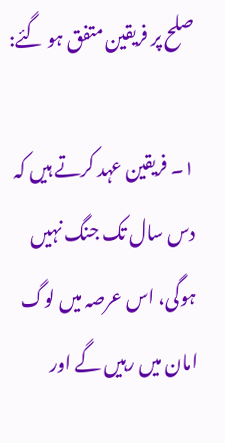صلح پر فریقین متفق ہو گئے:

۱۔ فریقین عہد کرتے ہیں کہ دس سال تک جنگ نہیں ہوگی، اس عرصہ میں لوگ امان میں رہیں گے اور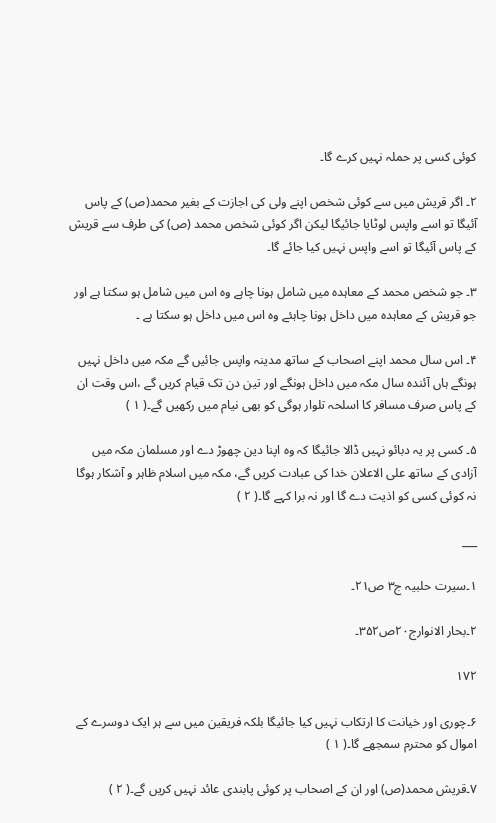کوئی کسی پر حملہ نہیں کرے گا۔

۲۔ اگر قریش میں سے کوئی شخص اپنے ولی کی اجازت کے بغیر محمد(ص) کے پاس آئیگا تو اسے واپس لوٹایا جائیگا لیکن اگر کوئی شخص محمد (ص) کی طرف سے قریش کے پاس آئیگا تو اسے واپس نہیں کیا جائے گا۔

۳۔ جو شخص محمد کے معاہدہ میں شامل ہونا چاہے وہ اس میں شامل ہو سکتا ہے اور جو قریش کے معاہدہ میں داخل ہونا چاہئے وہ اس میں داخل ہو سکتا ہے ۔

۴۔ اس سال محمد اپنے اصحاب کے ساتھ مدینہ واپس جائیں گے مکہ میں داخل نہیں ہونگے ہاں آئندہ سال مکہ میں داخل ہونگے اور تین دن تک قیام کریں گے ،اس وقت ان کے پاس صرف مسافر کا اسلحہ تلوار ہوگی کو بھی نیام میں رکھیں گے۔( ۱ )

۵۔ کسی پر یہ دبائو نہیں ڈالا جائیگا کہ وہ اپنا دین چھوڑ دے اور مسلمان مکہ میں آزادی کے ساتھ علی الاعلان خدا کی عبادت کریں گے، مکہ میں اسلام ظاہر و آشکار ہوگا نہ کوئی کسی کو اذیت دے گا اور نہ برا کہے گا۔( ۲ )

___

۱۔سیرت حلبیہ ج۳ ص۲۱۔

۲۔بحار الانوارج۲۰ص۳۵۲۔

۱۷۲

۶۔چوری اور خیانت کا ارتکاب نہیں کیا جائیگا بلکہ فریقین میں سے ہر ایک دوسرے کے اموال کو محترم سمجھے گا۔( ۱ )

۷۔قریش محمد(ص) اور ان کے اصحاب پر کوئی پابندی عائد نہیں کریں گے۔( ۲ )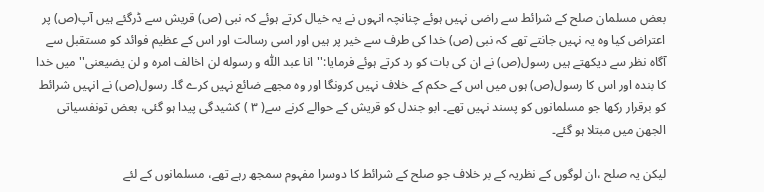بعض مسلمان صلح کے شرائط سے راضی نہیں ہوئے چنانچہ انہوں نے یہ خیال کرتے ہوئے کہ نبی (ص) قریش سے ڈرگئے ہیں آپ(ص) پر اعتراض کیا وہ یہ نہیں جانتے تھے کہ نبی (ص) خدا کی طرف سے خیر پر ہیں اور اسی رسالت اور اس کے عظیم فوائد کو مستقبل سے آگاہ نظر سے دیکھتے ہیں رسول(ص) نے ان کی بات کو رد کرتے ہوئے فرمایا:''انا عبد اللّٰه و رسوله لن اخالف امره و لن یضیعنی'' میں خدا کا بندہ اور اس کا رسول(ص) ہوں میں اس کے حکم کے خلاف نہیں کرونگا اور وہ مجھے ضائع نہیں کرے گا۔ رسول(ص) نے انہیں شرائط کو برقرار رکھا جو مسلمانوں کو پسند نہیں تھے۔ ابو جندل کو قریش کے حوالے کرنے سے( ۳ ) کشیدگی پیدا ہو گئی، بعض تونفسیاتی الجھن میں مبتلا ہو گئے۔

لیکن یہ صلح ،ان لوگوں کے نظریہ کے بر خلاف جو صلح کے شرائط کا دوسرا مفہوم سمجھ رہے تھے، مسلمانوں کے لئے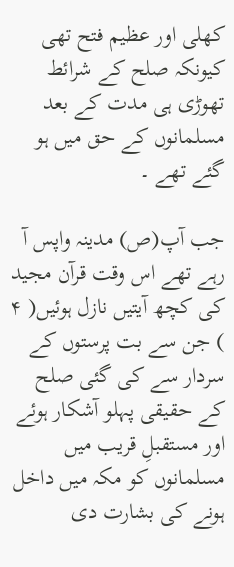کھلی اور عظیم فتح تھی کیونکہ صلح کے شرائط تھوڑی ہی مدت کے بعد مسلمانوں کے حق میں ہو گئے تھے ۔

جب آپ(ص) مدینہ واپس آ رہے تھے اس وقت قرآن مجید کی کچھ آیتیں نازل ہوئیں( ۴ ) جن سے بت پرستوں کے سردار سے کی گئی صلح کے حقیقی پہلو آشکار ہوئے اور مستقبلِ قریب میں مسلمانوں کو مکہ میں داخل ہونے کی بشارت دی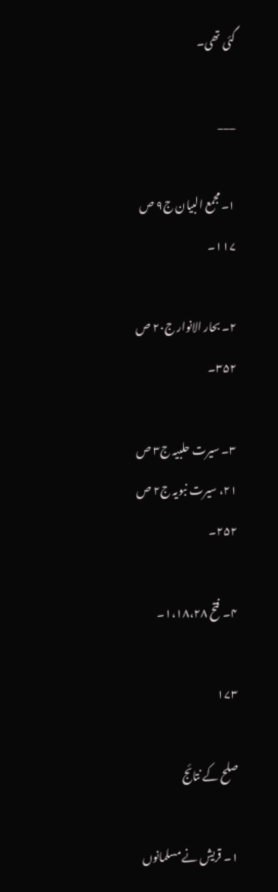گئی تھی۔

___

۱۔مجمع البیان ج۹ ص ۱۱۷۔

۲۔ بحار الانوار ج۲۰ ص ۳۵۲۔

۳۔ سیرت حلبیہ ج۳ ص ۲۱، سیرت نبویہ ج۲ ص ۲۵۲۔

۴۔ فتح ۱،۱۸،۲۸۔

۱۷۳

صلح کے نتائج

۱۔ قریش نے مسلمانوں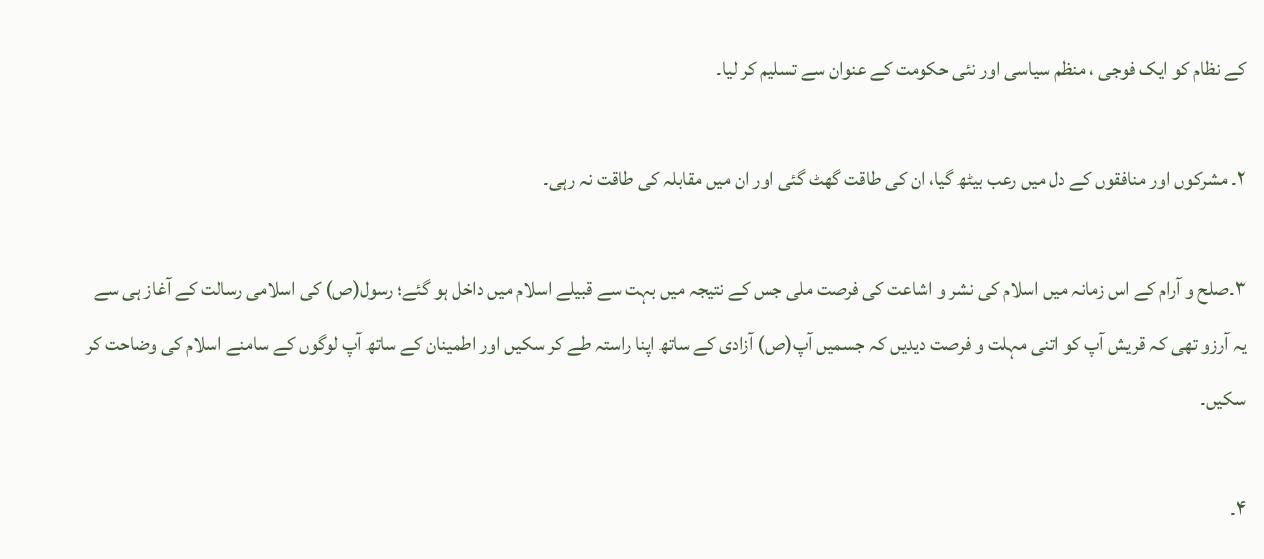کے نظام کو ایک فوجی ، منظم سیاسی اور نئی حکومت کے عنوان سے تسلیم کر لیا۔

۲۔ مشرکوں اور منافقوں کے دل میں رعب بیٹھ گیا، ان کی طاقت گھٹ گئی اور ان میں مقابلہ کی طاقت نہ رہی۔

۳۔صلح و آرام کے اس زمانہ میں اسلام کی نشر و اشاعت کی فرصت ملی جس کے نتیجہ میں بہت سے قبیلے اسلام میں داخل ہو گئے؛ رسول(ص) کی اسلامی رسالت کے آغاز ہی سے یہ آرزو تھی کہ قریش آپ کو اتنی مہلت و فرصت دیدیں کہ جسمیں آپ(ص) آزادی کے ساتھ اپنا راستہ طے کر سکیں اور اطمینان کے ساتھ آپ لوگوں کے سامنے اسلام کی وضاحت کر سکیں۔

۴۔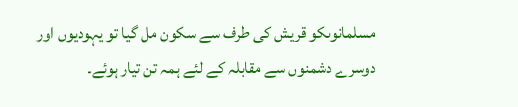مسلمانوںکو قریش کی طرف سے سکون مل گیا تو یہودیوں اور دوسرے دشمنوں سے مقابلہ کے لئے ہمہ تن تیار ہوئے۔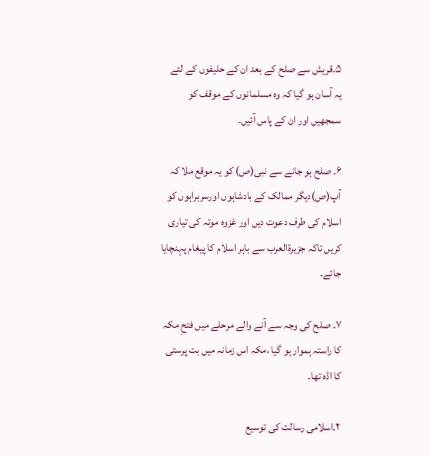۵۔قریش سے صلح کے بعد ان کے حلیفوں کے لئے یہ آسان ہو گیا کہ وہ مسلمانوں کے موقف کو سمجھیں اور ان کے پاس آئیں۔

۶۔ صلح ہو جانے سے نبی(ص) کو یہ موقع ملا کہ آپ(ص)دیگر ممالک کے بادشاہوں اورسربراہوں کو اسلام کی طرف دعوت دیں اور غزوہ موتہ کی تیاری کریں تاکہ جزیرةالعرب سے باہر اسلام کا پیغام پہنچایا جائے۔

۷۔ صلح کی وجہ سے آنے والے مرحلے میں فتحِ مکہ کا راستہ ہموار ہو گیا ،مکہ اس زمانہ میں بت پرستی کا اڈہ تھا۔

۲۔اسلامی رسالت کی توسیع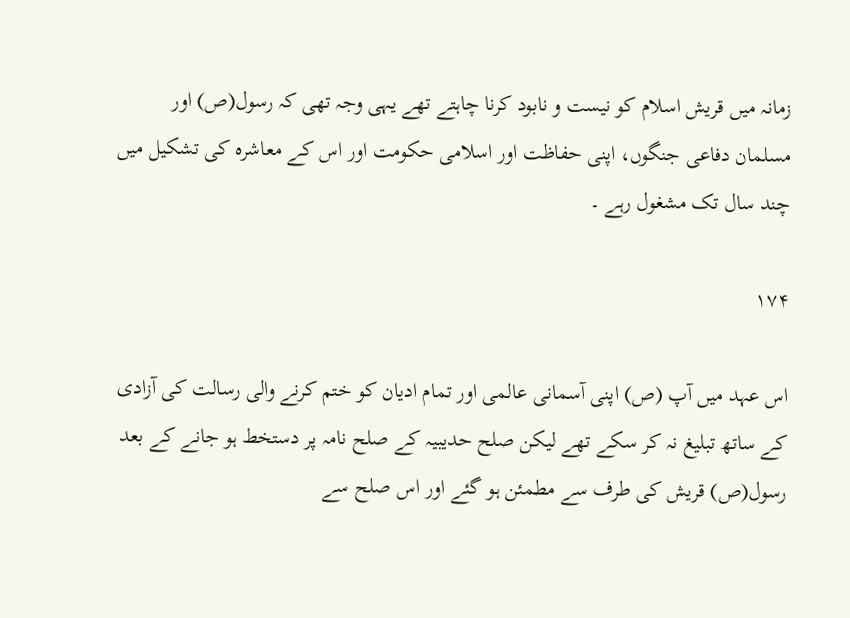زمانہ میں قریش اسلام کو نیست و نابود کرنا چاہتے تھے یہی وجہ تھی کہ رسول(ص) اور مسلمان دفاعی جنگوں، اپنی حفاظت اور اسلامی حکومت اور اس کے معاشرہ کی تشکیل میں چند سال تک مشغول رہے ۔

۱۷۴

اس عہد میں آپ (ص) اپنی آسمانی عالمی اور تمام ادیان کو ختم کرنے والی رسالت کی آزادی کے ساتھ تبلیغ نہ کر سکے تھے لیکن صلح حدیبیہ کے صلح نامہ پر دستخط ہو جانے کے بعد رسول(ص) قریش کی طرف سے مطمئن ہو گئے اور اس صلح سے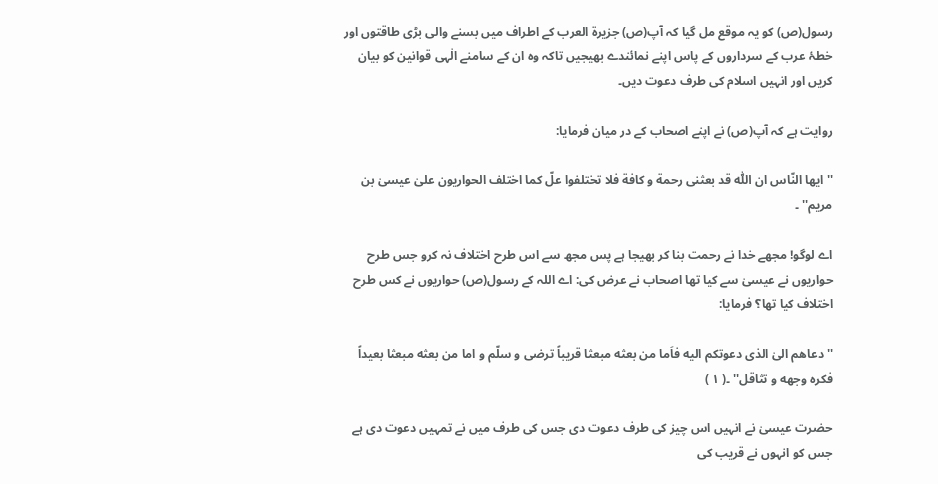رسول(ص) کو یہ موقع مل گیا کہ آپ(ص) جزیرة العرب کے اطراف میں بسنے والی بڑی طاقتوں اور خطۂ عرب کے سرداروں کے پاس اپنے نمائندے بھیجیں تاکہ وہ ان کے سامنے الٰہی قوانین کو بیان کریں اور انہیں اسلام کی طرف دعوت دیں۔

روایت ہے کہ آپ(ص) نے اپنے اصحاب کے در میان فرمایا:

''ایها النّاس ان اللّٰه قد بعثنی رحمة و کافة فلا تختلفوا علّ کما اختلف الحواریون علیٰ عیسیٰ بن مریم'' ۔

اے لوگو! مجھے خدا نے رحمت بنا کر بھیجا ہے پس مجھ سے اس طرح اختلاف نہ کرو جس طرح حواریوں نے عیسیٰ سے کیا تھا اصحاب نے عرض کی: اے اللہ کے رسول(ص) حواریوں نے کس طرح اختلاف کیا تھا؟ فرمایا:

''دعاهم الیٰ الذی دعوتکم الیه فاَما من بعثه مبعثا قریباً ترضی و سلّم و اما من بعثه مبعثا بعیداً فکره وجهه و تثاقل'' ۔( ۱ )

حضرت عیسیٰ نے انہیں اس چیز کی طرف دعوت دی جس کی طرف میں نے تمہیں دعوت دی ہے جس کو انہوں نے قریب کی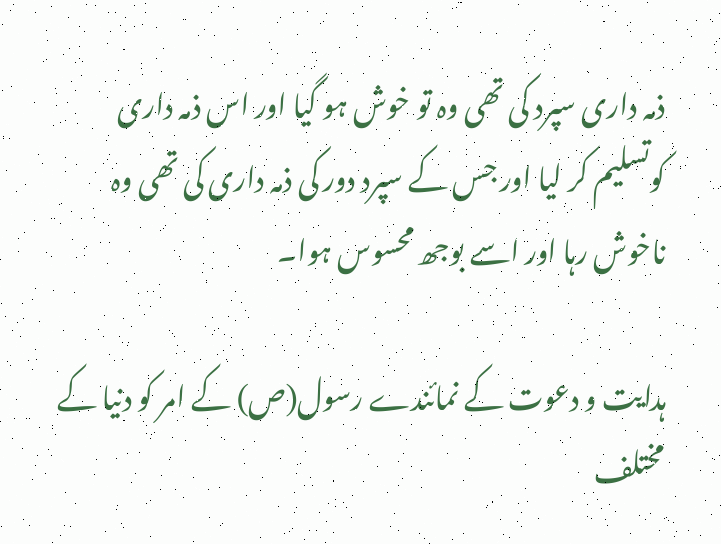ذمہ داری سپرد کی تھی وہ تو خوش ہو گیا اور اس ذمہ داری کوتسلیم کر لیا اور جس کے سپرد دور کی ذمہ داری کی تھی وہ ناخوش رہا اور اسے بوجھ محسوس ہوا۔

ہدایت و دعوت کے نمائندے رسول(ص) کے امر کو دنیا کے مختلف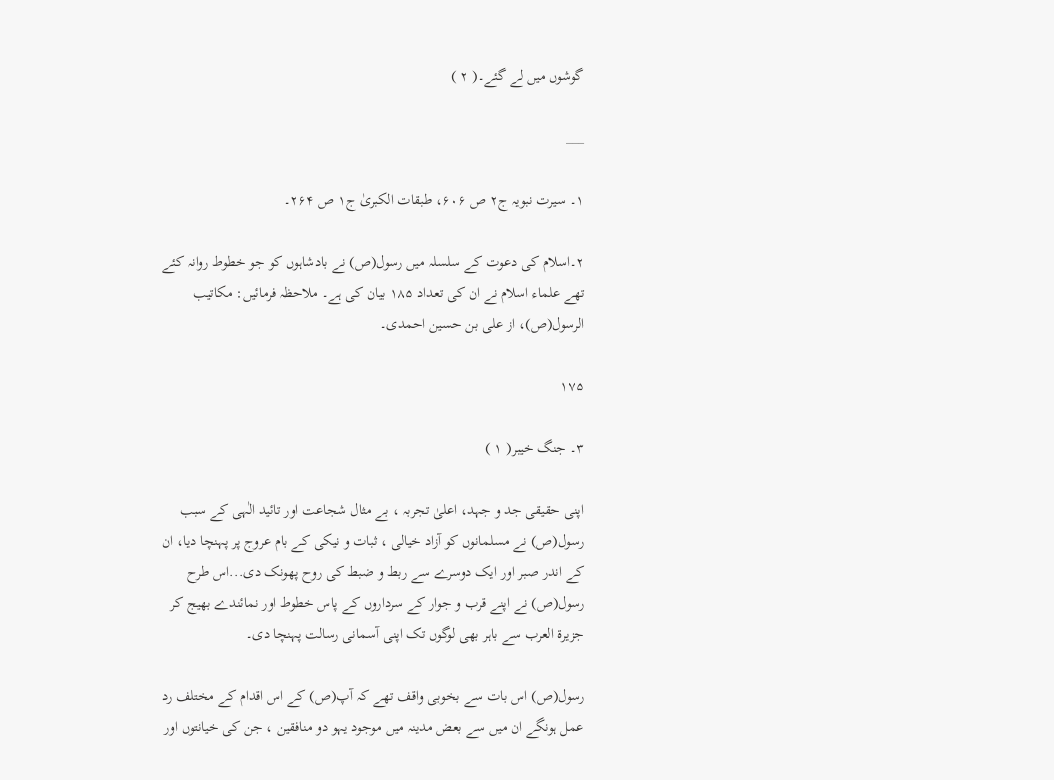گوشوں میں لے گئے۔( ۲ )

___

۱۔ سیرت نبویہ ج۲ ص ۶۰۶، طبقات الکبریٰ ج۱ ص ۲۶۴۔

۲۔اسلام کی دعوت کے سلسلہ میں رسول(ص) نے بادشاہوں کو جو خطوط روانہ کئے تھے علماء اسلام نے ان کی تعداد ۱۸۵ بیان کی ہے۔ ملاحظہ فرمائیں: مکاتیب الرسول(ص)، از علی بن حسین احمدی۔

۱۷۵

۳۔ جنگ خیبر( ۱ )

اپنی حقیقی جد و جہد، اعلیٰ تجربہ ، بے مثال شجاعت اور تائید الٰہی کے سبب رسول(ص) نے مسلمانوں کو آزاد خیالی ، ثبات و نیکی کے بام عروج پر پہنچا دیا، ان کے اندر صبر اور ایک دوسرے سے ربط و ضبط کی روح پھونک دی...اس طرح رسول(ص) نے اپنے قرب و جوار کے سرداروں کے پاس خطوط اور نمائندے بھیج کر جزیرة العرب سے باہر بھی لوگوں تک اپنی آسمانی رسالت پہنچا دی۔

رسول(ص) اس بات سے بخوبی واقف تھے کہ آپ(ص) کے اس اقدام کے مختلف رد عمل ہونگے ان میں سے بعض مدینہ میں موجود یہو دو منافقین ، جن کی خیانتوں اور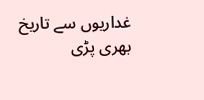غداریوں سے تاریخ بھری پڑی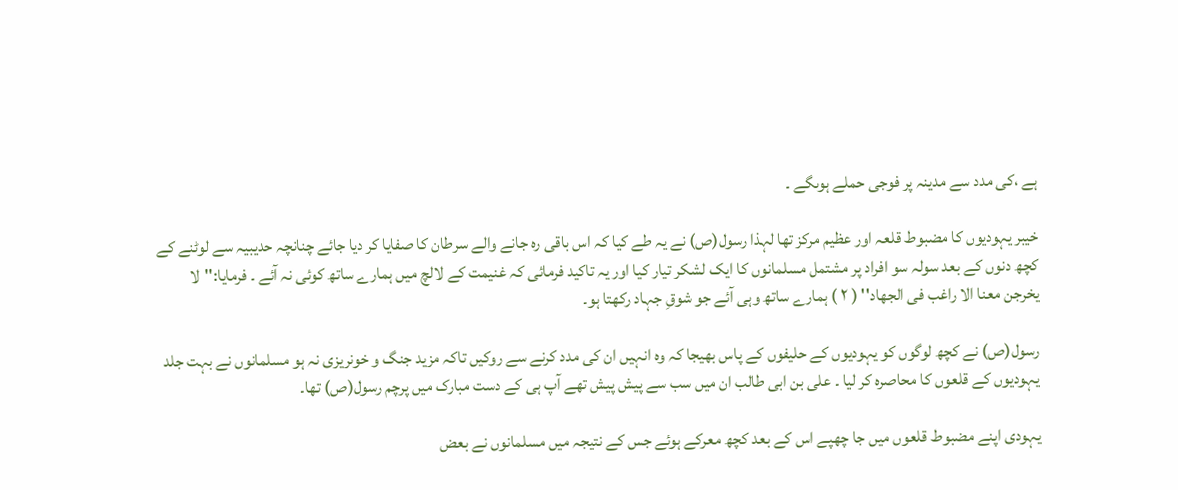ہے ،کی مدد سے مدینہ پر فوجی حملے ہوںگے ۔

خیبر یہودیوں کا مضبوط قلعہ اور عظیم مرکز تھا لہذا رسول(ص) نے یہ طے کیا کہ اس باقی رہ جانے والے سرطان کا صفایا کر دیا جائے چنانچہ حدیبیہ سے لوٹنے کے کچھ دنوں کے بعد سولہ سو افراد پر مشتمل مسلمانوں کا ایک لشکر تیار کیا اور یہ تاکید فرمائی کہ غنیمت کے لالچ میں ہمارے ساتھ کوئی نہ آئے ۔ فرمایا:''لا یخرجن معنا الا راغب فی الجهاد'' ( ۲ ) ہمارے ساتھ وہی آئے جو شوقِ جہاد رکھتا ہو۔

رسول(ص) نے کچھ لوگوں کو یہودیوں کے حلیفوں کے پاس بھیجا کہ وہ انہیں ان کی مدد کرنے سے روکیں تاکہ مزید جنگ و خونریزی نہ ہو مسلمانوں نے بہت جلد یہودیوں کے قلعوں کا محاصرہ کر لیا ۔ علی بن ابی طالب ان میں سب سے پیش پیش تھے آپ ہی کے دست مبارک میں پرچم رسول(ص) تھا۔

یہودی اپنے مضبوط قلعوں میں جا چھپے اس کے بعد کچھ معرکے ہوئے جس کے نتیجہ میں مسلمانوں نے بعض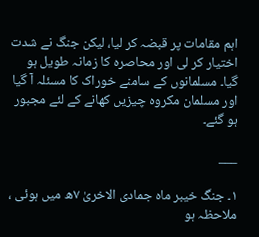اہم مقامات پر قبضہ کر لیا، لیکن جنگ نے شدت اختیار کر لی اور محاصرہ کا زمانہ طویل ہو گیا۔ مسلمانوں کے سامنے خوراک کا مسئلہ آ گیا اور مسلمان مکروہ چیزیں کھانے کے لئے مجبور ہو گئے۔

___

۱۔ جنگ خیبر ماہ جمادی الاخریٰ ۷ھ میں ہوئی ، ملاحظہ ہو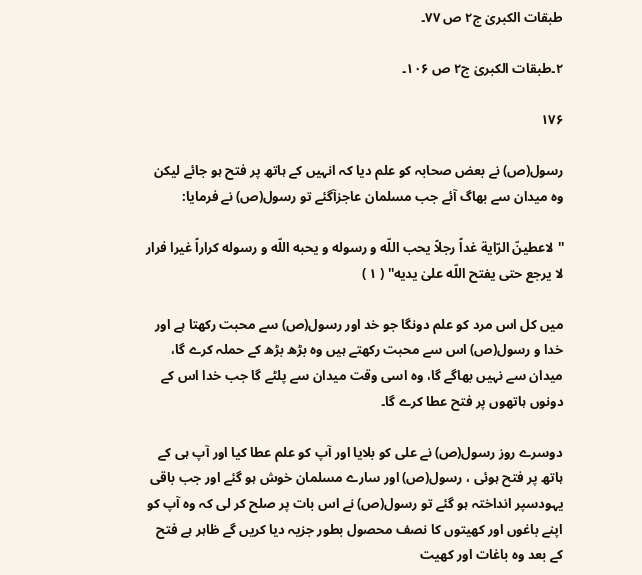طبقات الکبریٰ ج۲ ص ۷۷۔

۲۔طبقات الکبریٰ ج۲ ص ۱۰۶۔

۱۷۶

رسول(ص) نے بعض صحابہ کو علم دیا کہ انہیں کے ہاتھ پر فتح ہو جائے لیکن وہ میدان سے بھاگ آئے جب مسلمان عاجزآگئے تو رسول(ص) نے فرمایا:

''لاعطینّ الرّایة غداً رجلاً یحب اللّه و رسوله و یحبه اللّه و رسوله کراراً غیرا فرار لا یرجع حتی یفتح اللّه علیٰ یدیه'' ( ۱ )

میں کل اس مرد کو علم دونگا جو خد اور رسول(ص) سے محبت رکھتا ہے اور خدا و رسول(ص) اس سے محبت رکھتے ہیں وہ بڑھ بڑھ کے حملہ کرے گا، میدان سے نہیں بھاگے گا، وہ اسی وقت میدان سے پلٹے گا جب خدا اس کے دونوں ہاتھوں پر فتح عطا کرے گا۔

دوسرے روز رسول(ص) نے علی کو بلایا اور آپ کو علم عطا کیا اور آپ ہی کے ہاتھ پر فتح ہوئی ، رسول(ص) اور سارے مسلمان خوش ہو گئے اور جب باقی یہودسپر انداختہ ہو گئے تو رسول(ص) نے اس بات پر صلح کر لی کہ وہ آپ کو اپنے باغوں اور کھیتوں کا نصف محصول بطور جزیہ دیا کریں گے ظاہر ہے فتح کے بعد وہ باغات اور کھیت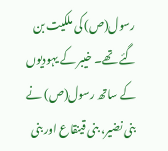رسول(ص) کی ملکیت بن گئے تھے۔ خیبر کے یہودیوں کے ساتھ رسول(ص) نے بنی نضیر، بنی قینقاع اور بنی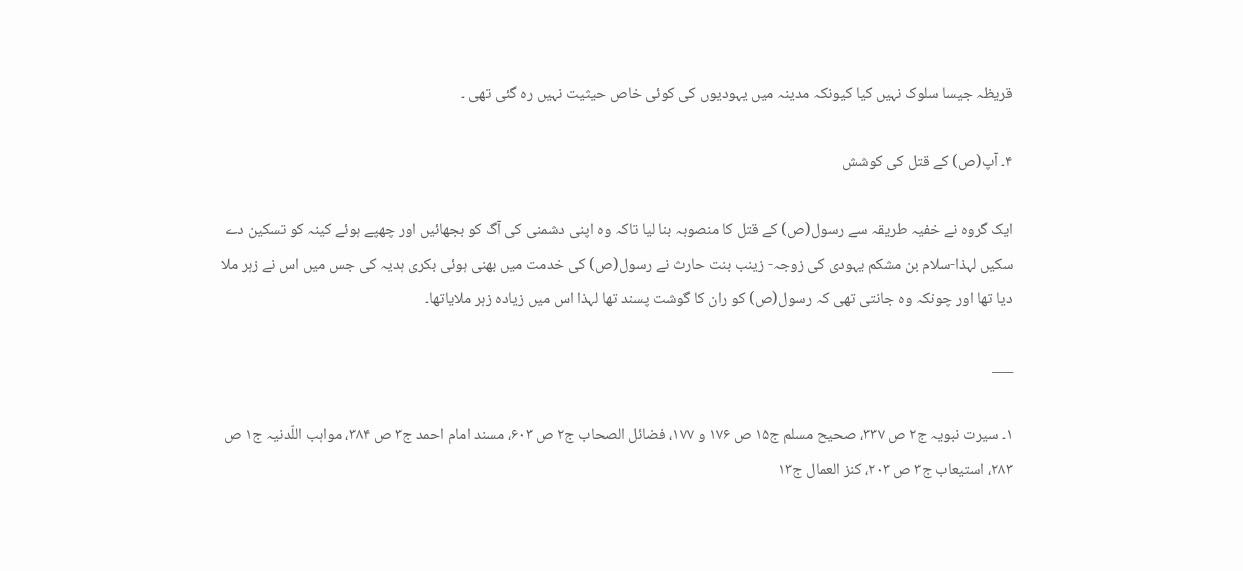قریظہ جیسا سلوک نہیں کیا کیونکہ مدینہ میں یہودیوں کی کوئی خاص حیثیت نہیں رہ گئی تھی ۔

۴۔ آپ(ص) کے قتل کی کوشش

ایک گروہ نے خفیہ طریقہ سے رسول(ص) کے قتل کا منصوبہ بنا لیا تاکہ وہ اپنی دشمنی کی آگ کو بجھائیں اور چھپے ہوئے کینہ کو تسکین دے سکیں لہذا-سلام بن مشکم یہودی کی زوجہ- زینب بنت حارث نے رسول(ص) کی خدمت میں بھنی ہوئی بکری ہدیہ کی جس میں اس نے زہر ملا دیا تھا اور چونکہ وہ جانتی تھی کہ رسول(ص) کو ران کا گوشت پسند تھا لہذا اس میں زیادہ زہر ملایاتھا۔

___

۱۔ سیرت نبویہ ج۲ ص ۳۳۷، صحیح مسلم ج۱۵ ص ۱۷۶ و ۱۷۷، فضائل الصحاب ج۲ ص ۶۰۳، مسند امام احمد ج۳ ص ۳۸۴، مواہب اللّدنیہ ج۱ ص ۲۸۳، استیعاب ج۳ ص ۲۰۳، کنز العمال ج۱۳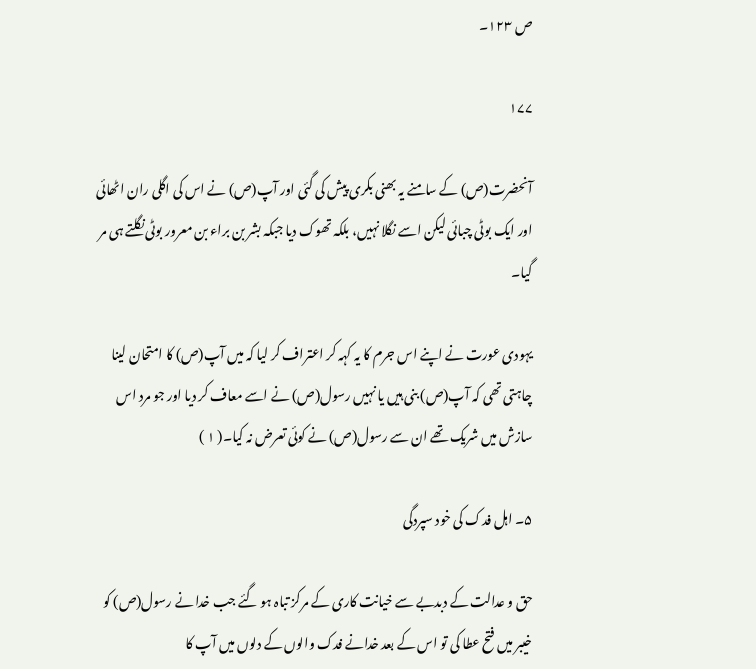ص ۱۲۳۔

۱۷۷

آنحضرت(ص) کے سامنے یہ بھنی بکری پیش کی گئی اور آپ(ص) نے اس کی اگلی ران اٹھائی اور ایک بوٹی چبائی لیکن اسے نگلا نہیں، بلکہ تھوک دیا جبکہ بشر بن براء بن معرور بوٹی نگلتے ہی مر گیا۔

یہودی عورت نے اپنے اس جرم کا یہ کہہ کر اعتراف کر لیا کہ میں آپ(ص) کا امتحان لینا چاہتی تھی کہ آپ(ص) بنی ہیں یا نہیں رسول(ص) نے اسے معاف کر دیا اور جو مرد اس سازش میں شریک تھے ان سے رسول(ص) نے کوئی تعرض نہ کیا۔( ۱ )

۵۔ اہل فدک کی خود سپردگی

حق و عدالت کے دبدبے سے خیانت کاری کے مرکز تباہ ہو گئے جب خدا نے رسول(ص) کو خیبر میں فتح عطا کی تو اس کے بعد خدانے فدک والوں کے دلوں میں آپ کا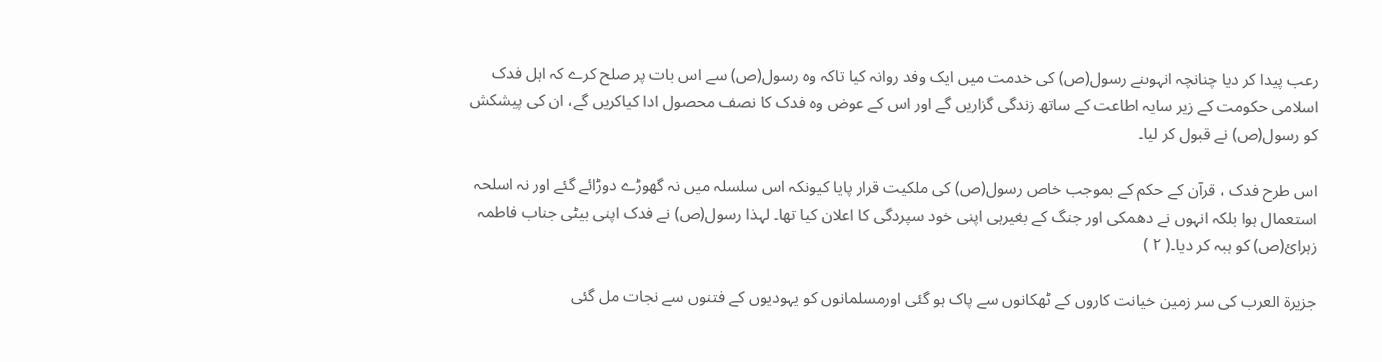رعب پیدا کر دیا چنانچہ انہوںنے رسول(ص) کی خدمت میں ایک وفد روانہ کیا تاکہ وہ رسول(ص) سے اس بات پر صلح کرے کہ اہل فدک اسلامی حکومت کے زیر سایہ اطاعت کے ساتھ زندگی گزاریں گے اور اس کے عوض وہ فدک کا نصف محصول ادا کیاکریں گے، ان کی پیشکش کو رسول(ص) نے قبول کر لیا۔

اس طرح فدک ، قرآن کے حکم کے بموجب خاص رسول(ص) کی ملکیت قرار پایا کیونکہ اس سلسلہ میں نہ گھوڑے دوڑائے گئے اور نہ اسلحہ استعمال ہوا بلکہ انہوں نے دھمکی اور جنگ کے بغیرہی اپنی خود سپردگی کا اعلان کیا تھا۔ لہذا رسول(ص) نے فدک اپنی بیٹی جناب فاطمہ زہرائ(ص) کو ہبہ کر دیا۔( ۲ )

جزیرة العرب کی سر زمین خیانت کاروں کے ٹھکانوں سے پاک ہو گئی اورمسلمانوں کو یہودیوں کے فتنوں سے نجات مل گئی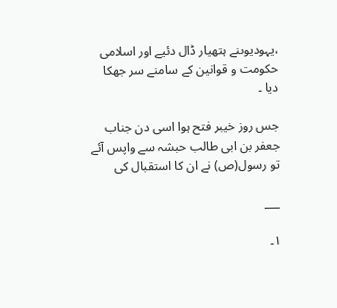،یہودیوںنے ہتھیار ڈال دئیے اور اسلامی حکومت و قوانین کے سامنے سر جھکا دیا ۔

جس روز خیبر فتح ہوا اسی دن جناب جعفر بن ابی طالب حبشہ سے واپس آئے تو رسول(ص) نے ان کا استقبال کی

___

۱۔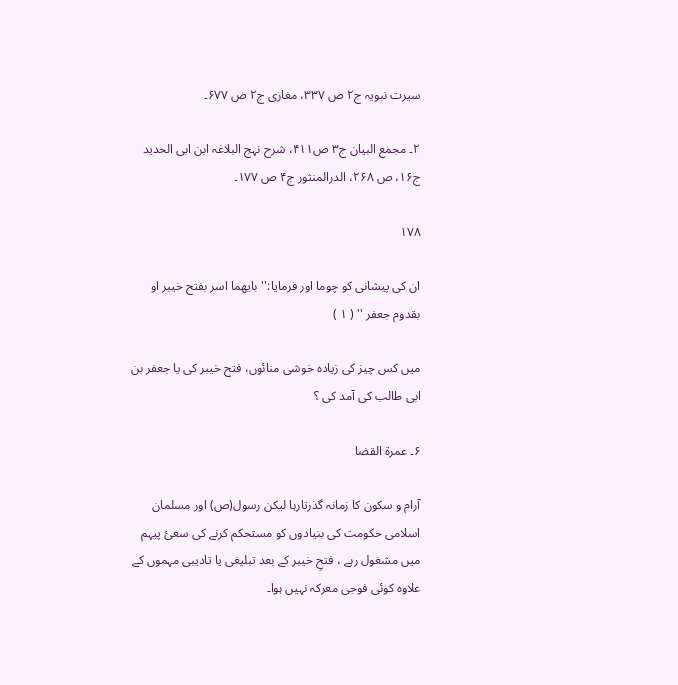سیرت نبویہ ج۲ ص ۳۳۷، مغازی ج۲ ص ۶۷۷۔

۲۔ مجمع البیان ج۳ ص۴۱۱، شرح نہج البلاغہ ابن ابی الحدید ج۱۶، ص ۲۶۸، الدرالمنثور ج۴ ص ۱۷۷۔

۱۷۸

ان کی پیشانی کو چوما اور فرمایا:''بایهما اسر بفتح خیبر او بقدوم جعفر '' ( ۱ )

میں کس چیز کی زیادہ خوشی منائوں، فتح خیبر کی یا جعفر بن ابی طالب کی آمد کی ؟

۶۔ عمرة القضا

آرام و سکون کا زمانہ گذرتارہا لیکن رسول(ص) اور مسلمان اسلامی حکومت کی بنیادوں کو مستحکم کرنے کی سعیٔ پیہم میں مشغول رہے ، فتحِ خیبر کے بعد تبلیغی یا تادیبی مہموں کے علاوہ کوئی فوجی معرکہ نہیں ہوا۔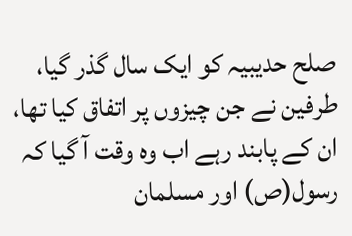صلح حدیبیہ کو ایک سال گذر گیا، طرفین نے جن چیزوں پر اتفاق کیا تھا، ان کے پابند رہے اب وہ وقت آ گیا کہ رسول(ص) اور مسلمان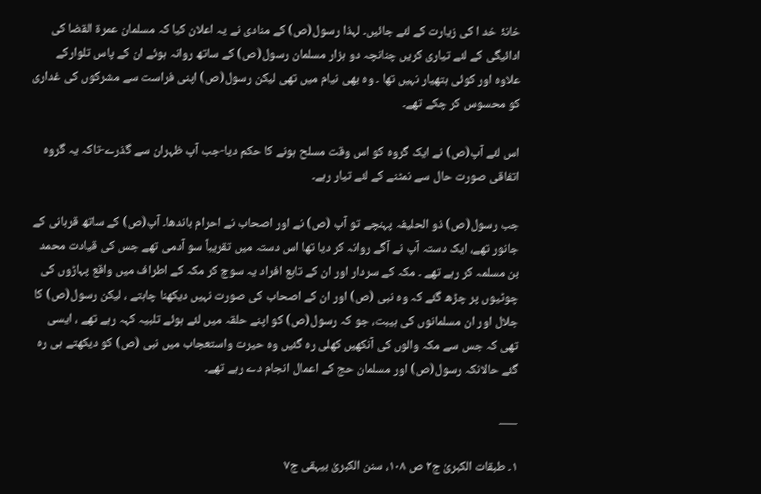خانۂ خد ا کی زیارت کے لئے جائیں۔ لہذا رسول(ص) کے منادی نے یہ اعلان کیا کہ مسلمان عمرة القضا کی ادائیگی کے لئے تیاری کریں چنانچہ دو ہزار مسلمان رسول(ص) کے ساتھ روانہ ہوئے ان کے پاس تلوارکے علاوہ اور کوئی ہتھیار نہیں تھا ۔ وہ بھی نیام میں تھی لیکن رسول(ص) اپنی فراست سے مشرکوں کی غداری کو محسوس کر چکے تھے۔

اس لئے آپ(ص) نے ایک گروہ کو اس وقت مسلح ہونے کا حکم دیا-جب آپ ظہران سے گذرے-تاکہ یہ گروہ اتفاقی صورت حال سے نمٹنے کے لئے تیار رہے۔

جب رسول(ص) ذو الحلیفہ پہنچے تو آپ (ص) نے اور اصحاب نے احرام باندھا۔ آپ(ص) کے ساتھ قربانی کے جانور تھے، ایک دستہ آپ نے آگے روانہ کر دیا تھا اس دستہ میں تقریباً سو آدمی تھے جس کی قیادت محمد بن مسلمہ کر رہے تھے ۔ مکہ کے سردار اور ان کے تابع افراد یہ سوچ کر مکہ کے اطراف میں واقع پہاڑوں کی چوٹیوں پر چڑھ گئے کہ وہ نبی (ص) اور ان کے اصحاب کی صورت نہیں دیکھنا چاہتے ، لیکن رسول(ص) کا جلال اور ان مسلمانوں کی ہیبت، جو کہ رسول(ص) کو اپنے حلقہ میں لئے ہوئے تلبیہ کہہ رہے تھے ، ایسی تھی کہ جس سے مکہ والوں کی آنکھیں کھلی رہ گئیں وہ حیرت واستعجاب میں نبی (ص) کو دیکھتے ہی رہ گئے حالانکہ رسول(ص) اور مسلمان حج کے اعمال انجام دے رہے تھے۔

___

۱۔ طبقات الکبریٰ ج۲ ص ۱۰۸، سنن الکبریٰ بیہقی ج۷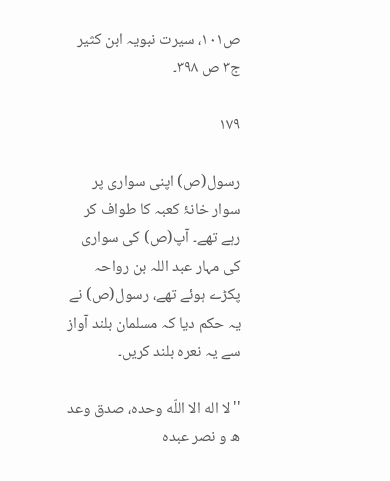ص۱۰۱، سیرت نبویہ ابن کثیر ج۳ ص ۳۹۸۔

۱۷۹

رسول(ص) اپنی سواری پر سوار خانۂ کعبہ کا طواف کر رہے تھے۔ آپ(ص) کی سواری کی مہار عبد اللہ بن رواحہ پکڑے ہوئے تھے، رسول(ص) نے یہ حکم دیا کہ مسلمان بلند آواز سے یہ نعرہ بلند کریں۔

''لا اله الا اللّه وحده، صدق وعد ه و نصر عبده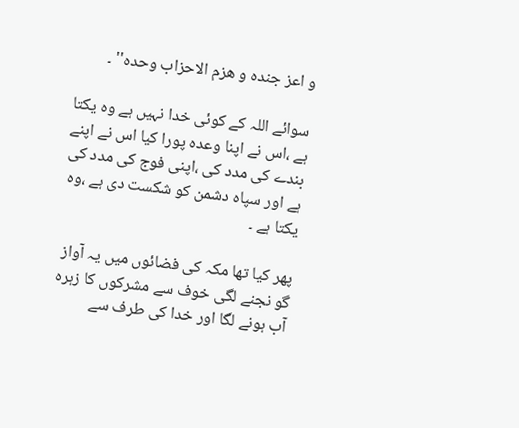و اعز جنده و هزم الاحزاب وحده'' ۔

سوائے اللہ کے کوئی خدا نہیں ہے وہ یکتا ہے ،اس نے اپنا وعدہ پورا کیا اس نے اپنے بندے کی مدد کی ،اپنی فوج کی مدد کی ہے اور سپاہ دشمن کو شکست دی ہے ،وہ یکتا ہے ۔

پھر کیا تھا مکہ کی فضائوں میں یہ آواز گو نجنے لگی خوف سے مشرکوں کا زہرہ آب ہونے لگا اور خدا کی طرف سے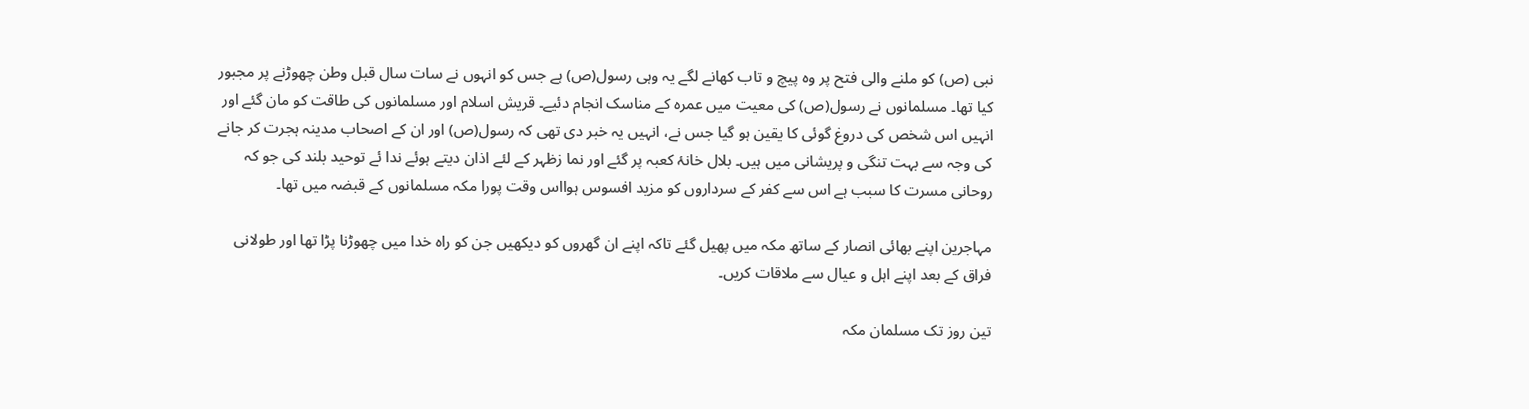نبی (ص) کو ملنے والی فتح پر وہ پیچ و تاب کھانے لگے یہ وہی رسول(ص) ہے جس کو انہوں نے سات سال قبل وطن چھوڑنے پر مجبور کیا تھا۔ مسلمانوں نے رسول(ص) کی معیت میں عمرہ کے مناسک انجام دئیے۔ قریش اسلام اور مسلمانوں کی طاقت کو مان گئے اور انہیں اس شخص کی دروغ گوئی کا یقین ہو گیا جس نے، انہیں یہ خبر دی تھی کہ رسول(ص) اور ان کے اصحاب مدینہ ہجرت کر جانے کی وجہ سے بہت تنگی و پریشانی میں ہیں۔ بلال خانۂ کعبہ پر گئے اور نما زظہر کے لئے اذان دیتے ہوئے ندا ئے توحید بلند کی جو کہ روحانی مسرت کا سبب ہے اس سے کفر کے سرداروں کو مزید افسوس ہوااس وقت پورا مکہ مسلمانوں کے قبضہ میں تھا۔

مہاجرین اپنے بھائی انصار کے ساتھ مکہ میں پھیل گئے تاکہ اپنے ان گھروں کو دیکھیں جن کو راہ خدا میں چھوڑنا پڑا تھا اور طولانی فراق کے بعد اپنے اہل و عیال سے ملاقات کریں۔

تین روز تک مسلمان مکہ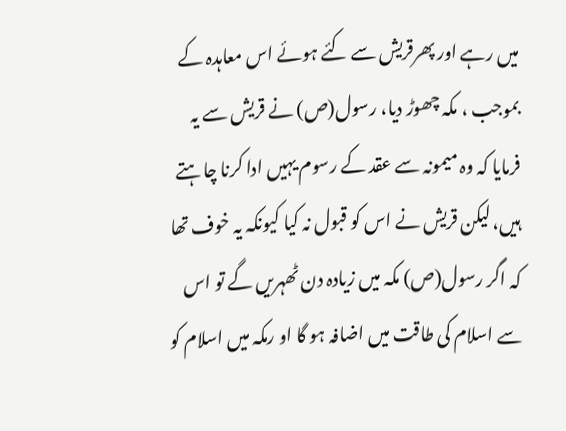میں رہے اور پھرقریش سے کئے ہوئے اس معاہدہ کے بموجب ، مکہ چھوڑ دیا، رسول(ص) نے قریش سے یہ فرمایا کہ وہ میمونہ سے عقد کے رسوم یہیں ادا کرنا چاہتے ہیں، لیکن قریش نے اس کو قبول نہ کیا کیونکہ یہ خوف تھا کہ اگر رسول(ص) مکہ میں زیادہ دن ٹھہریں گے تو اس سے اسلام کی طاقت میں اضافہ ہو گا او رمکہ میں اسلام کو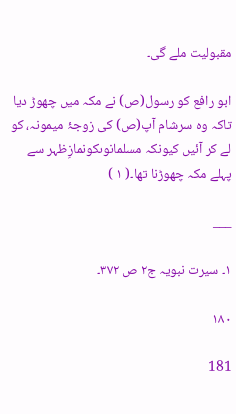مقبولیت ملے گی۔

ابو رافع کو رسول(ص) نے مکہ میں چھوڑ دیا تاکہ وہ سرشام آپ(ص) کی زوجۂ میمونہ، کو لے کر آئیں کیونکہ مسلمانوںکونمازِظہر سے پہلے مکہ چھوڑنا تھا۔( ۱ )

___

۱۔ سیرت نبویہ ج۲ ص ۳۷۲۔

۱۸۰

181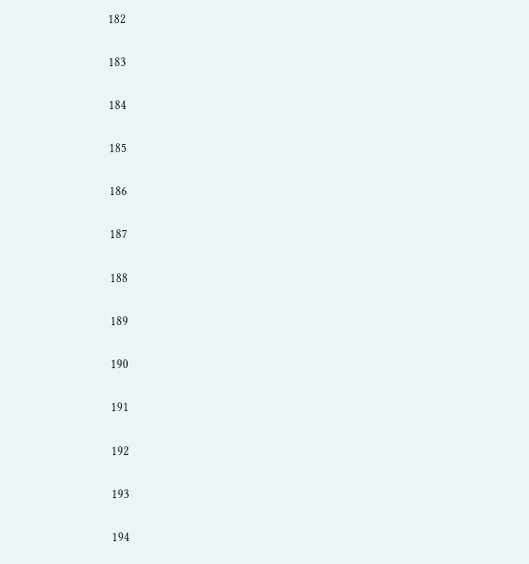182

183

184

185

186

187

188

189

190

191

192

193

194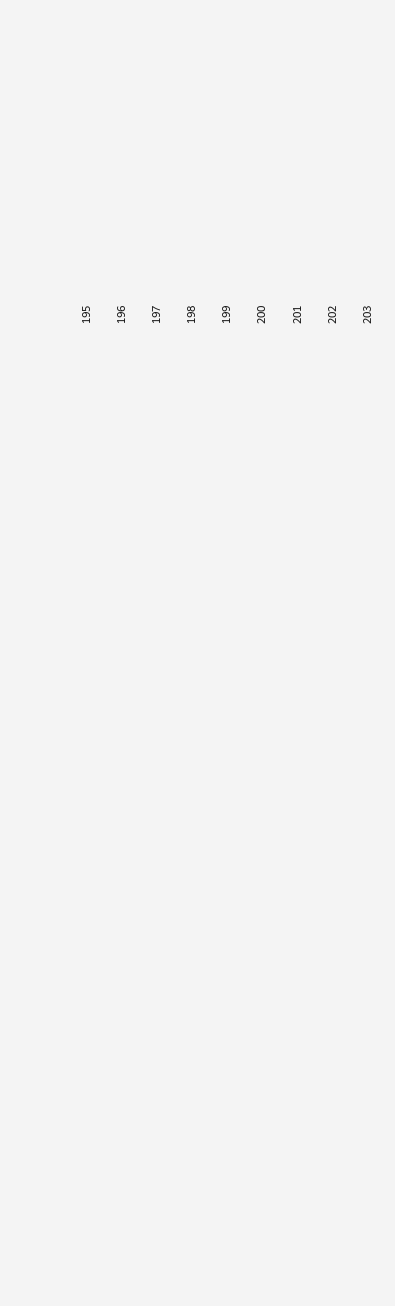195

196

197

198

199

200

201

202

203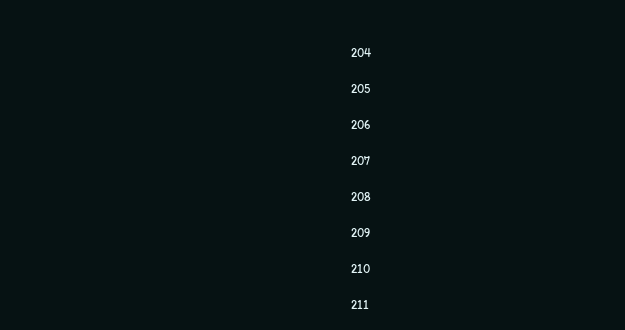204

205

206

207

208

209

210

211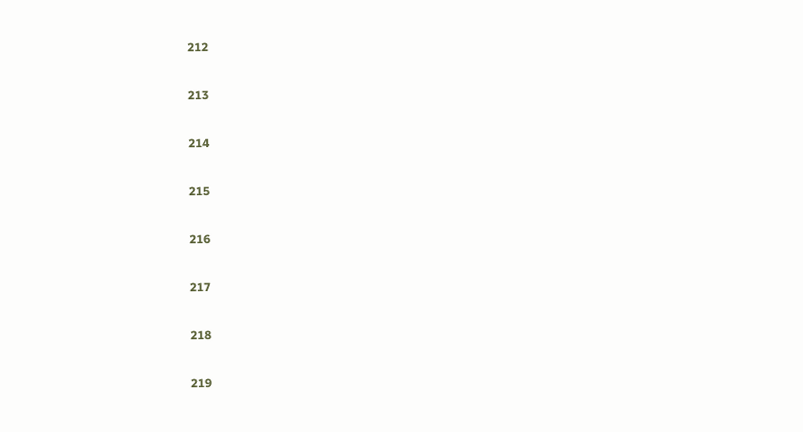212

213

214

215

216

217

218

219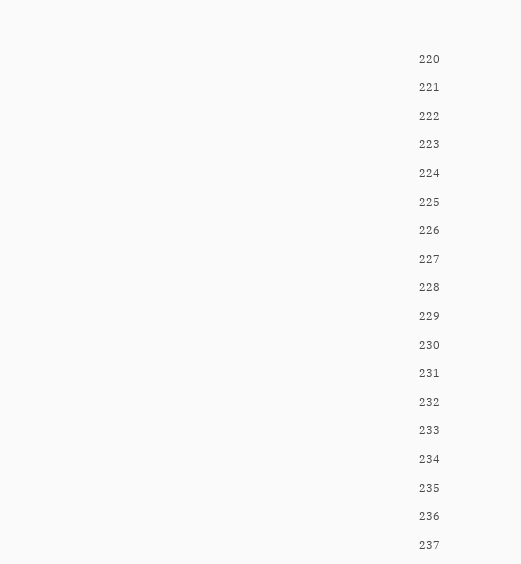220

221

222

223

224

225

226

227

228

229

230

231

232

233

234

235

236

237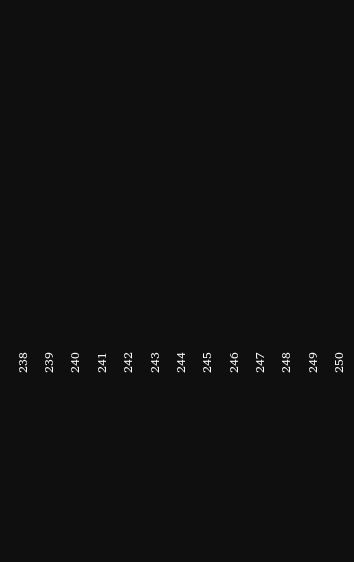238

239

240

241

242

243

244

245

246

247

248

249

250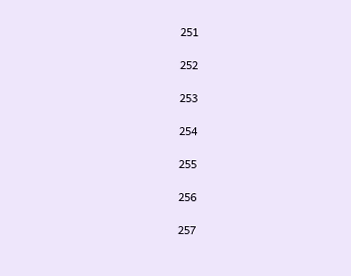251

252

253

254

255

256

257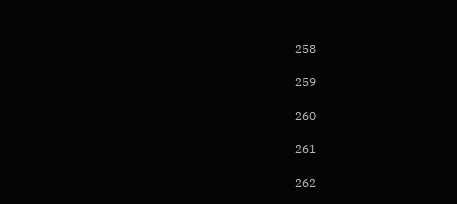258

259

260

261

262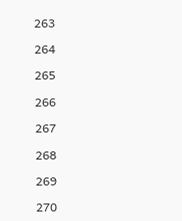263

264

265

266

267

268

269

270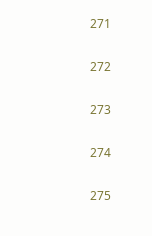271

272

273

274

275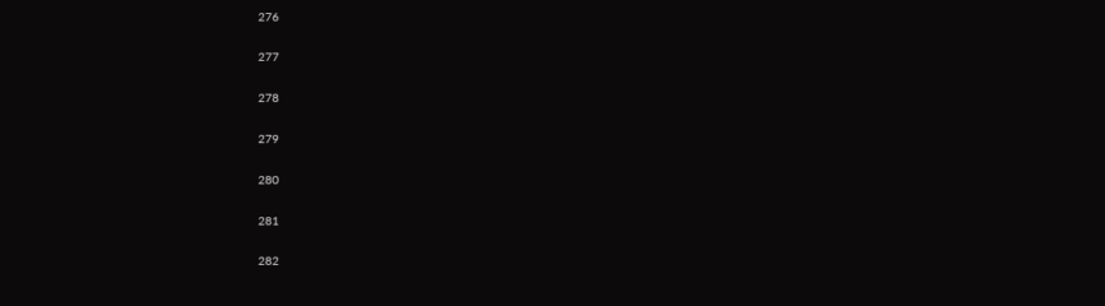276

277

278

279

280

281

282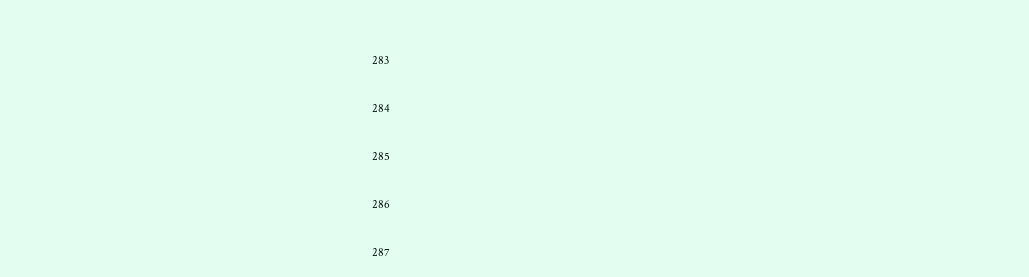283

284

285

286

287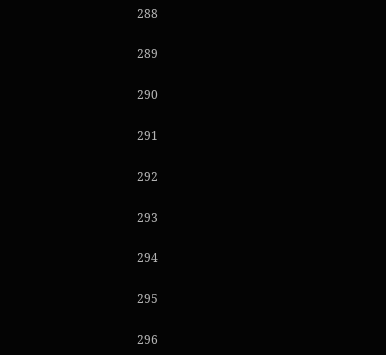288

289

290

291

292

293

294

295

296